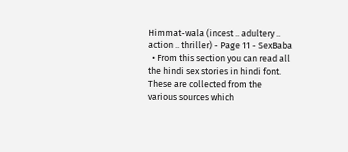Himmat-wala (incest .. adultery .. action .. thriller) - Page 11 - SexBaba
  • From this section you can read all the hindi sex stories in hindi font. These are collected from the various sources which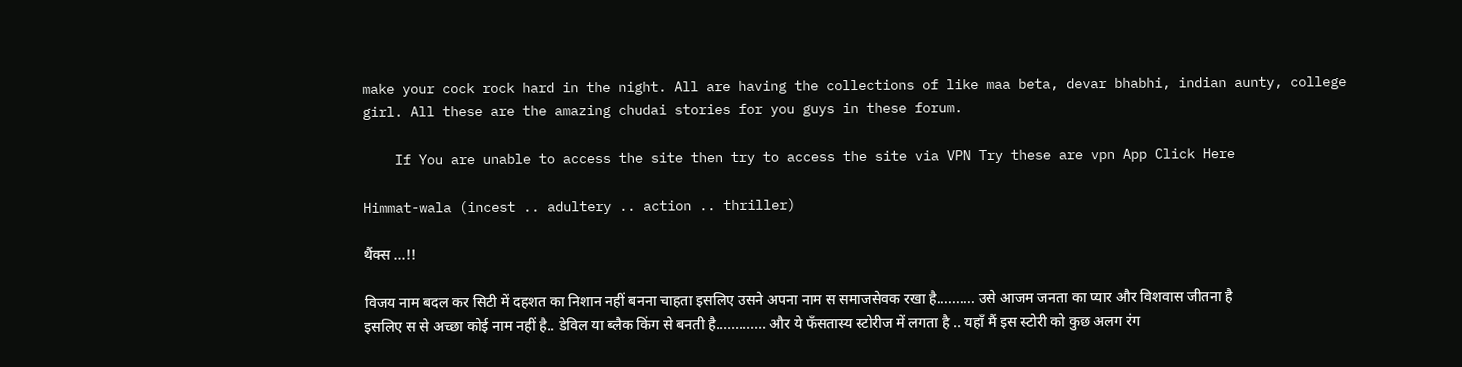make your cock rock hard in the night. All are having the collections of like maa beta, devar bhabhi, indian aunty, college girl. All these are the amazing chudai stories for you guys in these forum.

    If You are unable to access the site then try to access the site via VPN Try these are vpn App Click Here

Himmat-wala (incest .. adultery .. action .. thriller)

थैंक्स ...!!

विजय नाम बदल कर सिटी में दहशत का निशान नहीं बनना चाहता इसलिए उसने अपना नाम स समाजसेवक रखा है.......... उसे आजम जनता का प्यार और विशवास जीतना है इसलिए स से अच्छा कोई नाम नहीं है.. डेविल या ब्लैक किंग से बनती है............. और ये फँसतास्य स्टोरीज में लगता है .. यहाँ मैं इस स्टोरी को कुछ अलग रंग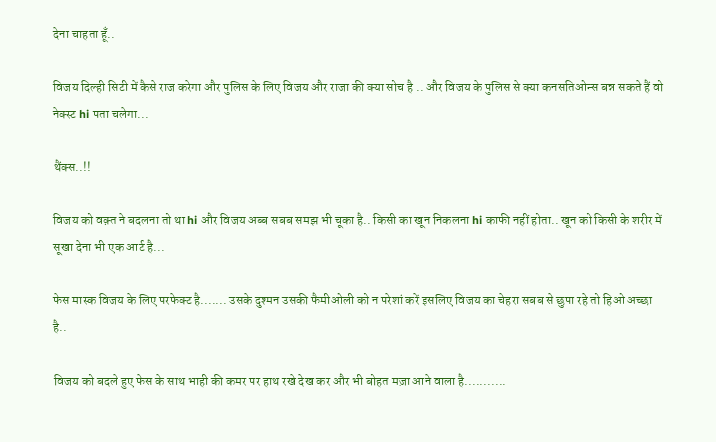देना चाहता हूँ..

विजय दिल्ही सिटी में कैसे राज करेगा और पुलिस के लिए विजय और राजा की क्या सोच है .. और विजय के पुलिस से क्या कनसतिओन्स बन्न सकते हैं वो नेक्स्ट hi पता चलेगा...

थैंक्स..!!

विजय को वक़्त ने बदलना तो था hi और विजय अब्ब सबब समझ भी चूका है.. किसी का खून निकलना hi काफी नहीं होता.. खून को किसी के शरीर में सूखा देना भी एक आर्ट है...

फेस मास्क विजय के लिए परफेक्ट है....... उसके दुश्मन उसकी फैमीओली को न परेशां करें इसलिए विजय का चेहरा सबब से छुपा रहे तो हिओ अच्छा है..

विजय को बदले हुए फेस के साथ भाही की कमर पर हाथ रखे देख कर और भी बोहत मज़ा आने वाला है...........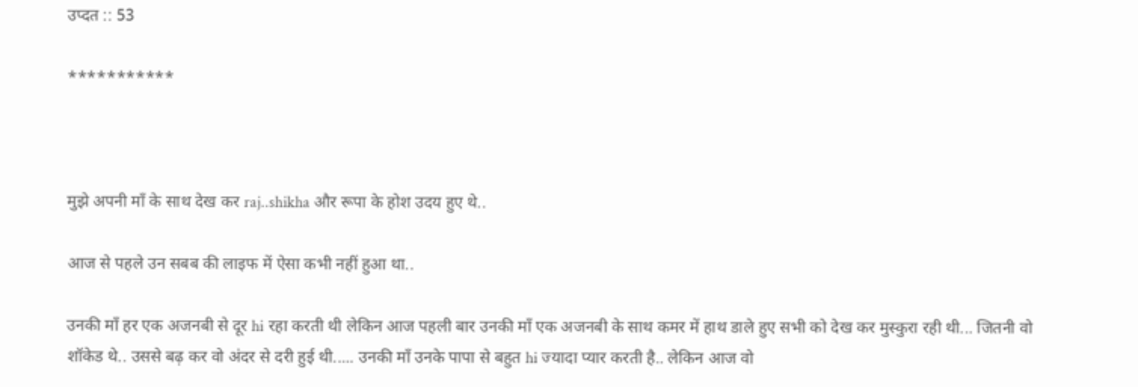उप्दत :: 53

***********



मुझे अपनी माँ के साथ देख कर raj..shikha और रूपा के होश उदय हुए थे..

आज से पहले उन सबब की लाइफ में ऐसा कभी नहीं हुआ था..

उनकी माँ हर एक अजनबी से दूर hi रहा करती थी लेकिन आज पहली बार उनकी माँ एक अजनबी के साथ कमर में हाथ डाले हुए सभी को देख कर मुस्कुरा रही थी... जितनी वो शॉकेड थे.. उससे बढ़ कर वो अंदर से दरी हुई थी..... उनकी माँ उनके पापा से बहुत hi ज्यादा प्यार करती है.. लेकिन आज वो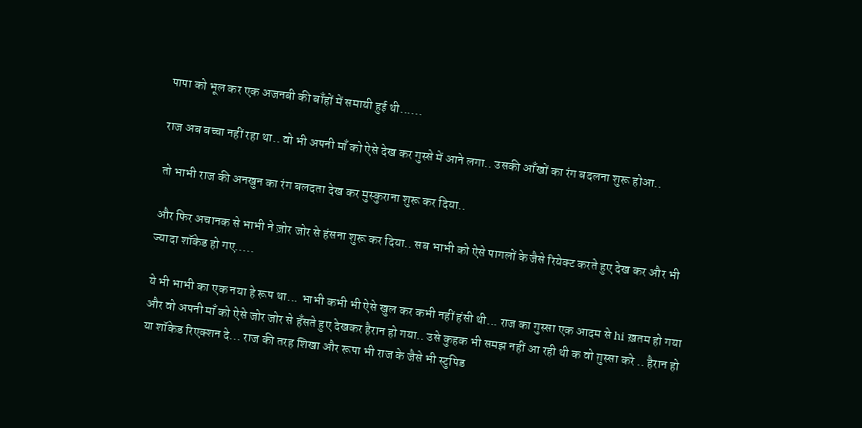पापा को भूल कर एक अजनबी की बाँहों में समायी हुई थी......

राज अब बच्चा नहीं रहा था.. वो भी अपनी माँ को ऐसे देख कर गुस्से में आने लगा.. उसकी आँखों का रंग बदलना शुरू होआ..

तो भाभी राज की अनखुन का रंग बलदता देख कर मुस्कुराना शुरू कर दिया..

और फिर अचानक से भाभी ने ज़ोर जोर से हंसना शुरू कर दिया.. सब भाभी को ऐसे पागलों के जैसे रियेक्ट करते हुए देख कर और भी ज्यादा शॉकेड हो गए.....

ये भी भाभी का एक नया हे रूप था... भाभी कभी भी ऐसे खुल कर कभी नहीं हंसी थी... राज का गुस्सा एक आदम से hi ख़तम हो गया और वो अपनी माँ को ऐसे जोर जोर से हँसते हुए देखकर हैरान हो गया.. उसे कुहक भी समझ नहीं आ रही थी क वो ग़ुस्सा करे .. हैरान हो या शॉकेड रिएक्शन दे... राज की तरह शिखा और रूपा भी राज के जैसे भी स्टुपिड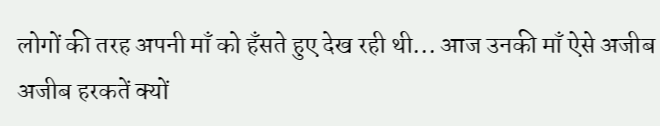लोगों की तरह अपनी माँ को हँसते हुए देख रही थी... आज उनकी माँ ऐसे अजीब अजीब हरकतें क्यों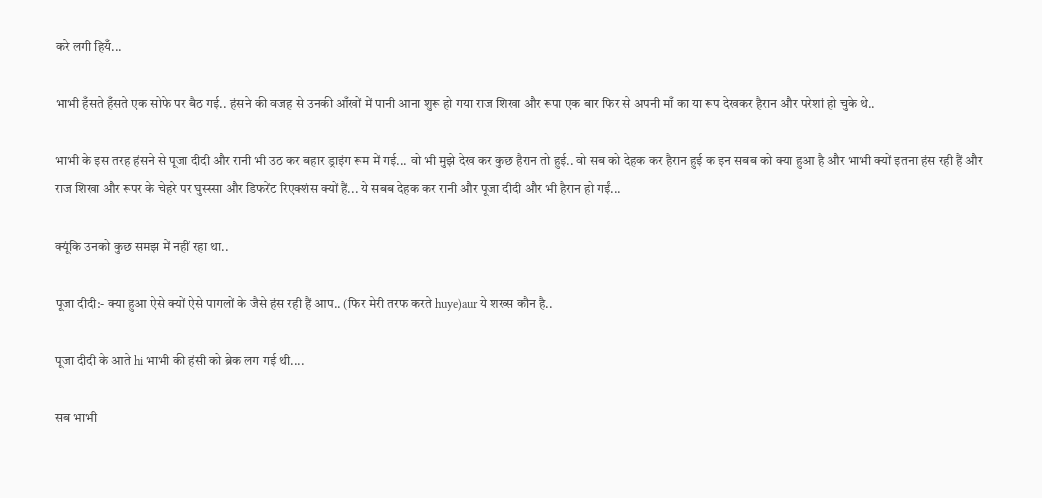करे लगी हियँ...

भाभी हँसते हँसते एक सोफे पर बैठ गई.. हंसने की वजह से उनकी आँखों में पानी आना शुरू हो गया राज शिखा और रूपा एक बार फिर से अपनी माँ का या रूप देखकर हैरान और परेशां हो चुके थे..

भाभी के इस तरह हंसने से पूजा दीदी और रानी भी उठ कर बहार ड्राइंग रूम में गई... वो भी मुझे देख कर कुछ हैरान तो हुई.. वो सब को देहक कर हैरान हुई क इन सबब को क्या हुआ है और भाभी क्यों इतना हंस रही हैं और राज शिखा और रूपर के चेहरे पर घुस्स्सा और डिफरेंट रिएक्शंस क्यों हैं... ये सबब देहक कर रानी और पूजा दीदी और भी हैरान हो गईं...

क्यूंकि उनको कुछ समझ में नहीं रहा था..

पूजा दीदी:- क्या हुआ ऐसे क्यों ऐसे पागलों के जैसे हंस रही हैं आप.. (फिर मेरी तरफ करते huye)aur ये शख्स कौन है..

पूजा दीदी के आते hi भाभी की हंसी को ब्रेक लग गई थी....

सब भाभी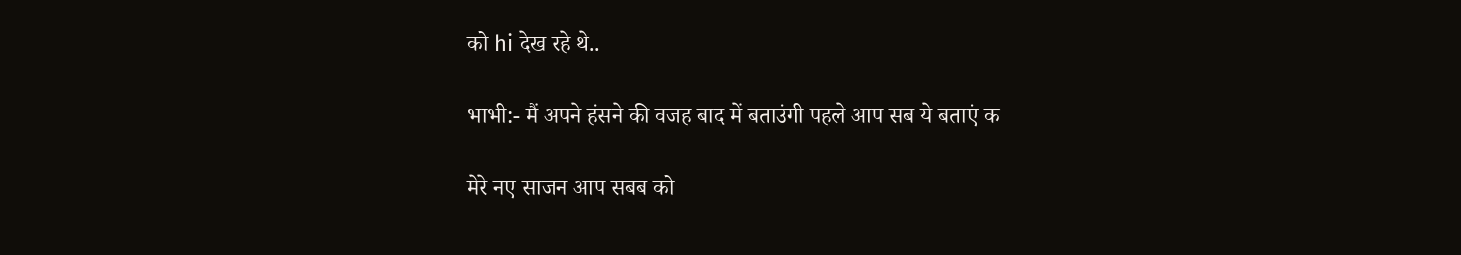को hi देख रहे थे..

भाभी:- मैं अपने हंसने की वजह बाद में बताउंगी पहले आप सब ये बताएं क

मेरे नए साजन आप सबब को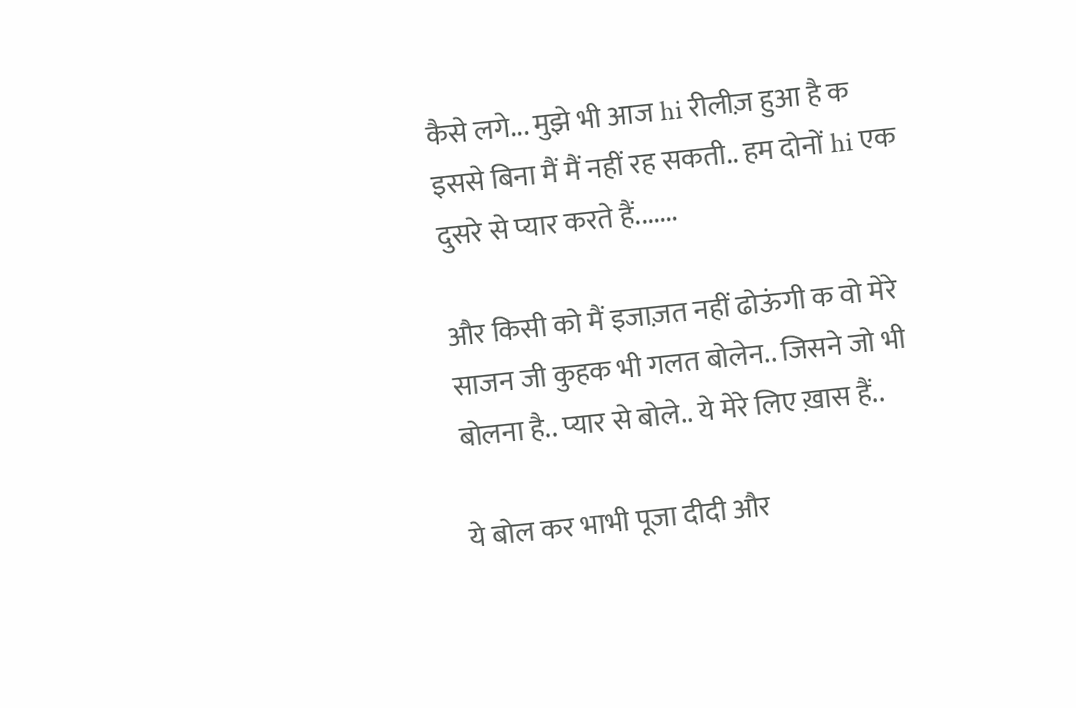कैसे लगे... मुझे भी आज hi रीलीज़ हुआ है क इससे बिना मैं मैं नहीं रह सकती.. हम दोनों hi एक दुसरे से प्यार करते हैं.......

और किसी को मैं इजाज़त नहीं ढोऊंगी क वो मेरे साजन जी कुहक भी गलत बोलेन.. जिसने जो भी बोलना है.. प्यार से बोले.. ये मेरे लिए ख़ास हैं..

ये बोल कर भाभी पूजा दीदी और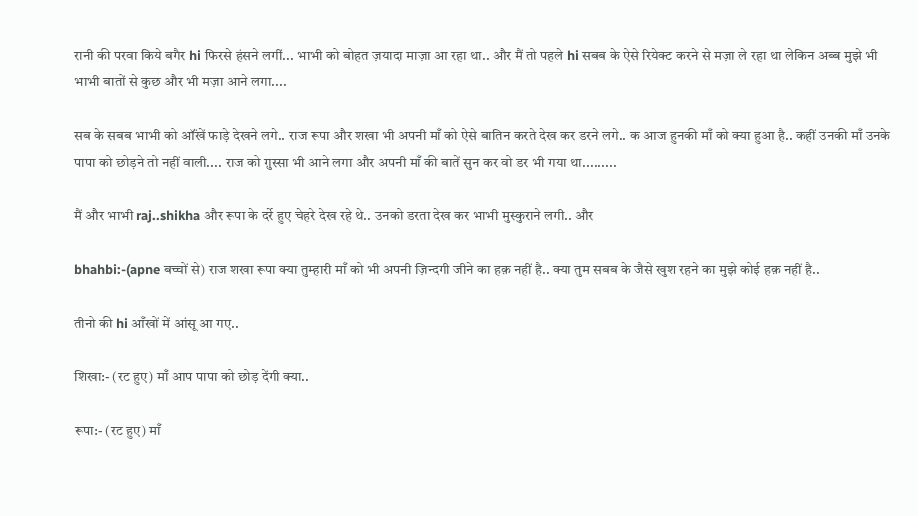रानी की परवा किये बगैर hi फिरसे हंसने लगीं... भाभी को बोहत ज़यादा माज़ा आ रहा था.. और मैं तो पहले hi सबब के ऐसे रियेक्ट करने से मज़ा ले रहा था लेकिन अब्ब मुझे भी भाभी बातों से कुछ और भी मज़ा आने लगा....

सब के सबब भाभी को ऑंखें फाड़े देखने लगे.. राज रूपा और शखा भी अपनी माँ को ऐसे बातिन करते देख कर डरने लगे.. क आज हुनकी माँ को क्या हुआ है.. कहीं उनकी माँ उनके पापा को छोड़ने तो नहीं वाली.... राज को ग़ुस्सा भी आने लगा और अपनी माँ की बातें सुन कर वो डर भी गया था.........

मैं और भाभी raj..shikha और रूपा के दर्रे हुए चेहरे देख रहे थे.. उनको डरता देख कर भाभी मुस्कुराने लगी.. और

bhahbi:-(apne बच्चों से) राज शखा रूपा क्या तुम्हारी माँ को भी अपनी ज़िन्दगी जीने का हक़ नहीं है.. क्या तुम सबब के जैसे खुश रहने का मुझे कोई हक़ नहीं है..

तीनो की hi आँखों में आंसू आ गए..

शिखा:- (रट हुए) माँ आप पापा को छोड़ देंगी क्या..

रूपा:- (रट हुए) माँ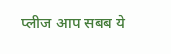प्लीज आप सबब ये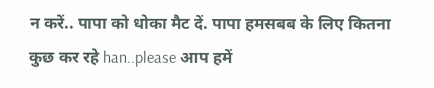न करें.. पापा को धोका मैट दें. पापा हमसबब के लिए कितना कुछ कर रहे han..please आप हमें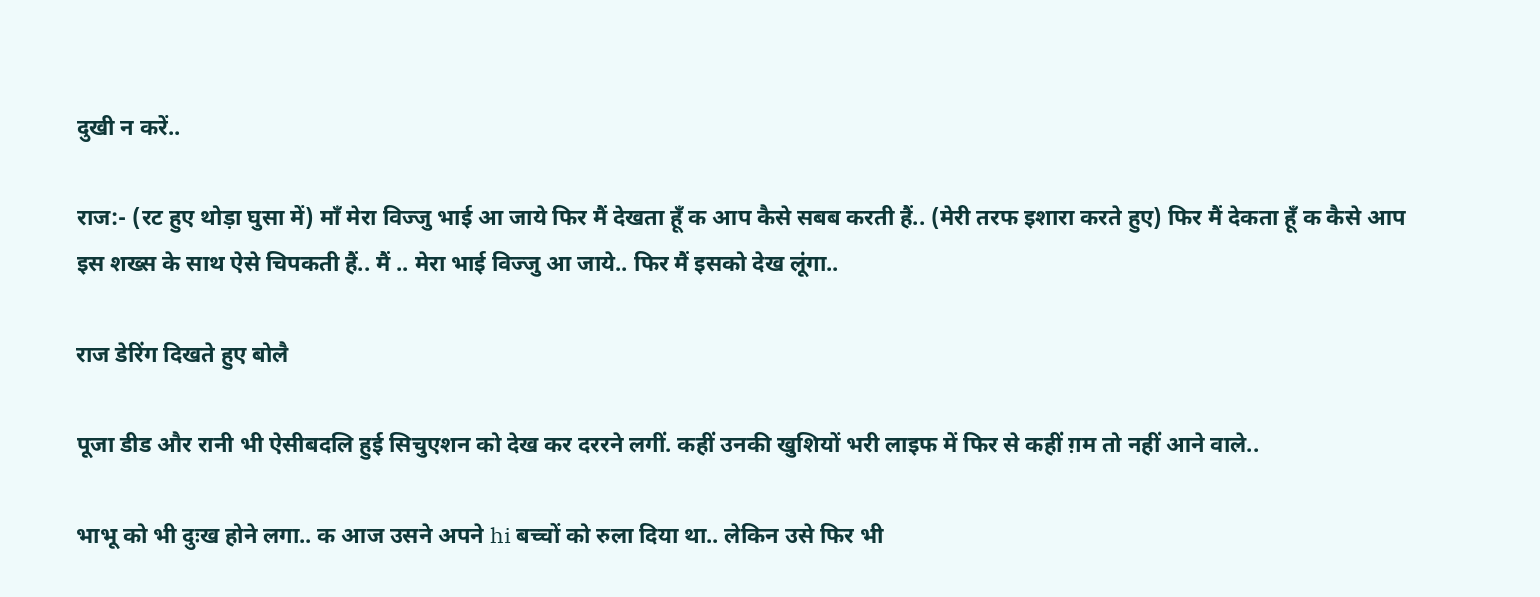दुखी न करें..

राज:- (रट हुए थोड़ा घुसा में) माँ मेरा विज्जु भाई आ जाये फिर मैं देखता हूँ क आप कैसे सबब करती हैं.. (मेरी तरफ इशारा करते हुए) फिर मैं देकता हूँ क कैसे आप इस शख्स के साथ ऐसे चिपकती हैं.. मैं .. मेरा भाई विज्जु आ जाये.. फिर मैं इसको देख लूंगा..

राज डेरिंग दिखते हुए बोलै

पूजा डीड और रानी भी ऐसीबदलि हुई सिचुएशन को देख कर दररने लगीं. कहीं उनकी खुशियों भरी लाइफ में फिर से कहीं ग़म तो नहीं आने वाले..

भाभू को भी दुःख होने लगा.. क आज उसने अपने hi बच्चों को रुला दिया था.. लेकिन उसे फिर भी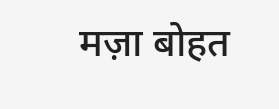मज़ा बोहत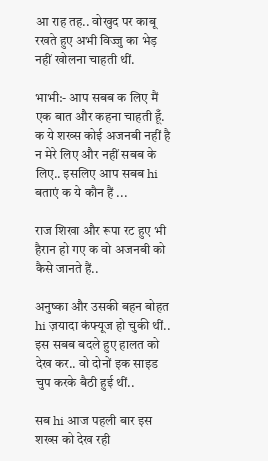आ राह तह.. वोखुद पर काबू रखते हुए अभी विज्जु का भेड़ नहीं खोलना चाहती थीं.

भाभी:- आप सबब क लिए मैं एक बात और कहना चाहती हूँ. क ये शख्स कोई अजनबी नहीं है न मेरे लिए और नहीं सबब के लिए.. इसलिए आप सबब hi बताएं क ये कौन हैं ...

राज शिखा और रूपा रट हुए भी हैरान हो गए क वो अजनबी को कैसे जानते हैं..

अनुष्का और उसकी बहन बोहत hi ज़यादा कंफ्यूज हो चुकी थीं.. इस सबब बदले हुए हालत को देख कर.. वो दोनों इक साइड चुप करके बैठी हुई थीं..

सब hi आज पहली बार इस शख्स को देख रही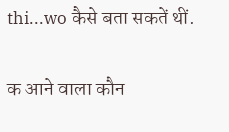thi...wo कैसे बता सकतें थीं.

क आने वाला कौन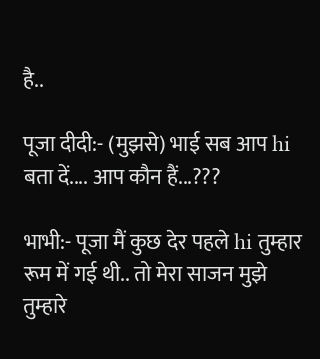है..

पूजा दीदी:- (मुझसे) भाई सब आप hi बता दें.... आप कौन हैं...???

भाभी:- पूजा मैं कुछ देर पहले hi तुम्हार रूम में गई थी.. तो मेरा साजन मुझे तुम्हारे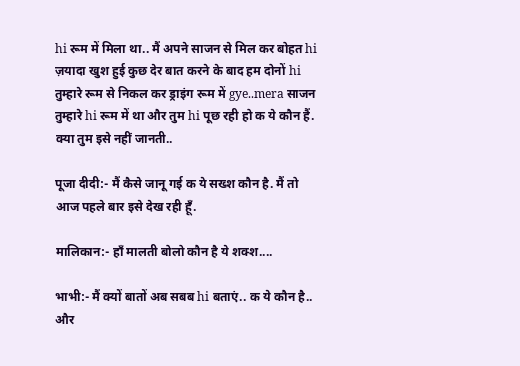hi रूम में मिला था.. मैं अपने साजन से मिल कर बोहत hi ज़यादा खुश हुई कुछ देर बात करने के बाद हम दोनों hi तुम्हारे रूम से निकल कर ड्राइंग रूम में gye..mera साजन तुम्हारे hi रूम में था और तुम hi पूछ रही हो क ये कौन हैं. क्या तुम इसे नहीं जानती..

पूजा दीदी:- मैं कैसे जानू गई क ये सख्श कौन है. मैं तो आज पहले बार इसे देख रही हूँ.

मालिकान:- हाँ मालती बोलो कौन है ये शक्श....

भाभी:- मैं क्यों बातों अब सबब hi बताएं.. क ये कौन है.. और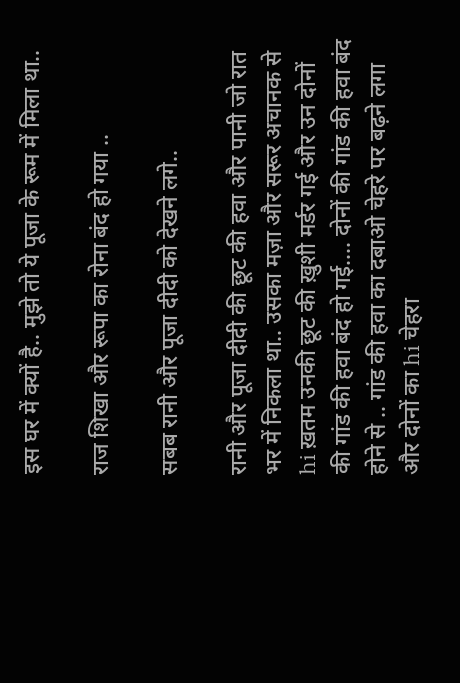इस घर में क्यों है.. मुझे तो ये पूजा के रूम में मिला था..

राज शिखा और रूपा का रोना बंद हो गया ..

सबब रानी और पूजा दीदी को देखने लगे..

रानी और पूजा दीदी की छूट की हवा और पानी जो रात भर में निकला था.. उसका मज़ा और सरूर अचानक से hi ख़तम उनकी छूट की ख़ुशी मर्डर गई और उन दोनों की गांड की हवा बंद हो गई.... दोनों की गांड की हवा बंद होने से .. गांड की हवा का दबाओ चेहरे पर बढ़ने लगा और दोनों का hi चेहरा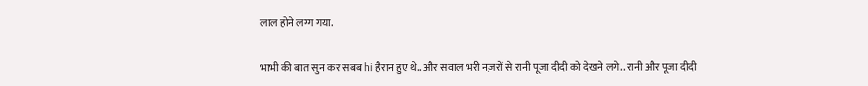लाल होने लग्ग गया.

भाभी की बात सुन कर सबब hi हैरान हुए थे.. और सवाल भरी नज़रों से रानी पूजा दीदी को देखने लगे.. रानी और पूजा दीदी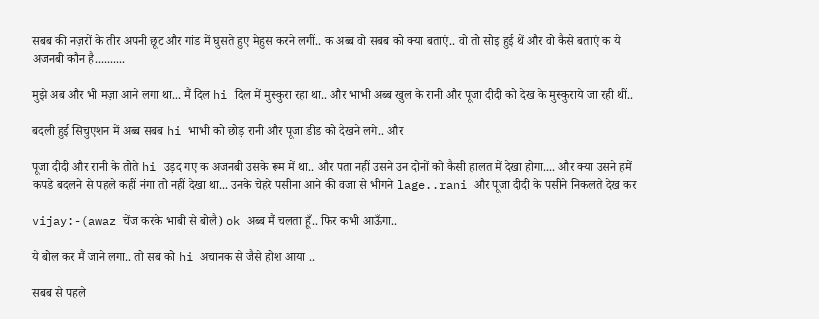सबब की नज़रों के तीर अपनी छूट और गांड में घुसते हुए मेहुस करने लगीं.. क अब्ब वो सबब को क्या बताएं.. वो तो सोइ हुई थें और वो कैसे बताएं क ये अजनबी कौन है..........

मुझे अब और भी मज़ा आने लगा था... मैं दिल hi दिल में मुस्कुरा रहा था.. और भाभी अब्ब खुल के रानी और पूजा दीदी को देख के मुस्कुराये जा रही थीं..

बदली हुई सिचुएशन में अब्ब सबब hi भाभी को छोड़ रानी और पूजा डीड को देखने लगे.. और

पूजा दीदी और रानी के तोते hi उड़द गए क अजनबी उसके रूम में था.. और पता नहीं उसने उन दोनों को कैसी हालत में देखा होगा.... और क्या उसने हमें कपडे बदलने से पहले कहीं नंगा तो नहीं देखा था... उनके चेहरे पसीना आने की वजा से भीगने lage..rani और पूजा दीदी के पसीने निकलते देख कर

vijay:-(awaz चेंज करके भाबी से बोलै) ok अब्ब मैं चलता हूँ.. फिर कभी आऊँगा..

ये बोल कर मैं जाने लगा.. तो सब को hi अचानक से जैसे होश आया ..

सबब से पहले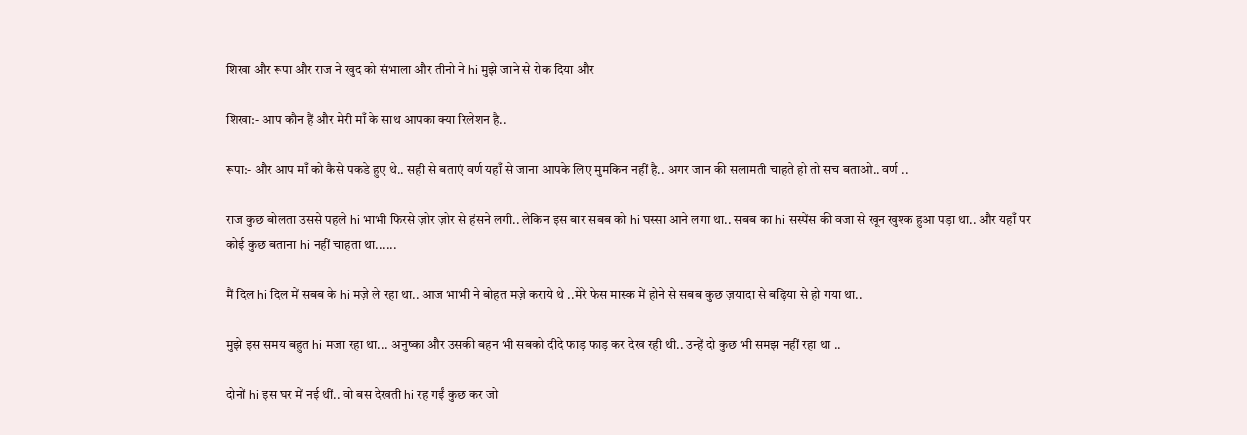शिखा और रूपा और राज ने खुद को संभाला और तीनो ने hi मुझे जाने से रोक दिया और

शिखा:- आप कौन हैं और मेरी माँ के साथ आपका क्या रिलेशन है..

रूपा:- और आप माँ को कैसे पकडे हुए थे.. सही से बताएं वर्ण यहाँ से जाना आपके लिए मुमकिन नहीं है.. अगर जान की सलामती चाहते हो तो सच बताओ.. वर्ण ..

राज कुछ बोलता उससे पहले hi भाभी फिरसे ज़ोर ज़ोर से हंसने लगी.. लेकिन इस बार सबब को hi घस्सा आने लगा था.. सबब का hi सस्पेंस की वजा से खून खुश्क हुआ पड़ा था.. और यहाँ पर कोई कुछ बताना hi नहीं चाहता था......

मैं दिल hi दिल में सबब के hi मज़े ले रहा था.. आज भाभी ने बोहत मज़े कराये थे ..मेरे फेस मास्क में होने से सबब कुछ ज़यादा से बढ़िया से हो गया था..

मुझे इस समय बहुत hi मजा रहा था... अनुष्का और उसकी बहन भी सबको दीदे फाड़ फाड़ कर देख रही थी.. उन्हें दो कुछ भी समझ नहीं रहा था ..

दोनों hi इस घर में नई थीं.. वो बस देखती hi रह गईं कुछ कर जो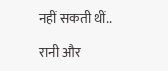नहीं सकती थीं..

रानी और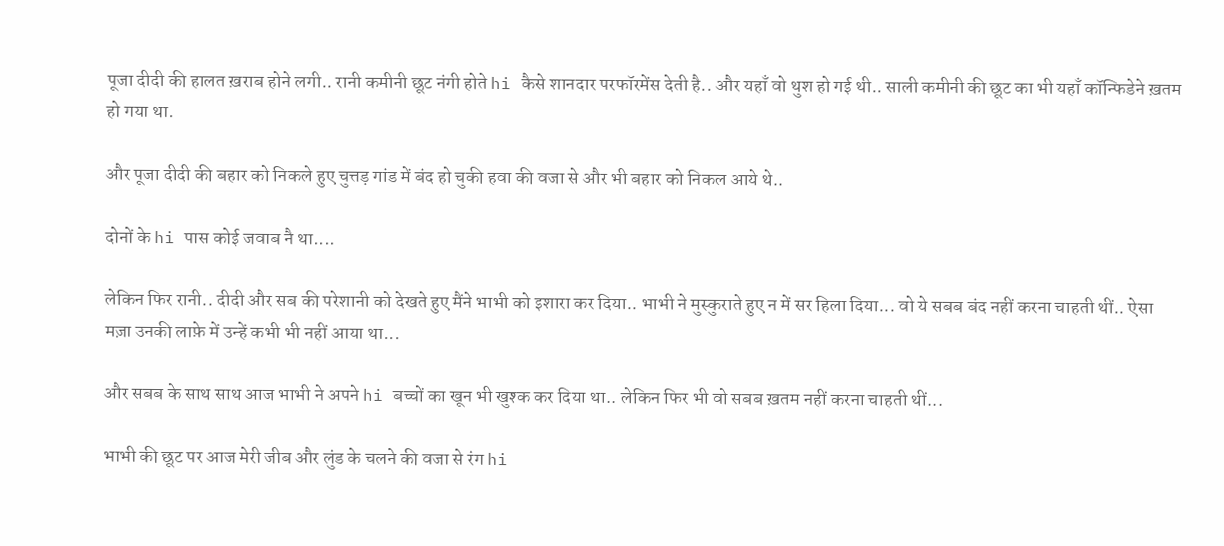पूजा दीदी की हालत ख़राब होने लगी.. रानी कमीनी छूट नंगी होते hi कैसे शानदार परफॉरमेंस देती है.. और यहाँ वो थुश हो गई थी.. साली कमीनी की छूट का भी यहाँ कॉन्फिडेने ख़तम हो गया था.

और पूजा दीदी की बहार को निकले हुए चुत्तड़ गांड में बंद हो चुकी हवा की वजा से और भी बहार को निकल आये थे..

दोनों के hi पास कोई जवाब नै था....

लेकिन फिर रानी.. दीदी और सब की परेशानी को देखते हुए मैंने भाभी को इशारा कर दिया.. भाभी ने मुस्कुराते हुए न में सर हिला दिया... वो ये सबब बंद नहीं करना चाहती थीं.. ऐसा मज़ा उनकी लाफ़े में उन्हें कभी भी नहीं आया था...

और सबब के साथ साथ आज भाभी ने अपने hi बच्चों का खून भी खुश्क कर दिया था.. लेकिन फिर भी वो सबब ख़तम नहीं करना चाहती थीं...

भाभी की छूट पर आज मेरी जीब और लुंड के चलने की वजा से रंग hi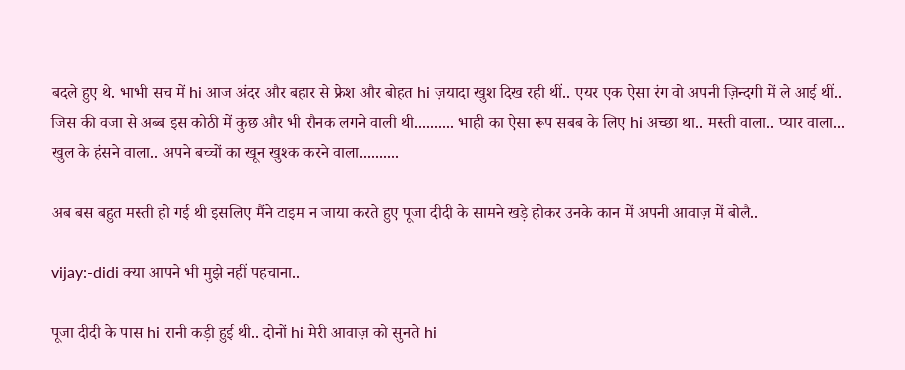बदले हुए थे. भाभी सच में hi आज अंदर और बहार से फ्रेश और बोहत hi ज़यादा खुश दिख रही थीं.. एयर एक ऐसा रंग वो अपनी ज़िन्दगी में ले आई थीं.. जिस की वजा से अब्ब इस कोठी में कुछ और भी रौनक लगने वाली थी.......... भाही का ऐसा रूप सबब के लिए hi अच्छा था.. मस्ती वाला.. प्यार वाला... खुल के हंसने वाला.. अपने बच्चों का खून खुश्क करने वाला..........

अब बस बहुत मस्ती हो गई थी इसलिए मैंने टाइम न जाया करते हुए पूजा दीदी के सामने खड़े होकर उनके कान में अपनी आवाज़ में बोलै..

vijay:-didi क्या आपने भी मुझे नहीं पहचाना..

पूजा दीदी के पास hi रानी कड़ी हुई थी.. दोनों hi मेरी आवाज़ को सुनते hi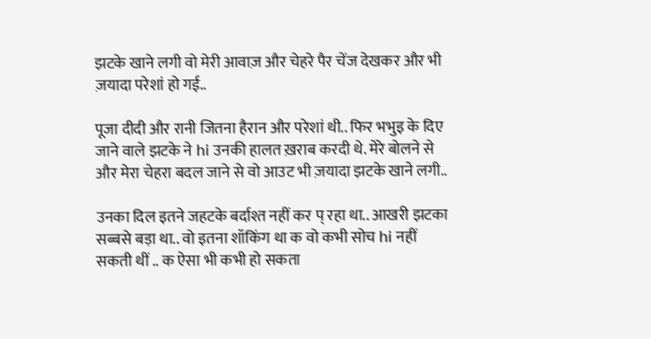झटके खाने लगी वो मेरी आवाज़ और चेहरे पैर चेंज देखकर और भी ज़यादा परेशां हो गई..

पूजा दीदी और रानी जितना हैरान और परेशां थी.. फिर भभुइ के दिए जाने वाले झटके ने hi उनकी हालत ख़राब करदी थे. मेरे बोलने से और मेरा चेहरा बदल जाने से वो आउट भी ज़यादा झटके खाने लगी..

उनका दिल इतने जहटके बर्दाश्त नहीं कर प् रहा था.. आखरी झटका सब्बसे बड़ा था.. वो इतना शॉकिंग था क वो कभी सोच hi नहीं सकती थीं .. क ऐसा भी कभी हो सकता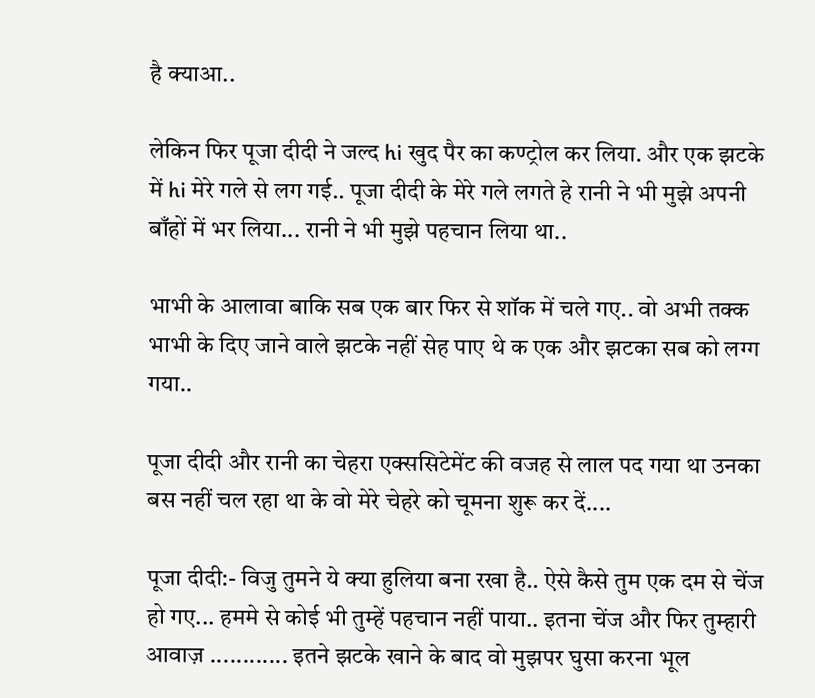है क्याआ..

लेकिन फिर पूजा दीदी ने जल्द hi खुद पैर का कण्ट्रोल कर लिया. और एक झटके में hi मेरे गले से लग गई.. पूजा दीदी के मेरे गले लगते हे रानी ने भी मुझे अपनी बाँहों में भर लिया... रानी ने भी मुझे पहचान लिया था..

भाभी के आलावा बाकि सब एक बार फिर से शॉक में चले गए.. वो अभी तक्क भाभी के दिए जाने वाले झटके नहीं सेह पाए थे क एक और झटका सब को लग्ग गया..

पूजा दीदी और रानी का चेहरा एक्ससिटेमेंट की वजह से लाल पद गया था उनका बस नहीं चल रहा था के वो मेरे चेहरे को चूमना शुरू कर दें....

पूजा दीदी:- विजु तुमने ये क्या हुलिया बना रखा है.. ऐसे कैसे तुम एक दम से चेंज हो गए... हममे से कोई भी तुम्हें पहचान नहीं पाया.. इतना चेंज और फिर तुम्हारी आवाज़ ............ इतने झटके खाने के बाद वो मुझपर घुसा करना भूल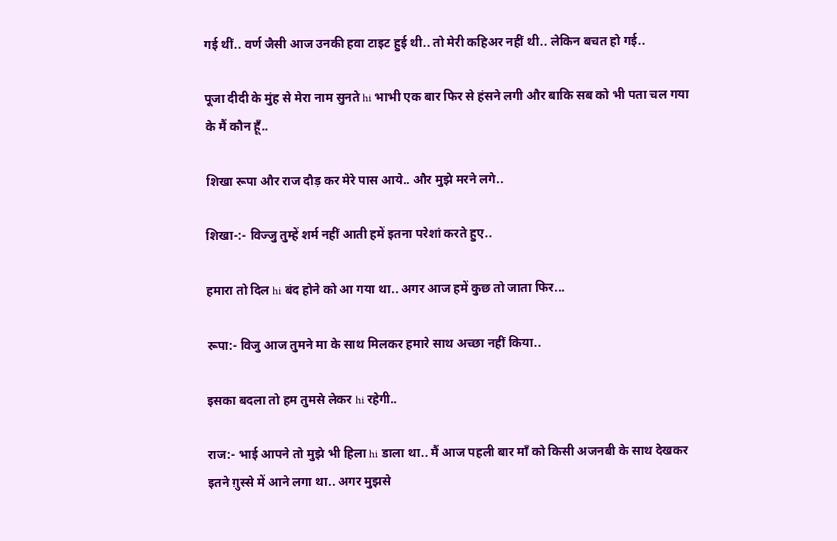गई थीं.. वर्ण जैसी आज उनकी हवा टाइट हुई थी.. तो मेरी कहिअर नहीं थी.. लेकिन बचत हो गई..

पूजा दीदी के मुंह से मेरा नाम सुनते hi भाभी एक बार फिर से हंसने लगी और बाकि सब को भी पता चल गया के मैं कौन हूँ..

शिखा रूपा और राज दौड़ कर मेरे पास आये.. और मुझे मरने लगे..

शिखा-:- विज्जु तुम्हें शर्म नहीं आती हमें इतना परेशां करते हुए..

हमारा तो दिल hi बंद होने को आ गया था.. अगर आज हमें कुछ तो जाता फिर...

रूपा:- विजु आज तुमने मा के साथ मिलकर हमारे साथ अच्छा नहीं किया..

इसका बदला तो हम तुमसे लेकर hi रहेगी..

राज:- भाई आपने तो मुझे भी हिला hi डाला था.. मैं आज पहली बार माँ को किसी अजनबी के साथ देखकर इतने ग़ुस्से में आने लगा था.. अगर मुझसे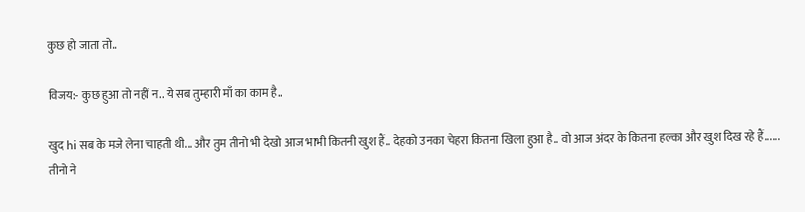कुछ हो जाता तो..

विजय:- कुछ हुआ तो नहीं न.. ये सब तुम्हारी माँ का काम है..

खुद hi सब के मजे लेना चाहती थी... और तुम तीनो भी देखो आज भाभी कितनी खुश हैं.. देहको उनका चेहरा कितना खिला हुआ है.. वो आज अंदर के कितना हल्का और खुश दिख रहे हैं...... तीनो ने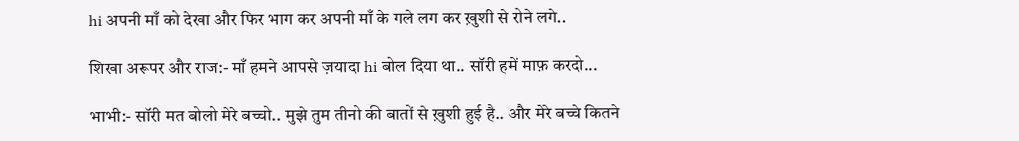hi अपनी माँ को देखा और फिर भाग कर अपनी माँ के गले लग कर ख़ुशी से रोने लगे..

शिखा अरूपर और राज:- माँ हमने आपसे ज़यादा hi बोल दिया था.. सॉरी हमें माफ़ करदो...

भाभी:- सॉरी मत बोलो मेरे बच्चो.. मुझे तुम तीनो की बातों से ख़ुशी हुई है.. और मेरे बच्चे कितने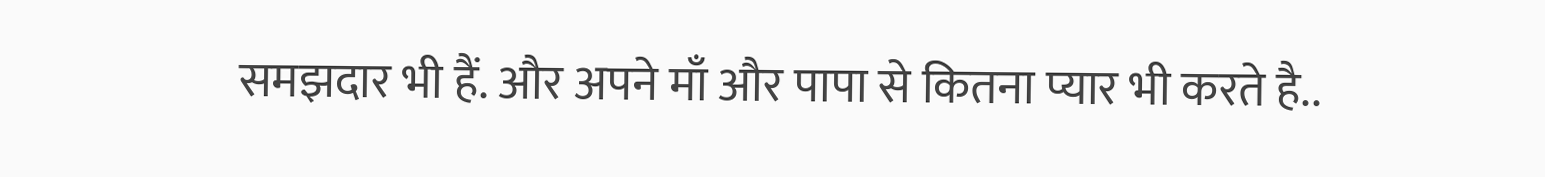समझदार भी हैं. और अपने माँ और पापा से कितना प्यार भी करते है..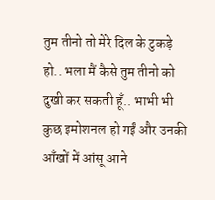तुम तीनो तो मेरे दिल के टुकड़े हो.. भला मैं कैसे तुम तीनो को दुखी कर सकती हूँ.. भाभी भी कुछ इमोशनल हो गईं और उनकी आँखों में आंसू आने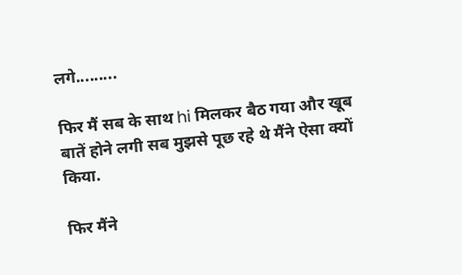लगे.........

फिर मैं सब के साथ hi मिलकर बैठ गया और खूब बातें होने लगी सब मुझसे पूछ रहे थे मैंने ऐसा क्यों किया.

फिर मैंने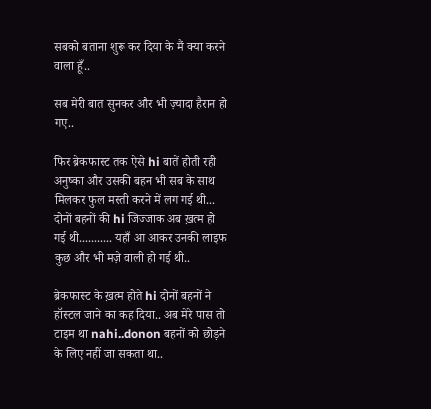सबको बताना शुरू कर दिया के मैं क्या करने वाला हूँ..

सब मेरी बात सुनकर और भी ज़्यादा हैरान हो गए..

फिर ब्रेकफास्ट तक ऐसे hi बातें होती रही अनुष्का और उसकी बहन भी सब के साथ मिलकर फुल मस्ती करने में लग गई थी... दोनों बहनों की hi जिज्जाक अब ख़त्म हो गई थी........... यहाँ आ आकर उनकी लाइफ कुछ और भी मज़े वाली हो गई थी..

ब्रेकफास्ट के ख़त्म होते hi दोनों बहनों ने हॉस्टल जाने का कह दिया.. अब मेरे पास तो टाइम था nahi..donon बहनों को छोड़ने के लिए नहीं जा सकता था..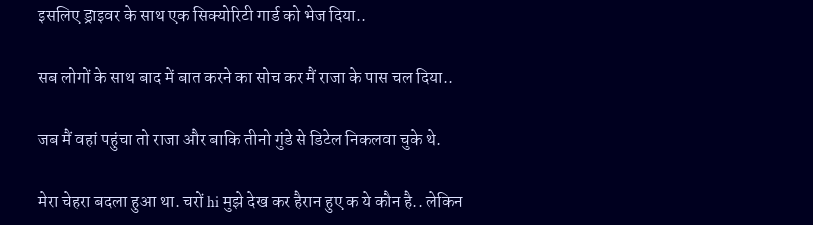इसलिए ड्राइवर के साथ एक सिक्योरिटी गार्ड को भेज दिया..

सब लोगों के साथ बाद में बात करने का सोच कर मैं राजा के पास चल दिया..

जब मैं वहां पहुंचा तो राजा और बाकि तीनो गुंडे से डिटेल निकलवा चुके थे.

मेरा चेहरा बदला हुआ था. चरों hi मुझे देख कर हैरान हुए क ये कौन है.. लेकिन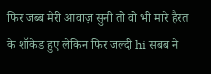फिर जब्ब मेरी आवाज़ सुनी तो वो भी मारे हैरत के शॉकेड हुए लेकिन फिर जल्दी hi सबब ने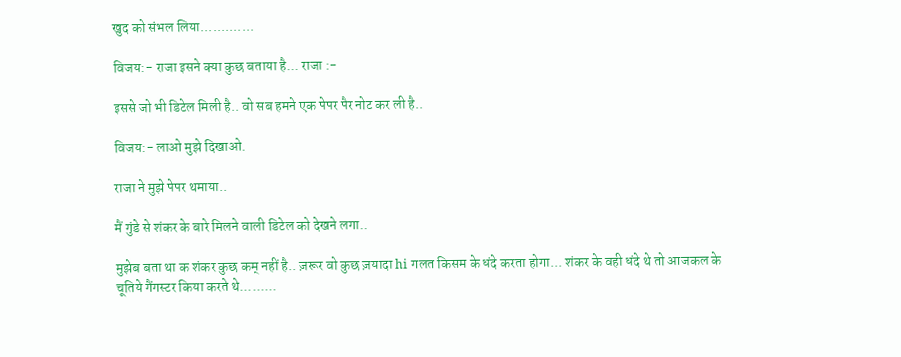खुद को संभल लिया.............

विजय:- राजा इसने क्या कुछ बताया है... राजा :-

इससे जो भी डिटेल मिली है.. वो सब हमने एक पेपर पैर नोट कर ली है..

विजय:- लाओ मुझे दिखाओ.

राजा ने मुझे पेपर थमाया..

मैं गुंडे से शंकर के बारे मिलने वाली डिटेल को देखने लगा..

मुझेब बता था क शंकर कुछ कम् नहीं है.. ज़रूर वो कुछ ज़यादा hi गलत किसम के धंदे करता होगा... शंकर के वही धंदे थे तो आजकल के चूतिये गैंगस्टर किया करते थे.........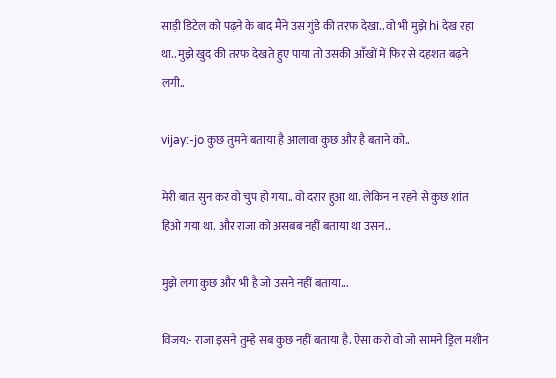साड़ी डिटेल को पढ़ने के बाद मैंने उस गुंडे की तरफ देखा.. वो भी मुझे hi देख रहा था.. मुझे खुद की तरफ देखते हुए पाया तो उसकी आँखों में फिर से दहशत बढ़ने लगी..

vijay:-jo कुछ तुमने बताया है आलावा कुछ और है बताने को..

मेरी बात सुन कर वो चुप हो गया.. वो दरार हुआ था. लेकिन न रहने से कुछ शांत हिओ गया था. और राजा को असबब नहीं बताया था उसन..

मुझे लगा कुछ और भी है जो उसने नहीं बताया...

विजय:- राजा इसने तुम्हे सब कुछ नहीं बताया है. ऐसा करो वो जो सामने ड्रिल मशीन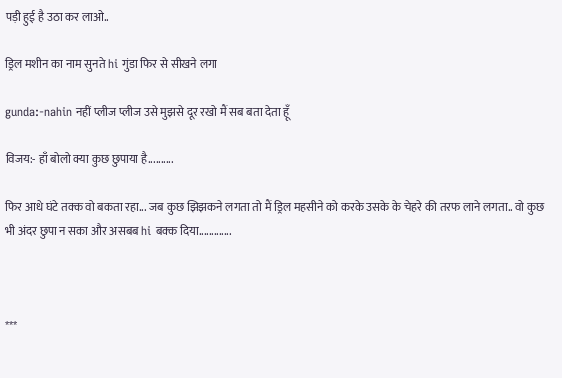पड़ी हुई है उठा कर लाओ..

ड्रिल मशीन का नाम सुनते hi गुंडा फिर से सीखने लगा

gunda:-nahin नहीं प्लीज प्लीज उसे मुझसे दूर रखो मैं सब बता देता हूँ

विजय:- हाँ बोलो क्या कुछ छुपाया है..........

फिर आधे घंटे तक्क वो बकता रहा... जब कुछ झिझकने लगता तो मैं ड्रिल महसीने को करके उसके के चेहरे की तरफ लाने लगता.. वो कुछ भी अंदर छुपा न सका और असबब hi बक्क दिया.............



***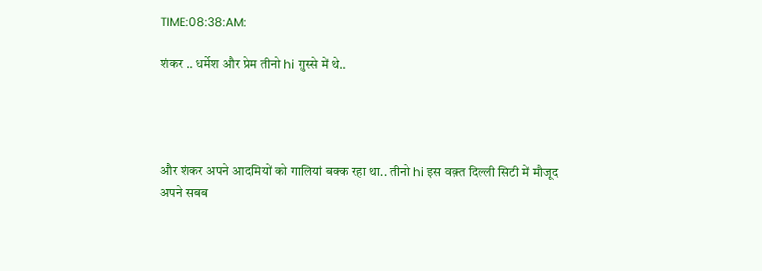TIME:08:38:AM:

शंकर .. धर्मेश और प्रेम तीनो hi ग़ुस्से में थे..




और शंकर अपने आदमियों को गालियां बक्क रहा था.. तीनो hi इस वक़्त दिल्ली सिटी में मौजूद अपने सबब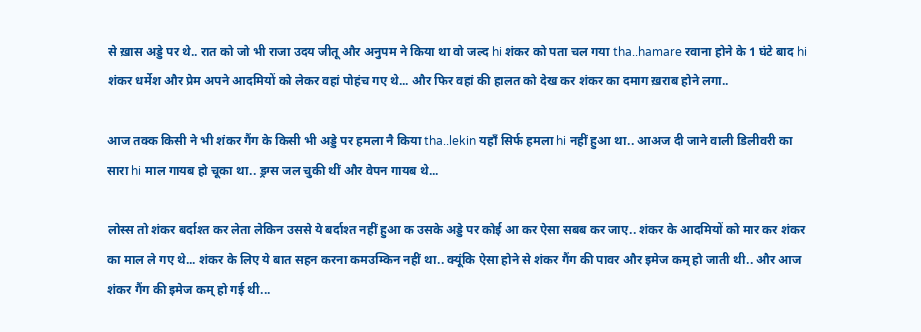से ख़ास अड्डे पर थे.. रात को जो भी राजा उदय जीतू और अनुपम ने किया था वो जल्द hi शंकर को पता चल गया tha..hamare रवाना होने के 1 घंटे बाद hi शंकर धर्मेश और प्रेम अपने आदमियों को लेकर वहां पोहंच गए थे... और फिर वहां की हालत को देख कर शंकर का दमाग ख़राब होने लगा..

आज तक्क किसी ने भी शंकर गैंग के किसी भी अड्डे पर हमला नै किया tha..lekin यहाँ सिर्फ हमला hi नहीं हुआ था.. आअज दी जाने वाली डिलीवरी का सारा hi माल गायब हो चूका था.. ड्रग्स जल चुकी थीं और वेपन गायब थे...

लोस्स तो शंकर बर्दाश्त कर लेता लेकिन उससे ये बर्दाश्त नहीं हुआ क उसके अड्डे पर कोई आ कर ऐसा सबब कर जाए.. शंकर के आदमियों को मार कर शंकर का माल ले गए थे... शंकर के लिए ये बात सहन करना कमउम्किन नहीं था.. क्यूंकि ऐसा होने से शंकर गैंग की पावर और इमेज कम् हो जाती थी.. और आज शंकर गैंग की इमेज कम् हो गई थी...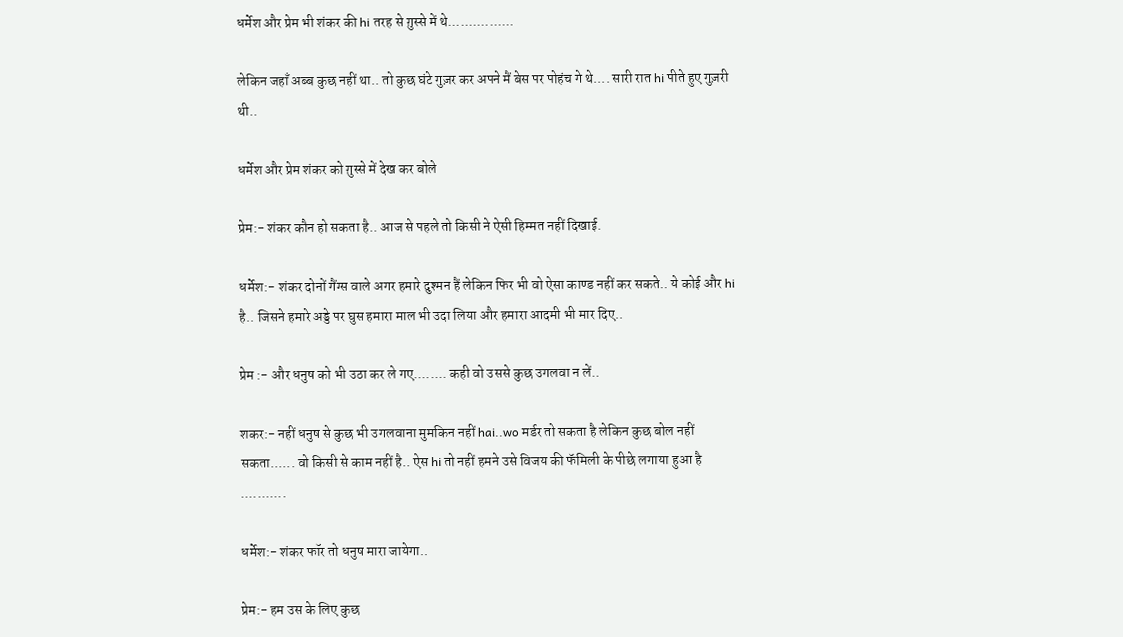धर्मेश और प्रेम भी शंकर की hi तरह से ग़ुस्से में थे................

लेकिन जहाँ अब्ब कुछ नहीं था.. तो कुछ घंटे गुज़र कर अपने मैं बेस पर पोहंच गे थे.... सारी रात hi पीते हुए गुज़री थी..

धर्मेश और प्रेम शंकर को ग़ुस्से में देख कर बोले

प्रेम:- शंकर कौन हो सकता है.. आज से पहले तो किसी ने ऐसी हिम्मत नहीं दिखाई.

धर्मेश:- शंकर दोनों गैंग्स वाले अगर हमारे दुश्मन हैं लेकिन फिर भी वो ऐसा काण्ड नहीं कर सकते.. ये कोई और hi है.. जिसने हमारे अड्डे पर घुस हमारा माल भी उदा लिया और हमारा आदमी भी मार दिए..

प्रेम :- और धनुष को भी उठा कर ले गए........ कही वो उससे कुछ उगलवा न लें..

शकर:- नहीं धनुष से कुछ भी उगलवाना मुमकिन नहीं hai..wo मर्डर तो सकता है लेकिन कुछ बोल नहीं सकता...... वो किसी से काम नहीं है.. ऐस hi तो नहीं हमने उसे विजय की फॅमिली के पीछे लगाया हुआ है ...........

धर्मेश:- शंकर फॉर तो धनुष मारा जायेगा..

प्रेम:- हम उस के लिए कुछ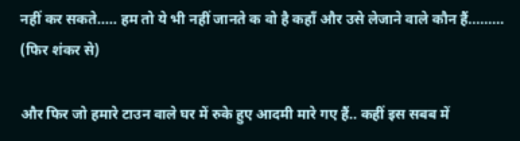नहीं कर सकते..... हम तो ये भी नहीं जानते क वो है कहाँ और उसे लेजाने वाले कौन हैं......... (फिर शंकर से)

और फिर जो हमारे टाउन वाले घर में रुके हुए आदमी मारे गए हैं.. कहीं इस सबब में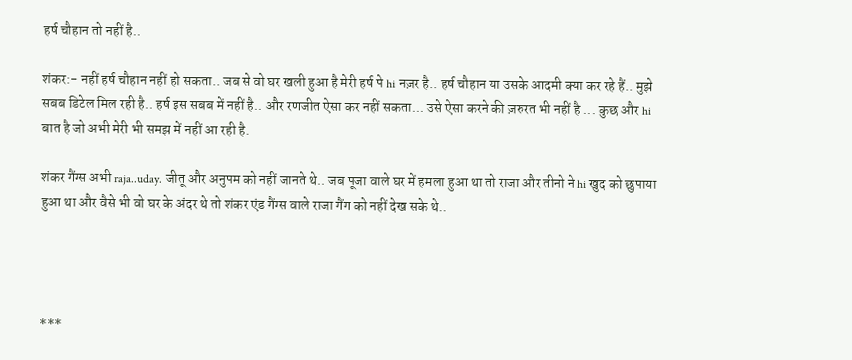हर्ष चौहान तो नहीं है..

शंकर:- नहीं हर्ष चौहान नहीं हो सकता.. जब से वो घर खली हुआ है मेरी हर्ष पे hi नज़र है.. हर्ष चौहान या उसके आदमी क्या कर रहे हैं.. मुझे सबब डिटेल मिल रही है.. हर्ष इस सबब में नहीं है.. और रणजीत ऐसा कर नहीं सकता... उसे ऐसा करने की ज़रुरत भी नहीं है ... कुछ और hi बात है जो अभी मेरी भी समझ में नहीं आ रही है.

शंकर गैंग्स अभी raja..uday. जीतू और अनुपम को नहीं जानते थे.. जब पूजा वाले घर में हमला हुआ था तो राजा और तीनो ने hi खुद को छुपाया हुआ था और वैसे भी वो घर के अंदर थे तो शंकर एंड गैंग्स वाले राजा गैंग को नहीं देख सके थे..




***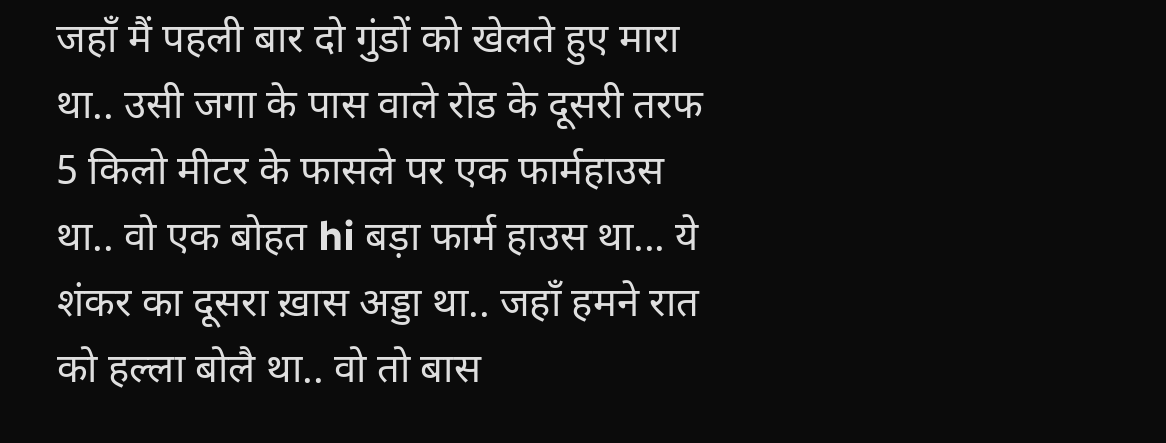जहाँ मैं पहली बार दो गुंडों को खेलते हुए मारा था.. उसी जगा के पास वाले रोड के दूसरी तरफ 5 किलो मीटर के फासले पर एक फार्महाउस था.. वो एक बोहत hi बड़ा फार्म हाउस था... ये शंकर का दूसरा ख़ास अड्डा था.. जहाँ हमने रात को हल्ला बोलै था.. वो तो बास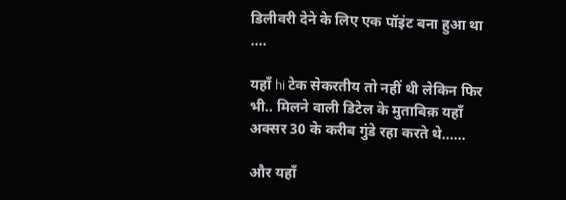डिलीवरी देने के लिए एक पॉइंट बना हुआ था ....

यहाँ hi टेक सेकरतीय तो नहीं थी लेकिन फिर भी.. मिलने वाली डिटेल के मुताबिक़ यहाँ अक्सर 30 के करीब गुंडे रहा करते थे......

और यहाँ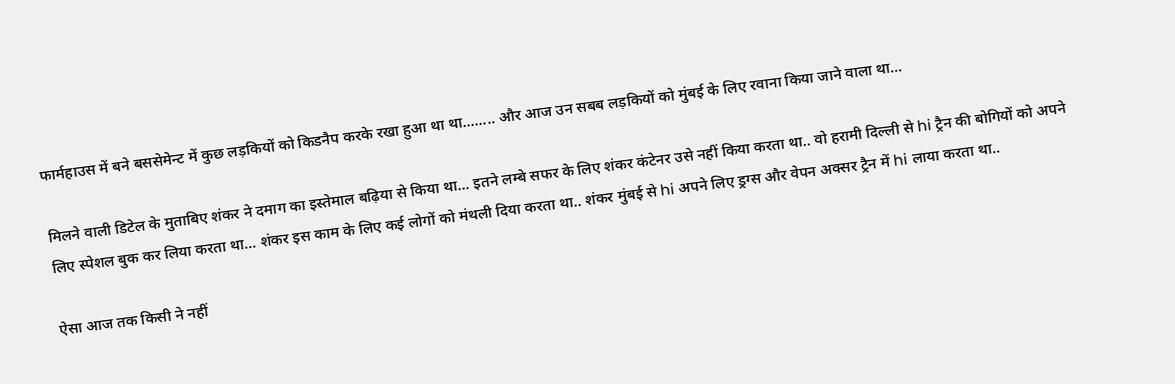फार्महाउस में बने बससेमेन्ट में कुछ लड़कियों को किडनैप करके रखा हुआ था था........ और आज उन सबब लड़कियों को मुंबई के लिए रवाना किया जाने वाला था...

मिलने वाली डिटेल के मुताबिए शंकर ने दमाग का इस्तेमाल बढ़िया से किया था... इतने लम्बे सफर के लिए शंकर कंटेनर उसे नहीं किया करता था.. वो हरामी दिल्ली से hi ट्रैन की बोगियों को अपने लिए स्पेशल बुक कर लिया करता था... शंकर इस काम के लिए कई लोगों को मंथली दिया करता था.. शंकर मुंबई से hi अपने लिए ड्रग्स और वेपन अक्सर ट्रैन में hi लाया करता था..

ऐसा आज तक किसी ने नहीं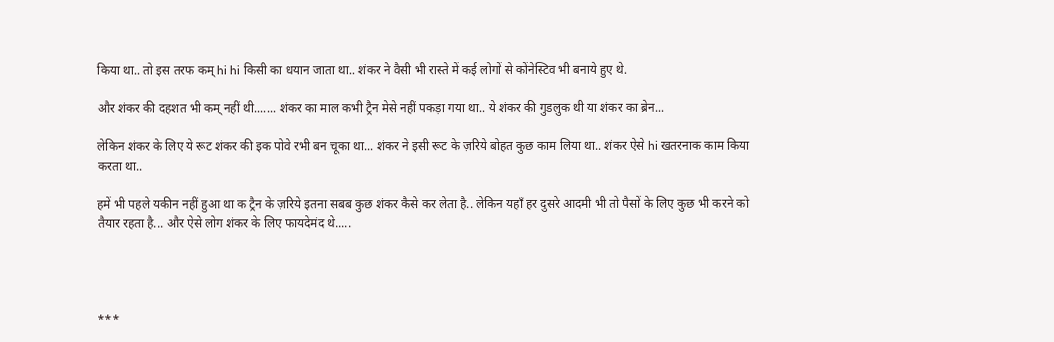किया था.. तो इस तरफ कम् hi hi किसी का धयान जाता था.. शंकर ने वैसी भी रास्ते में कई लोगों से कोंनेस्टिव भी बनाये हुए थे.

और शंकर की दहशत भी कम् नहीं थी....... शंकर का माल कभी ट्रैन मेसे नहीं पकड़ा गया था.. ये शंकर की गुडलुक थी या शंकर का ब्रेन...

लेकिन शंकर के लिए ये रूट शंकर की इक पोवे रभी बन चूका था... शंकर ने इसी रूट के ज़रिये बोहत कुछ काम लिया था.. शंकर ऐसे hi खतरनाक काम किया करता था..

हमें भी पहले यकीन नहीं हुआ था क ट्रैन के ज़रिये इतना सबब कुछ शंकर कैसे कर लेता है.. लेकिन यहाँ हर दुसरे आदमी भी तो पैसों के लिए कुछ भी करने को तैयार रहता है... और ऐसे लोग शंकर के लिए फायदेमंद थे.....




***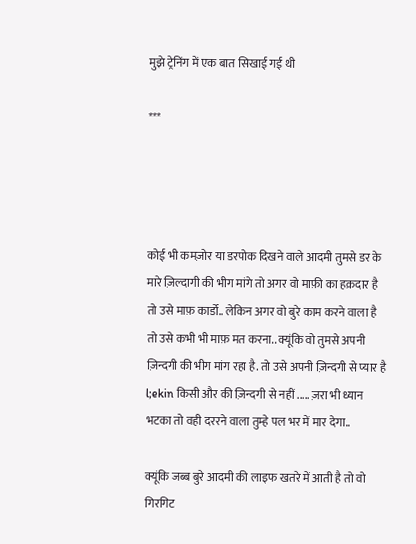मुझे ट्रेनिंग में एक बात सिखाई गई थी

***




कोई भी कमज़ोर या डरपोक दिखने वाले आदमी तुमसे डर के मारे ज़िल्दागी की भीग मांगे तो अगर वो माफ़ी का हक़दार है तो उसे माफ़ कार्डो.. लेकिन अगर वो बुरे काम करने वाला है तो उसे कभी भी माफ़ मत करना.. क्यूंकि वो तुमसे अपनी ज़िन्दगी की भीग मांग रहा है. तो उसे अपनी ज़िन्दगी से प्यार है l;ekin किसी और की ज़िन्दगी से नहीं ..... ज़रा भी ध्यान भटका तो वही दररने वाला तुम्हे पल भर में मार देगा..

क्यूंकि जब्ब बुरे आदमी की लाइफ खतरे में आती है तो वो गिरगिट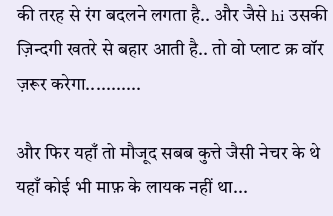की तरह से रंग बदलने लगता है.. और जैसे hi उसकी ज़िन्दगी खतरे से बहार आती है.. तो वो प्लाट क्र वॉर ज़रूर करेगा...........

और फिर यहाँ तो मौजूद सबब कुत्ते जैसी नेचर के थे यहाँ कोई भी माफ़ के लायक नहीं था...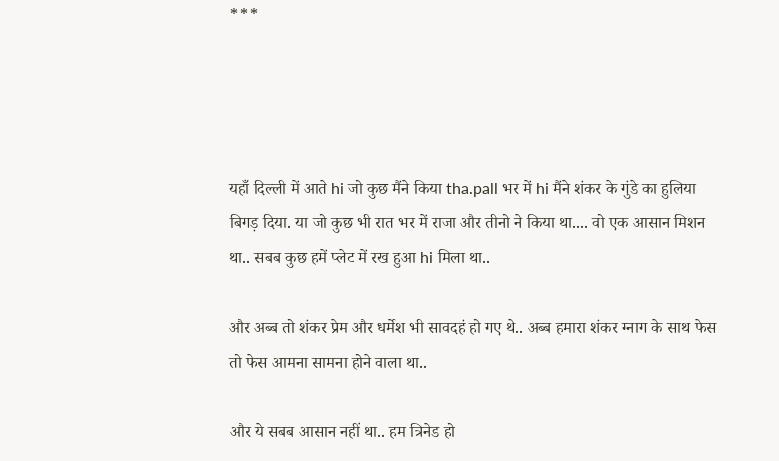***




यहाँ दिल्ली में आते hi जो कुछ मैंने किया tha.pall भर में hi मैंने शंकर के गुंडे का हुलिया बिगड़ दिया. या जो कुछ भी रात भर में राजा और तीनो ने किया था.... वो एक आसान मिशन था.. सबब कुछ हमें प्लेट में रख हुआ hi मिला था..

और अब्ब तो शंकर प्रेम और धर्मेश भी सावदहं हो गए थे.. अब्ब हमारा शंकर ग्नाग के साथ फेस तो फेस आमना सामना होने वाला था..

और ये सबब आसान नहीं था.. हम त्रिनेड हो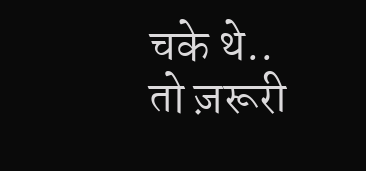चके थे.. तो ज़रूरी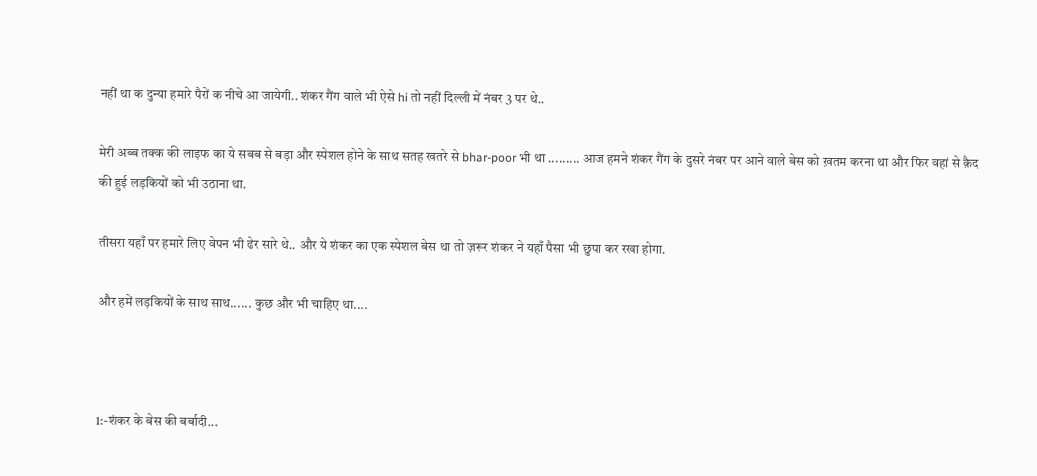नहीं था क दुन्या हमारे पैरों क नीचे आ जायेगी.. शंकर गैंग वाले भी ऐसे hi तो नहीं दिल्ली में नंबर 3 पर थे..

मेरी अब्ब तक्क की लाइफ का ये सबब से बड़ा और स्पेशल होने के साथ सतह खतरे से bhar-poor भी था ......... आज हमने शंकर गैंग के दुसरे नंबर पर आने वाले बेस को ख़तम करना था और फिर वहां से क़ैद की हुई लड़कियों को भी उठाना था.

तीसरा यहाँ पर हमारे लिए वेपन भी ढेर सारे थे.. और ये शंकर का एक स्पेशल बेस था तो ज़रूर शंकर ने यहाँ पैसा भी छुपा कर रखा होगा.

और हमें लड़कियों के साथ साथ...... कुछ और भी चाहिए था....



1:-शंकर के बेस की बर्बादी...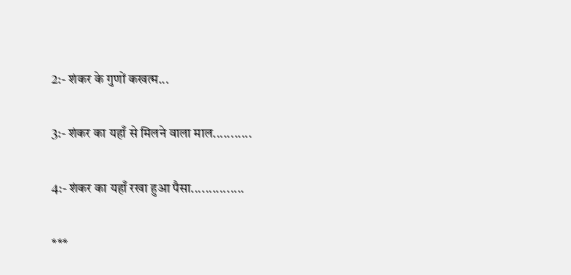2:- शंकर के गुणों कखत्म...

3:- शंकर का यहाँ से मिलने वाला माल...........

4:- शंकर का यहाँ रखा हुआ पैसा...............

***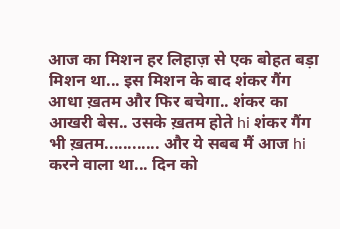आज का मिशन हर लिहाज़ से एक बोहत बड़ा मिशन था... इस मिशन के बाद शंकर गैंग आधा ख़तम और फिर बचेगा.. शंकर का आखरी बेस.. उसके ख़तम होते hi शंकर गैंग भी ख़तम............ और ये सबब मैं आज hi करने वाला था... दिन को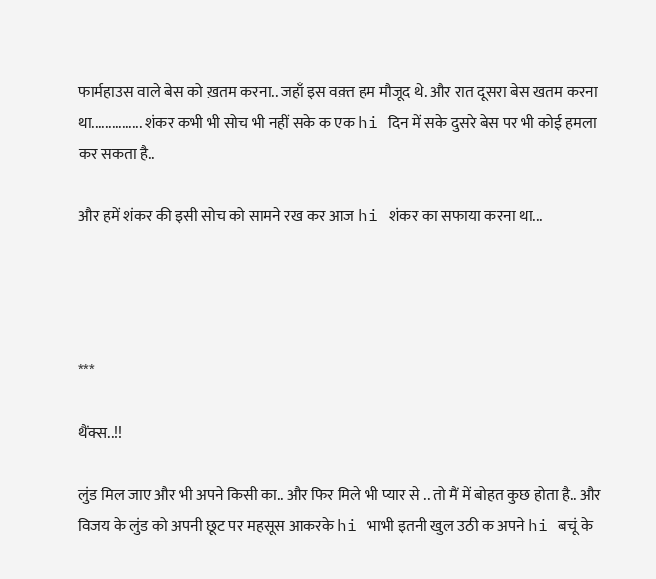फार्महाउस वाले बेस को ख़तम करना.. जहाँ इस वक़्त हम मौजूद थे. और रात दूसरा बेस खतम करना था............... शंकर कभी भी सोच भी नहीं सके क एक hi दिन में सके दुसरे बेस पर भी कोई हमला कर सकता है..

और हमें शंकर की इसी सोच को सामने रख कर आज hi शंकर का सफाया करना था...




***

थैंक्स..!!

लुंड मिल जाए और भी अपने किसी का.. और फिर मिले भी प्यार से .. तो मैं में बोहत कुछ होता है.. और विजय के लुंड को अपनी छूट पर महसूस आकरके hi भाभी इतनी खुल उठी क अपने hi बचूं के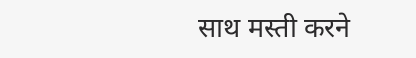साथ मस्ती करने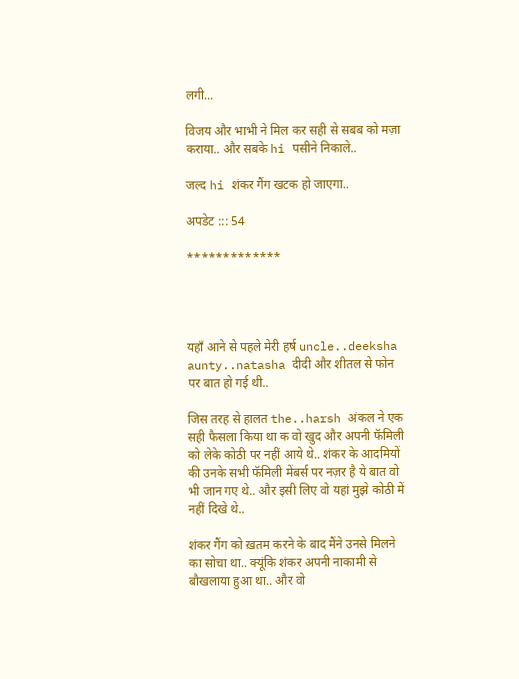लगी...

विजय और भाभी ने मिल कर सही से सबब को मज़ा कराया.. और सबके hi पसीने निकाले..

जल्द hi शंकर गैंग खटक हो जाएगा..

अपडेट ::: 54

*************




यहाँ आने से पहले मेरी हर्ष uncle..deeksha aunty..natasha दीदी और शीतल से फोन पर बात हो गई थी..

जिस तरह से हालत the..harsh अंकल ने एक सही फैसला किया था क वो खुद और अपनी फॅमिली को लेके कोठी पर नहीं आये थे.. शंकर के आदमियों की उनके सभी फॅमिली मेंबर्स पर नज़र है ये बात वो भी जान गए थे.. और इसी लिए वो यहां मुझे कोठी में नहीं दिखे थे..

शंकर गैंग को ख़तम करने के बाद मैंने उनसे मिलने का सोचा था.. क्यूंकि शंकर अपनी नाकामी से बौखलाया हुआ था.. और वो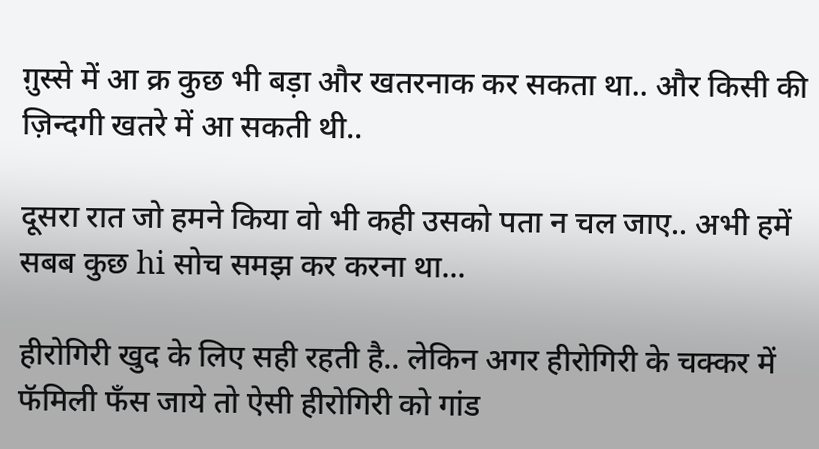ग़ुस्से में आ क्र कुछ भी बड़ा और खतरनाक कर सकता था.. और किसी की ज़िन्दगी खतरे में आ सकती थी..

दूसरा रात जो हमने किया वो भी कही उसको पता न चल जाए.. अभी हमें सबब कुछ hi सोच समझ कर करना था...

हीरोगिरी खुद के लिए सही रहती है.. लेकिन अगर हीरोगिरी के चक्कर में फॅमिली फँस जाये तो ऐसी हीरोगिरी को गांड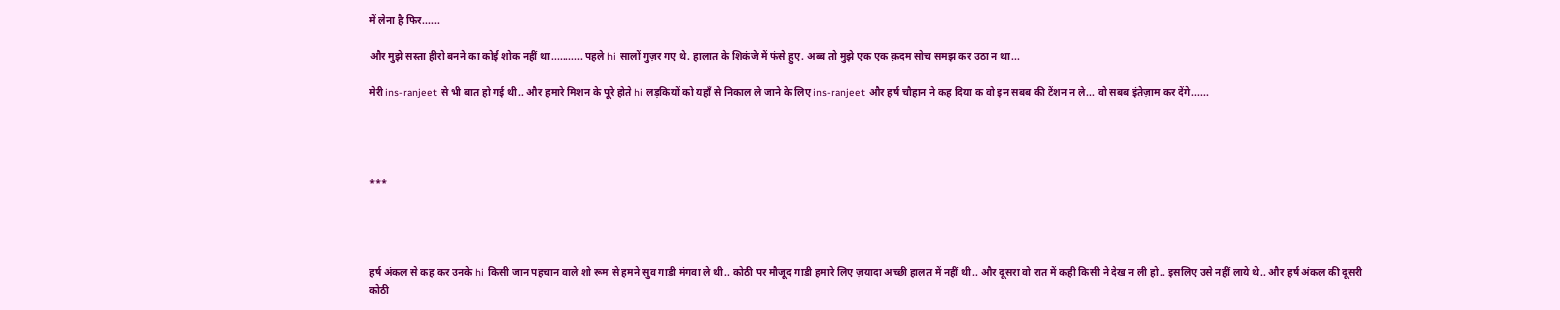में लेना है फिर......

और मुझे सस्ता हीरो बनने का कोई शोक नहीं था........... पहले hi सालों गुज़र गए थे. हालात के शिकंजे में फंसे हुए. अब्ब तो मुझे एक एक क़दम सोच समझ कर उठा न था...

मेरी ins-ranjeet से भी बात हो गई थी.. और हमारे मिशन के पूरे होते hi लड़कियों को यहाँ से निकाल ले जाने के लिए ins-ranjeet और हर्ष चौहान ने कह दिया क वो इन सबब की टेंशन न ले... वो सबब इंतेज़ाम कर देंगे......




***




हर्ष अंकल से कह कर उनके hi किसी जान पहचान वाले शो रूम से हमने सुव गाडी मंगवा ले थी.. कोठी पर मौजूद गाडी हमारे लिए ज़यादा अच्छी हालत में नहीं थी.. और दूसरा वो रात में कही किसी ने देख न ली हो.. इसलिए उसे नहीं लाये थे.. और हर्ष अंकल की दूसरी कोठी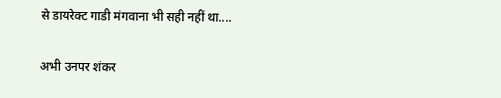से डायरेक्ट गाडी मंगवाना भी सही नहीं था....

अभी उनपर शंकर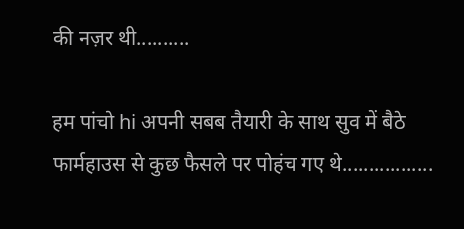की नज़र थी..........

हम पांचो hi अपनी सबब तैयारी के साथ सुव में बैठे फार्महाउस से कुछ फैसले पर पोहंच गए थे.................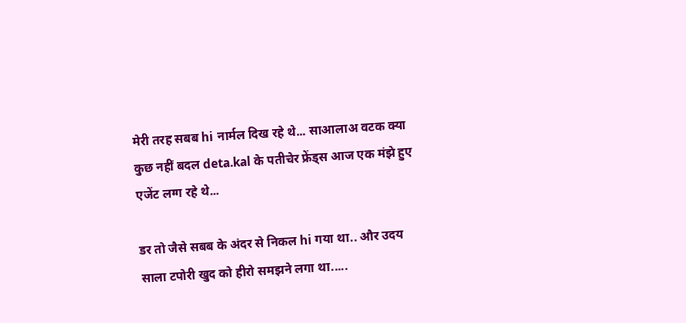मेरी तरह सबब hi नार्मल दिख रहे थे... साआलाअ वटक क्या कुछ नहीं बदल deta.kal के पतीचेर फ्रेंड्स आज एक मंझे हुए एजेंट लग्ग रहे थे...

डर तो जैसे सबब के अंदर से निकल hi गया था.. और उदय साला टपोरी खुद को हीरो समझने लगा था.....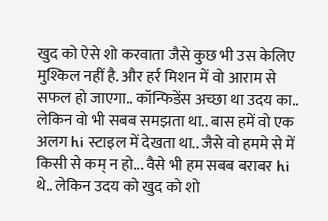खुद को ऐसे शो करवाता जैसे कुछ भी उस केलिए मुश्किल नहीं है. और हर्र मिशन में वो आराम से सफल हो जाएगा.. कॉन्फिडेंस अच्छा था उदय का.. लेकिन वो भी सबब समझता था.. बास हमें वो एक अलग hi स्टाइल में देखता था.. जैसे वो हममे से में किसी से कम् न हो... वैसे भी हम सबब बराबर hi थे.. लेकिन उदय को खुद को शो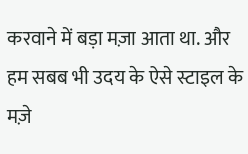करवाने में बड़ा मज़ा आता था. और हम सबब भी उदय के ऐसे स्टाइल के मज़े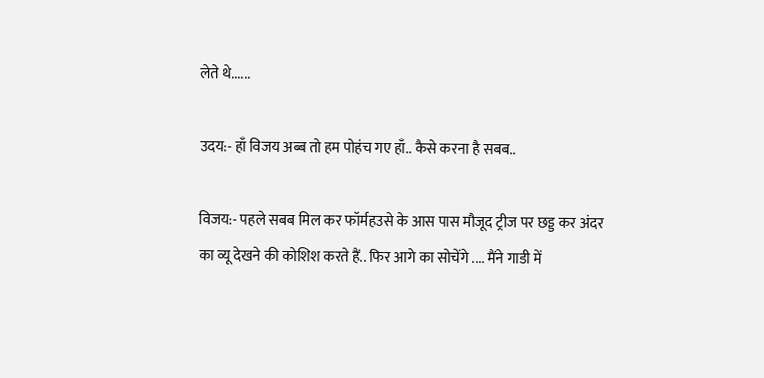लेते थे......

उदय:- हाँ विजय अब्ब तो हम पोहंच गए हाँ.. कैसे करना है सबब..

विजय:- पहले सबब मिल कर फॉर्महउसे के आस पास मौजूद ट्रीज पर छड्ड कर अंदर का व्यू देखने की कोशिश करते हैं.. फिर आगे का सोचेंगे .... मैंने गाडी में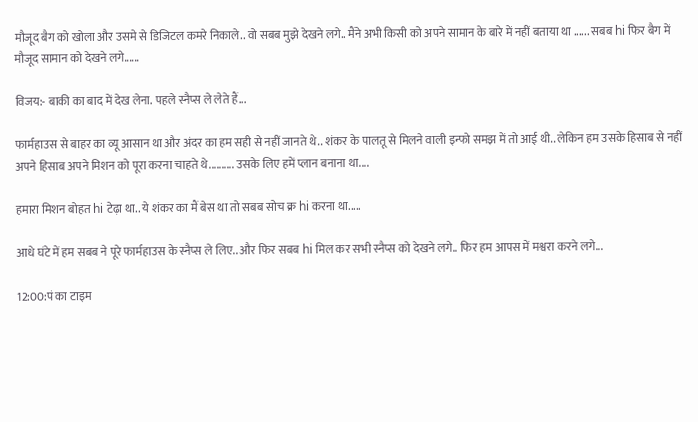मौजूद बैग को खोला और उसमे से डिजिटल कमरे निकाले.. वो सबब मुझे देखने लगे.. मैंने अभी किसी को अपने सामान के बारे में नहीं बताया था ...... सबब hi फिर बैग में मौजूद सामान को देखने लगे......

विजय:- बाकी का बाद में देख लेना. पहले स्नैप्स ले लेते हैं...

फार्महाउस से बाहर का व्यू आसान था और अंदर का हम सही से नहीं जानते थे.. शंकर के पालतू से मिलने वाली इन्फो समझ में तो आई थी.. लेकिन हम उसके हिसाब से नहीं अपने हिसाब अपने मिशन को पूरा करना चाहते थे.......... उसके लिए हमें प्लान बनाना था....

हमारा मिशन बोहत hi टेढ़ा था.. ये शंकर का मैं बेस था तो सबब सोच क्र hi करना था.....

आधे घंटे में हम सबब ने पूरे फार्महाउस के स्नैप्स ले लिए.. और फिर सबब hi मिल कर सभी स्नैप्स को देखने लगे.. फिर हम आपस में मश्वरा करने लगे...

12:00:पं का टाइम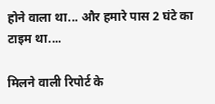होने वाला था... और हमारे पास 2 घंटे का टाइम था....

मिलने वाली रिपोर्ट के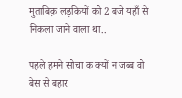मुताबिक़ लड़कियों को 2 बजे यहाँ से निकला जाने वाला था..

पहले हमने सोचा क क्यों न जब्ब वो बेस से बहार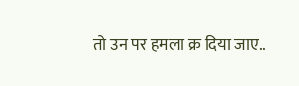तो उन पर हमला क्र दिया जाए..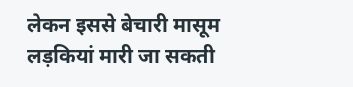लेकन इससे बेचारी मासूम लड़कियां मारी जा सकती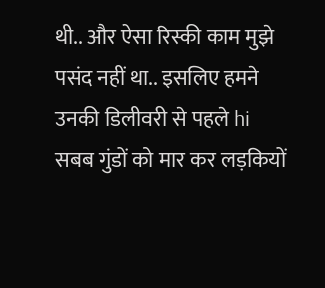थी.. और ऐसा रिस्की काम मुझे पसंद नहीं था.. इसलिए हमने उनकी डिलीवरी से पहले hi सबब गुंडों को मार कर लड़कियों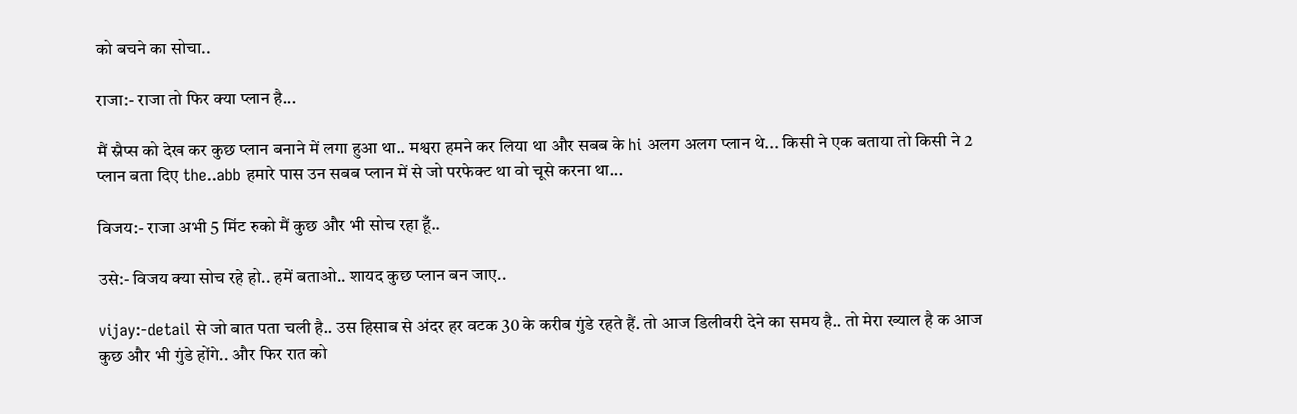को बचने का सोचा..

राजा:- राजा तो फिर क्या प्लान है...

मैं स्नैप्स को देख कर कुछ प्लान बनाने में लगा हुआ था.. मश्वरा हमने कर लिया था और सबब के hi अलग अलग प्लान थे... किसी ने एक बताया तो किसी ने 2 प्लान बता दिए the..abb हमारे पास उन सबब प्लान में से जो परफेक्ट था वो चूसे करना था...

विजय:- राजा अभी 5 मिंट रुको मैं कुछ और भी सोच रहा हूँ..

उसे:- विजय क्या सोच रहे हो.. हमें बताओ.. शायद कुछ प्लान बन जाए..

vijay:-detail से जो बात पता चली है.. उस हिसाब से अंदर हर वटक 30 के करीब गुंडे रहते हैं. तो आज डिलीवरी देने का समय है.. तो मेरा ख्याल है क आज कुछ और भी गुंडे होंगे.. और फिर रात को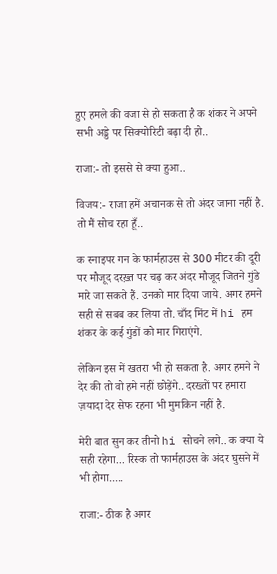हुए हमले की वजा से हो सकता है क शंकर ने अपने सभी अड्डे पर सिक्योरिटी बढ़ा दी हो..

राजा:- तो इससे से क्या हुआ..

विजय:- राजा हमें अचानक से तो अंदर जाना नहीं है. तो मैं सोच रहा हूँ..

क स्नाइपर गन के फार्महाउस से 300 मीटर की दूरी पर मौजूद दरख़्त पर चढ़ कर अंदर मौजूद जितने गुंडे मारे जा सकते हैं. उनको मार दिया जाये. अगर हमने सही से सबब कर लिया तो. चाँद मिंट में hi हम शंकर के कई गुंडों को मार गिराएंगे.

लेकिन इस में खतरा भी हो सकता है. अगर हमने ने देर की तो वो हमे नहीं छोड़ेंगे.. दरख्तों पर हमारा ज़यादा देर सेफ रहना भी मुमकिन नहीं है.

मेरी बात सुन कर तीनो hi सोचने लगे.. क क्या ये सही रहेगा... रिस्क तो फार्महाउस के अंदर घुसने में भी होगा.....

राजा:- ठीक है अगर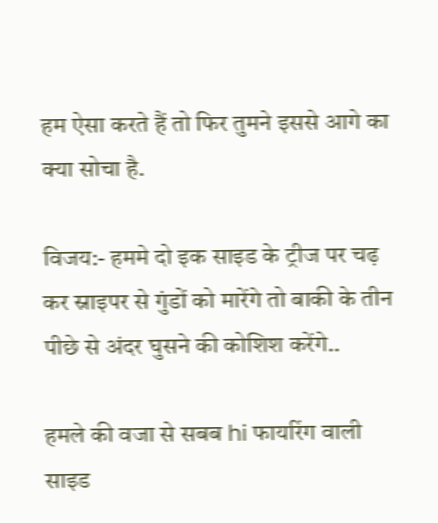हम ऐसा करते हैं तो फिर तुमने इससे आगे का क्या सोचा है.

विजय:- हममे दो इक साइड के ट्रीज पर चढ़ कर स्नाइपर से गुंडों को मारेंगे तो बाकी के तीन पीछे से अंदर घुसने की कोशिश करेंगे..

हमले की वजा से सबब hi फायरिंग वाली साइड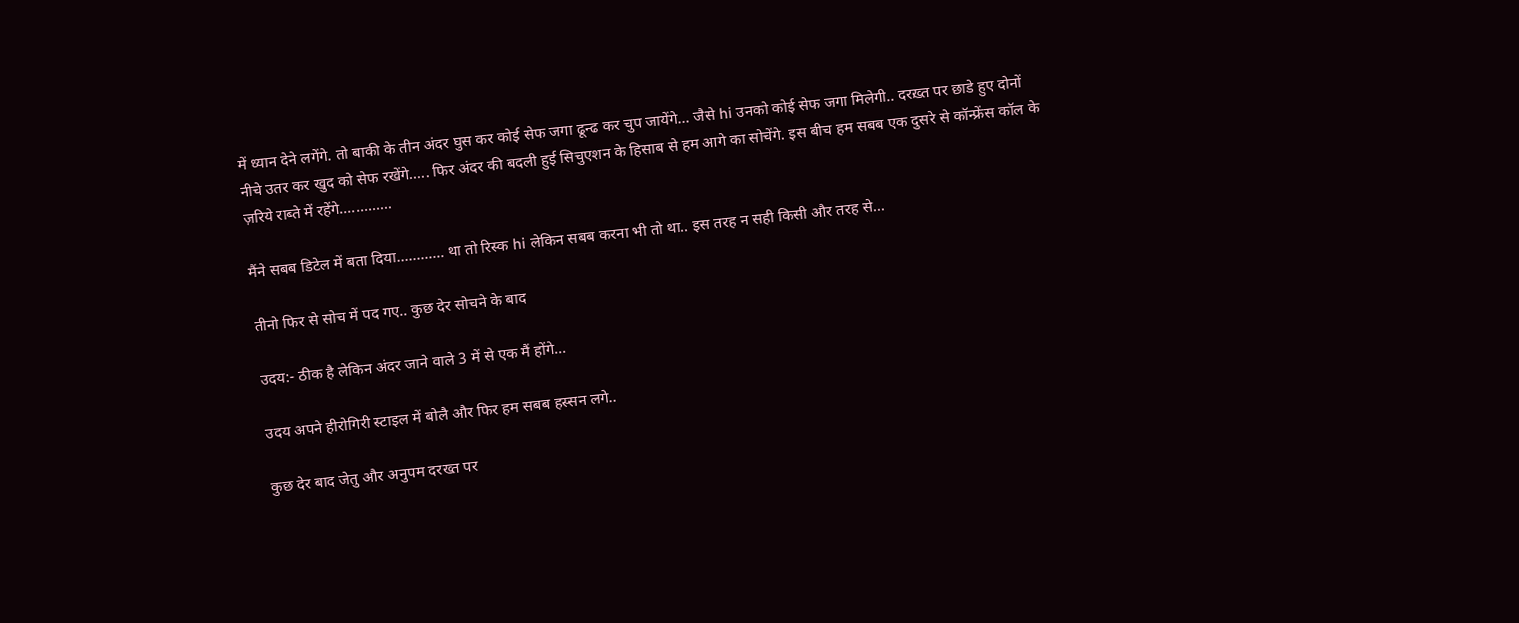में ध्यान देने लगेंगे. तो बाकी के तीन अंदर घुस कर कोई सेफ जगा ढून्ढ कर चुप जायेंगे... जैसे hi उनको कोई सेफ जगा मिलेगी.. दरख़्त पर छाडे हुए दोनों नीचे उतर कर खुद को सेफ रखेंगे..... फिर अंदर की बदली हुई सिचुएशन के हिसाब से हम आगे का सोचेंगे. इस बीच हम सबब एक दुसरे से कॉन्फ्रेंस कॉल के ज़रिये राब्ते में रहेंगे.............

मैंने सबब डिटेल में बता दिया............ था तो रिस्क hi लेकिन सबब करना भी तो था.. इस तरह न सही किसी और तरह से...

तीनो फिर से सोच में पद गए.. कुछ देर सोचने के बाद

उदय:- ठीक है लेकिन अंदर जाने वाले 3 में से एक मैं होंगे...

उदय अपने हीरोगिरी स्टाइल में बोलै और फिर हम सबब हस्सन लगे..

कुछ देर बाद जेतु और अनुपम दरख्त पर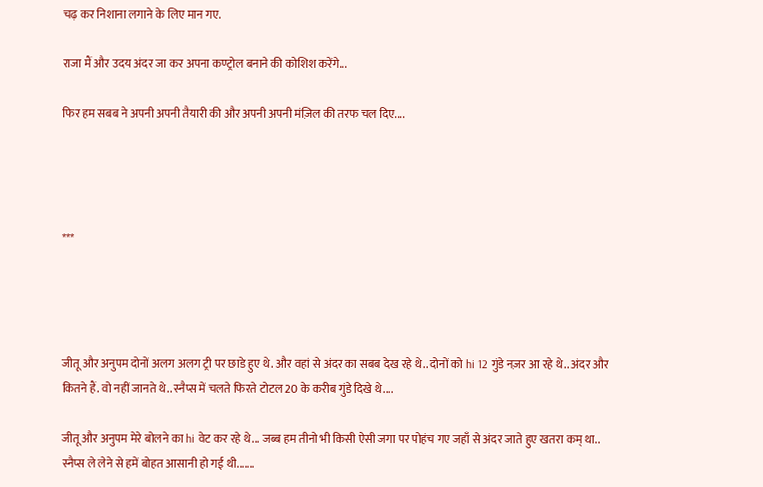चढ़ कर निशाना लगाने के लिए मान गए.

राजा मैं और उदय अंदर जा कर अपना कण्ट्रोल बनाने की कोशिश करेंगे...

फिर हम सबब ने अपनी अपनी तैयारी की और अपनी अपनी मंज़िल की तरफ चल दिए....




***




जीतू और अनुपम दोनों अलग अलग ट्री पर छाडे हुए थे. और वहां से अंदर का सबब देख रहे थे.. दोनों को hi 12 गुंडे नज़र आ रहे थे.. अंदर और कितने हैं. वो नहीं जानते थे.. स्नैप्स में चलते फिरते टोटल 20 के करीब गुंडे दिखे थे....

जीतू और अनुपम मेरे बोलने का hi वेट कर रहे थे... जब्ब हम तीनो भी किसी ऐसी जगा पर पोहंच गए जहाँ से अंदर जाते हुए खतरा कम् था.. स्नैप्स ले लेने से हमें बोहत आसानी हो गई थी.......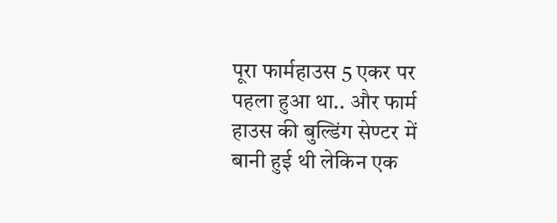पूरा फार्महाउस 5 एकर पर पहला हुआ था.. और फार्म हाउस की बुल्डिंग सेण्टर में बानी हुई थी लेकिन एक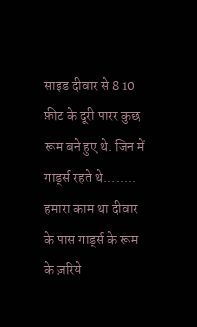साइड दीवार से 8 10 फ़ीट के दूरी पारर कुछ रूम बने हुए थे. जिन में गार्ड्स रहते थे........ हमारा काम था दीवार के पास गार्ड्स के रूम के ज़रिये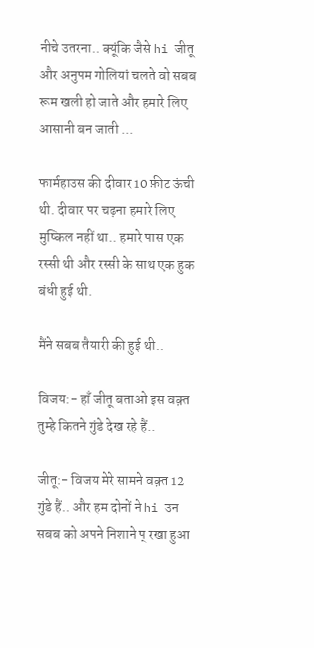नीचे उतरना.. क्यूंकि जैसे hi जीतू और अनुपम गोलियां चलते वो सबब रूम खली हो जाते और हमारे लिए आसानी बन जाती ...

फार्महाउस की दीवार 10 फ़ीट ऊंची थी. दीवार पर चढ़ना हमारे लिए मुष्किल नहीं था.. हमारे पास एक रस्सी थी और रस्सी के साथ एक हुक बंधी हुई थी.

मैंने सबब तैयारी की हुई थी..

विजय:- हाँ जीतू बताओ इस वक़्त तुम्हे कितने गुंडे देख रहे हैं..

जीतू:- विजय मेरे सामने वक़्त 12 गुंडे हैं.. और हम दोनों ने hi उन सबब को अपने निशाने प् रखा हुआ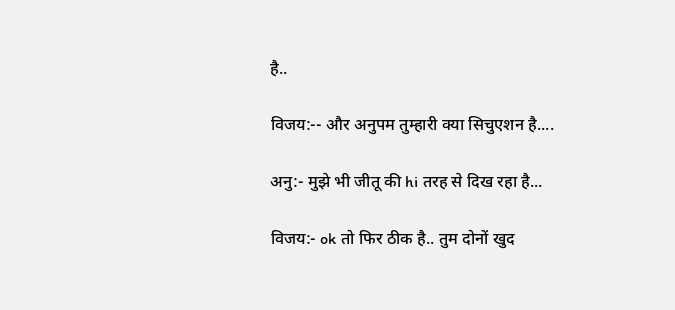है..

विजय:-- और अनुपम तुम्हारी क्या सिचुएशन है....

अनु:- मुझे भी जीतू की hi तरह से दिख रहा है...

विजय:- ok तो फिर ठीक है.. तुम दोनों खुद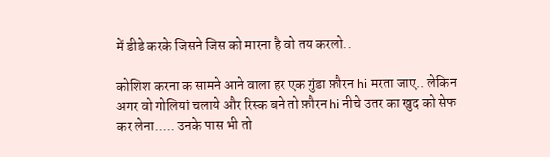में डीडे करके जिसने जिस को मारना है वो तय करलो..

कोशिश करना क सामने आने वाला हर एक गुंडा फ़ौरन hi मरता जाए.. लेकिन अगर वो गोलियां चलाये और रिस्क बने तो फ़ौरन hi नीचे उतर का खुद को सेफ कर लेना..... उनके पास भी तो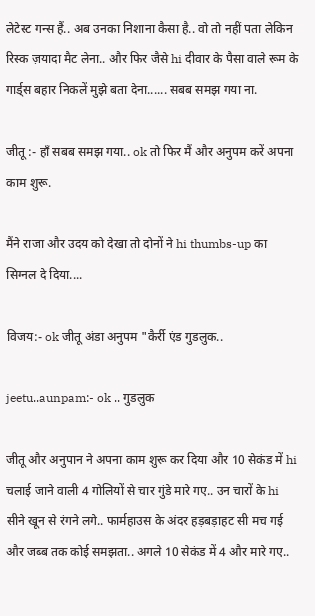लेटेस्ट गन्स हैं.. अब उनका निशाना कैसा है.. वो तो नहीं पता लेकिन रिस्क ज़यादा मैट लेना.. और फिर जैसे hi दीवार के पैसा वाले रूम के गार्ड्स बहार निकलें मुझे बता देना...... सबब समझ गया ना.

जीतू :- हाँ सबब समझ गया.. ok तो फिर मैं और अनुपम करें अपना काम शुरू.

मैंने राजा और उदय को देखा तो दोनों ने hi thumbs-up का सिग्नल दे दिया....

विजय:- ok जीतू अंडा अनुपम "कैर्री एंड गुडलुक..

jeetu..aunpam:- ok .. गुडलुक

जीतू और अनुपान ने अपना काम शुरू कर दिया और 10 सेकंड में hi चलाई जाने वाली 4 गोलियों से चार गुंडे मारे गए.. उन चारों के hi सीने खून से रंगने लगे.. फार्महाउस के अंदर हड़बड़ाहट सी मच गई और जब्ब तक कोई समझता.. अगले 10 सेकंड में 4 और मारे गए..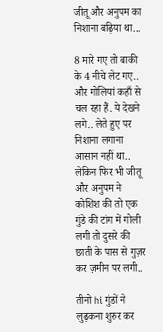जीतू और अनुपम का निशाना बढ़िया था...

8 मारे गए तो बाकी के 4 नीचे लेट गए.. और गोलियां कहाँ से चल रहा हैं. ये देखने लगे.. लेते हुए पर निशाना लगाना आसान नहीं था.. लेकिन फिर भी जीतू और अनुपम ने कोशिश की तो एक गुंडे की टांग में गोली लगी तो दुसरे की छाती के पास से गुज़र कर ज़मीन पर लगी..

तीनो hi गुंडों ने लुढ़कना शुरुर कर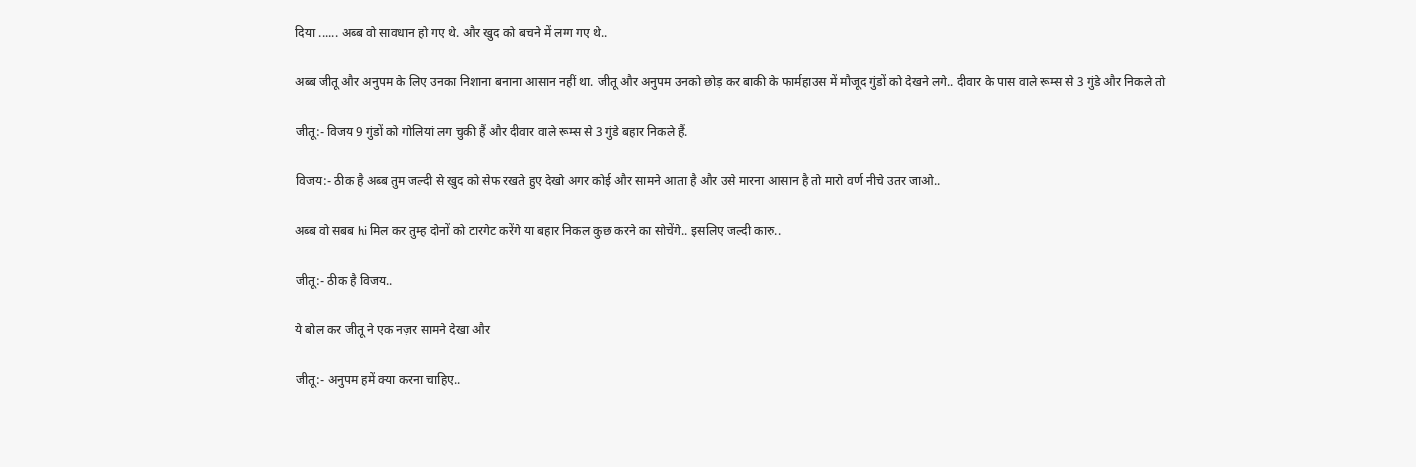दिया ...... अब्ब वो सावधान हो गए थे. और खुद को बचने में लग्ग गए थे..

अब्ब जीतू और अनुपम के लिए उनका निशाना बनाना आसान नहीं था. जीतू और अनुपम उनको छोड़ कर बाकी के फार्महाउस में मौजूद गुंडों को देखने लगे.. दीवार के पास वाले रूम्स से 3 गुंडे और निकले तो

जीतू:- विजय 9 गुंडों को गोलियां लग चुकी हैं और दीवार वाले रूम्स से 3 गुंडे बहार निकले हैं.

विजय:- ठीक है अब्ब तुम जल्दी से खुद को सेफ रखते हुए देखो अगर कोई और सामने आता है और उसे मारना आसान है तो मारो वर्ण नीचे उतर जाओ..

अब्ब वो सबब hi मिल कर तुम्ह दोनों को टारगेट करेंगे या बहार निकल कुछ करने का सोचेंगे.. इसलिए जल्दी कारु..

जीतू:- ठीक है विजय..

ये बोल कर जीतू ने एक नज़र सामने देखा और

जीतू:- अनुपम हमें क्या करना चाहिए..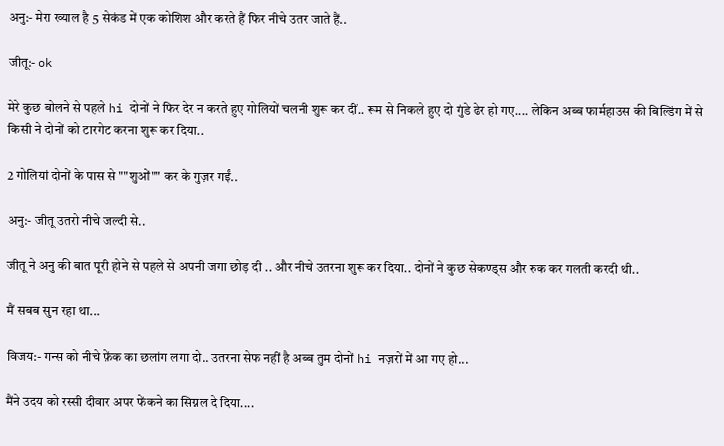अनु:- मेरा ख्याल है 5 सेकंड में एक कोशिश और करते हैं फिर नीचे उतर जाते हैं..

जीतू:- ok

मेरे कुछ बोलने से पहले hi दोनों ने फिर देर न करते हुए गोलियों चलनी शुरू कर दीं.. रूम से निकले हुए दो गुंडे ढेर हो गए.... लेकिन अब्ब फार्महाउस की बिल्डिंग में से किसी ने दोनों को टारगेट करना शुरू कर दिया..

2 गोलियां दोनों के पास से ""शुओं"" कर के गुज़र गईं..

अनु:- जीतू उतरो नीचे जल्दी से..

जीतू ने अनु की बात पूरी होने से पहले से अपनी जगा छोड़ दी .. और नीचे उतरना शुरू कर दिया.. दोनों ने कुछ सेकण्ड्स और रुक कर गलती करदी थी..

मैं सबब सुन रहा था...

विजय:- गन्स को नीचे फ़ेंक का छलांग लगा दो.. उतरना सेफ नहीं है अब्ब तुम दोनों hi नज़रों में आ गए हो...

मैंने उदय को रस्सी दीवार अपर फेंकने का सिग्नल दे दिया....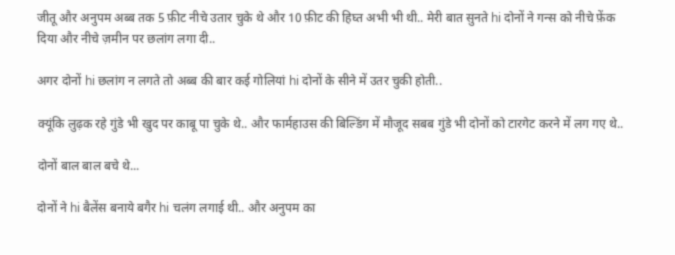जीतू और अनुपम अब्ब तक 5 फ़ीट नीचे उतार चुके थे और 10 फ़ीट की हिघ्त अभी भी थी.. मेरी बात सुनते hi दोनों ने गन्स को नीचे फ़ेंक दिया और नीचे ज़मीन पर छलांग लगा दी..

अगर दोनों hi छलांग न लगते तो अब्ब की बार कई गोलियां hi दोनों के सीने में उतर चुकी होती..

क्यूंकि लुढ़क रहे गुंडे भी खुद पर काबू पा चुके थे.. और फार्महाउस की बिल्डिंग में मौजूद सबब गुंडे भी दोनों को टारगेट करने में लग गए थे..

दोनों बाल बाल बचे थे...

दोनों ने hi बैलेंस बनाये बगैर hi चलंग लगाई थी.. और अनुपम का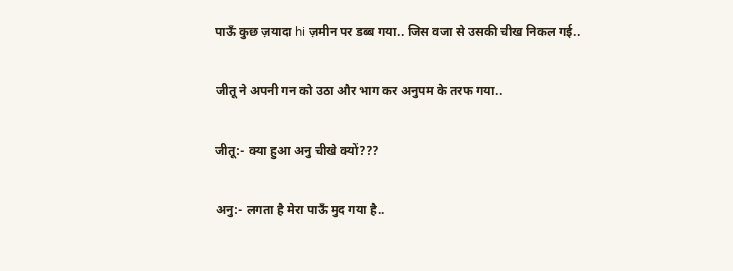पाऊँ कुछ ज़यादा hi ज़मीन पर डब्ब गया.. जिस वजा से उसकी चीख निकल गई..

जीतू ने अपनी गन को उठा और भाग कर अनुपम के तरफ गया..

जीतू:- क्या हुआ अनु चीखे क्यों???

अनु:- लगता है मेरा पाऊँ मुद गया है..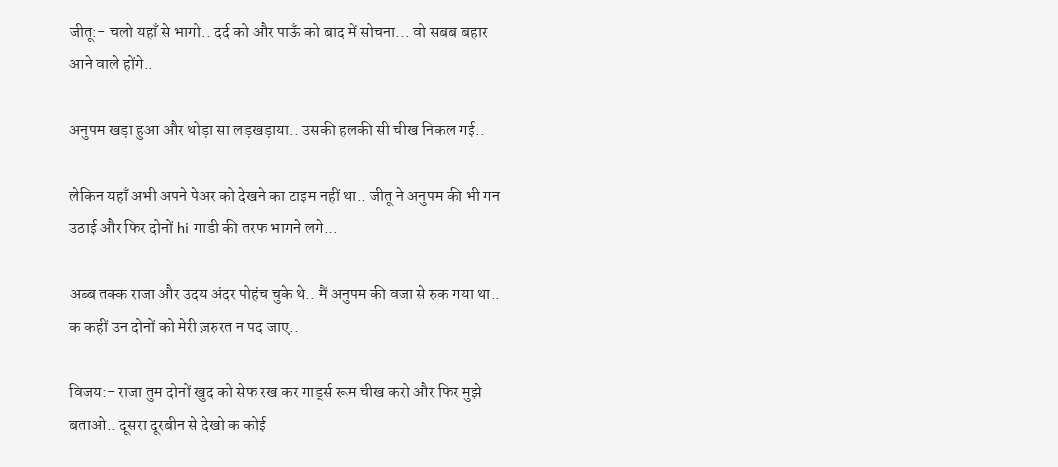जीतू:- चलो यहाँ से भागो.. दर्द को और पाऊँ को बाद में सोचना... वो सबब बहार आने वाले होंगे..

अनुपम खड़ा हुआ और थोड़ा सा लड़खड़ाया.. उसकी हलकी सी चीख निकल गई..

लेकिन यहाँ अभी अपने पेअर को देखने का टाइम नहीं था.. जीतू ने अनुपम की भी गन उठाई और फिर दोनों hi गाडी की तरफ भागने लगे...

अब्ब तक्क राजा और उदय अंदर पोहंच चुके थे.. मैं अनुपम की वजा से रुक गया था.. क कहीं उन दोनों को मेरी ज़रुरत न पद जाए..

विजय:- राजा तुम दोनों खुद को सेफ रख कर गार्ड्स रूम चीख करो और फिर मुझे बताओ.. दूसरा दूरबीन से देखो क कोई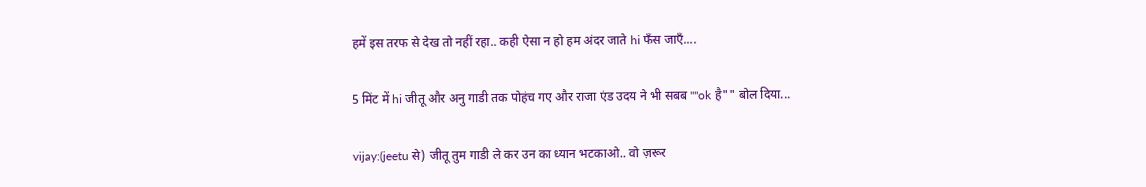हमें इस तरफ से देख तो नहीं रहा.. कही ऐसा न हो हम अंदर जाते hi फँस जाएँ....

5 मिंट में hi जीतू और अनु गाडी तक पोहंच गए और राजा एंड उदय ने भी सबब ""ok है"" बोल दिया...

vijay:(jeetu से) जीतू तुम गाडी ले कर उन का ध्यान भटकाओ.. वो ज़रूर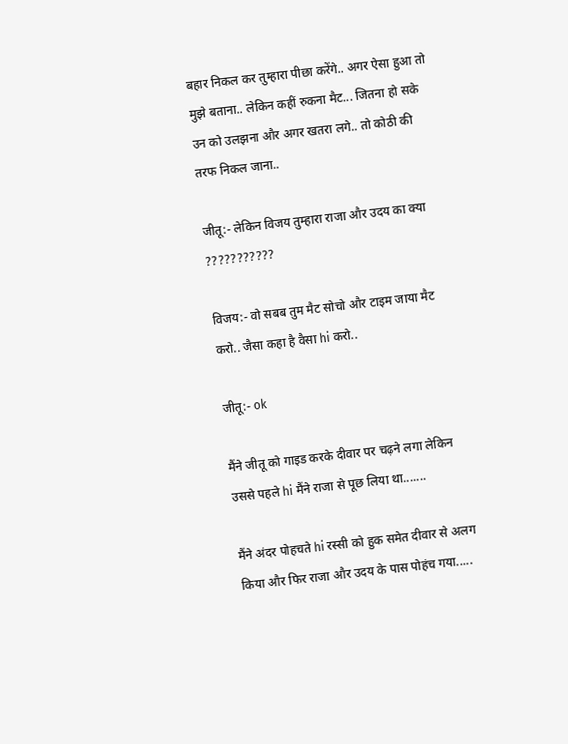बहार निकल कर तुम्हारा पीछा करेंगे.. अगर ऐसा हुआ तो मुझे बताना.. लेकिन कहीं रुकना मैट... जितना हो सके उन को उलझना और अगर खतरा लगे.. तो कोठी की तरफ निकल जाना..

जीतू:- लेकिन विजय तुम्हारा राजा और उदय का क्या ???????????

विजय:- वो सबब तुम मैट सोचो और टाइम जाया मैट करो.. जैसा कहा है वैसा hi करो..

जीतू:- ok

मैंने जीतू को गाइड करके दीवार पर चढ़ने लगा लेकिन उससे पहले hi मैंने राजा से पूछ लिया था.......

मैंने अंदर पोहचते hi रस्सी को हुक समेत दीवार से अलग किया और फिर राजा और उदय के पास पोहंच गया.....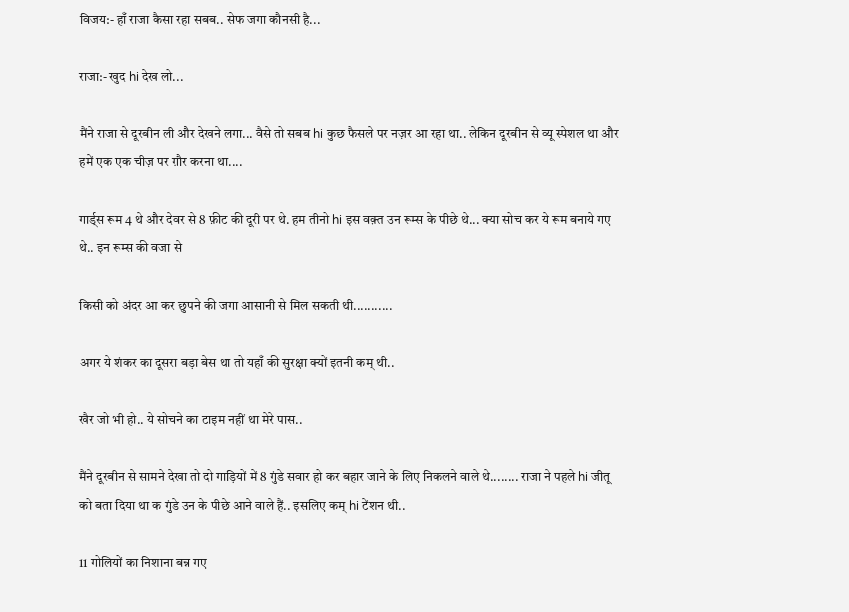विजय:- हाँ राजा कैसा रहा सबब.. सेफ जगा कौनसी है...

राजा:- खुद hi देख लो...

मैंने राजा से दूरबीन ली और देखने लगा... वैसे तो सबब hi कुछ फैसले पर नज़र आ रहा था.. लेकिन दूरबीन से व्यू स्पेशल था और हमें एक एक चीज़ पर ग़ौर करना था....

गार्ड्स रूम 4 थे और देवर से 8 फ़ीट की दूरी पर थे. हम तीनो hi इस वक़्त उन रूम्स के पीछे थे... क्या सोच कर ये रूम बनाये गए थे.. इन रूम्स की वजा से

किसी को अंदर आ कर छुपने की जगा आसानी से मिल सकती थी...........

अगर ये शंकर का दूसरा बड़ा बेस था तो यहाँ की सुरक्षा क्यों इतनी कम् थी..

खैर जो भी हो.. ये सोचने का टाइम नहीं था मेरे पास..

मैंने दूरबीन से सामने देखा तो दो गाड़ियों में 8 गुंडे सवार हो कर बहार जाने के लिए निकलने वाले थे........ राजा ने पहले hi जीतू को बता दिया था क गुंडे उन के पीछे आने वाले हैं.. इसलिए कम् hi टेंशन थी..

11 गोलियों का निशाना बन्न गए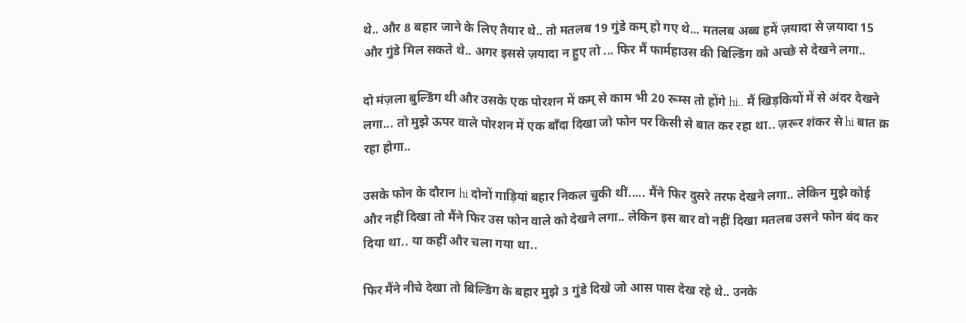थे.. और 8 बहार जाने के लिए तैयार थे.. तो मतलब 19 गुंडे कम् हो गए थे... मतलब अब्ब हमें ज़यादा से ज़यादा 15 और गुंडे मिल सकते थे.. अगर इससे ज़यादा न हुए तो ... फिर मैं फार्महाउस की बिल्डिंग को अच्छे से देखने लगा..

दो मंज़ला बुल्डिंग थी और उसके एक पोरशन में कम् से काम भी 20 रूम्स तो होंगे hi.. मैं खिड़कियों में से अंदर देखने लगा... तो मुझे ऊपर वाले पोरशन में एक बाँदा दिखा जो फोन पर किसी से बात कर रहा था.. ज़रूर शंकर से hi बात क्र रहा होगा..

उसके फोन के दौरान hi दोनों गाड़ियां बहार निकल चुकी थीं..... मैंने फिर दुसरे तरफ देखने लगा.. लेकिन मुझे कोई और नहीं दिखा तो मैंने फिर उस फोन वाले को देखने लगा.. लेकिन इस बार वो नहीं दिखा मतलब उसने फोन बंद कर दिया था.. या कहीं और चला गया था..

फिर मैंने नीचे देखा तो बिल्डिंग के बहार मुझे 3 गुंडे दिखे जो आस पास देख रहे थे.. उनके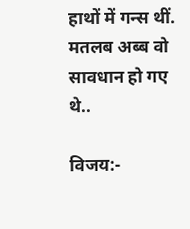हाथों में गन्स थीं. मतलब अब्ब वो सावधान हो गए थे..

विजय:-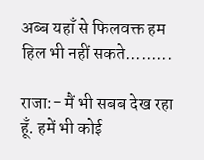अब्ब यहाँ से फिलवक्त हम हिल भी नहीं सकते.........

राजा:- मैं भी सबब देख रहा हूँ. हमें भी कोई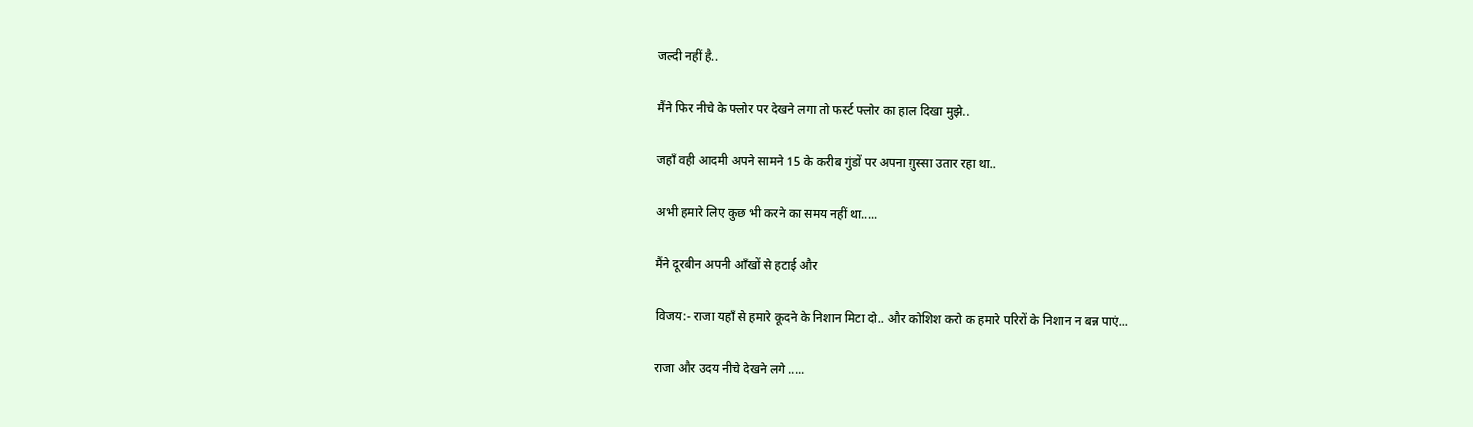जल्दी नहीं है..

मैंने फिर नीचे के फ्लोर पर देखने लगा तो फर्स्ट फ्लोर का हाल दिखा मुझे..

जहाँ वही आदमी अपने सामने 15 के करीब गुंडों पर अपना ग़ुस्सा उतार रहा था..

अभी हमारे लिए कुछ भी करने का समय नहीं था.....

मैंने दूरबीन अपनी आँखों से हटाई और

विजय:- राजा यहाँ से हमारे कूदने के निशान मिटा दो.. और कोशिश करो क हमारे परिरों के निशान न बन्न पाएं...

राजा और उदय नीचे देखने लगे .....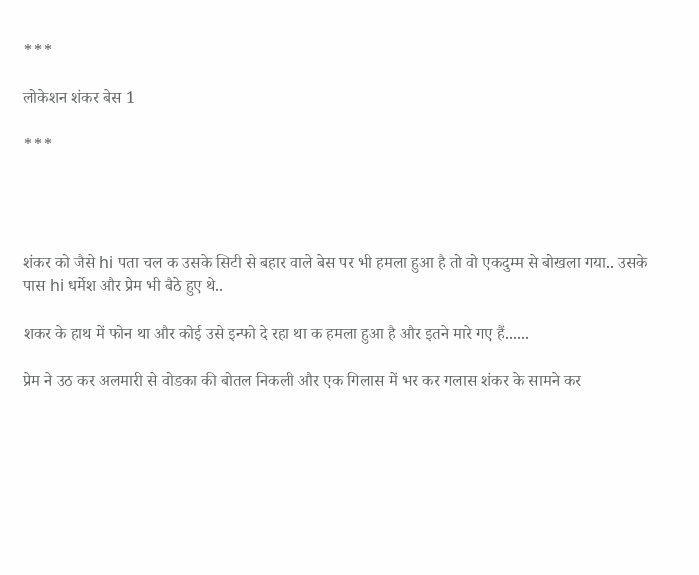***

लोकेशन शंकर बेस 1

***




शंकर को जैसे hi पता चल क उसके सिटी से बहार वाले बेस पर भी हमला हुआ है तो वो एकदुम्म से बोखला गया.. उसके पास hi धर्मेश और प्रेम भी बैठे हुए थे..

शकर के हाथ में फोन था और कोई उसे इन्फो दे रहा था क हमला हुआ है और इतने मारे गए हैं......

प्रेम ने उठ कर अलमारी से वोडका की बोतल निकली और एक गिलास में भर कर गलास शंकर के सामने कर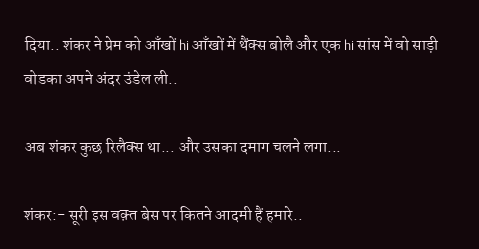दिया.. शंकर ने प्रेम को आँखों hi आँखों में थैंक्स बोलै और एक hi सांस में वो साड़ी वोडका अपने अंदर उंडेल ली..

अब शंकर कुछ रिलैक्स था... और उसका दमाग चलने लगा...

शंकर:- सूरी इस वक़्त बेस पर कितने आदमी हैं हमारे..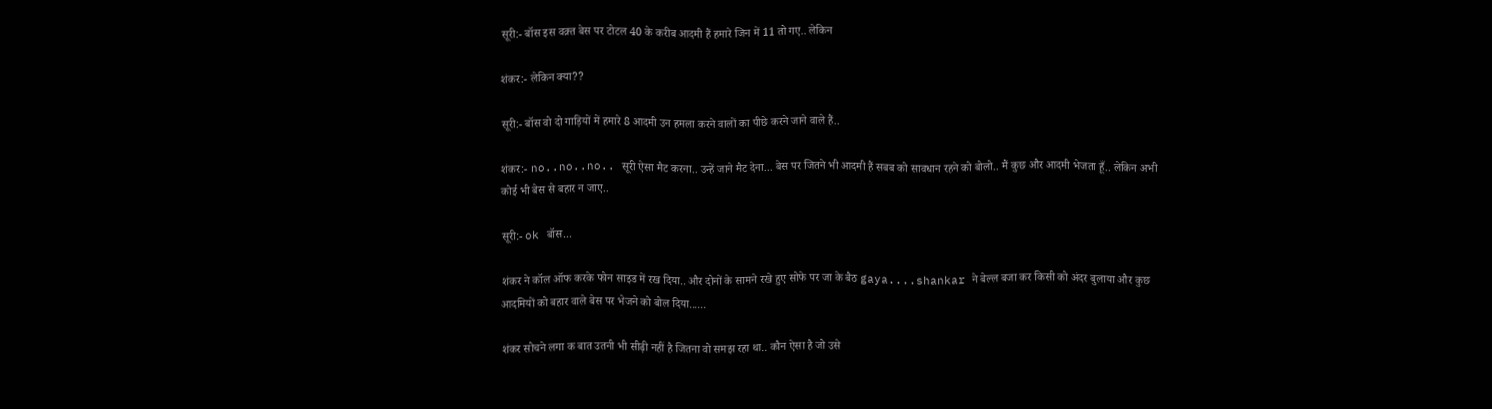सूरी:- बॉस इस वक़्त बेस पर टोटल 40 के करीब आदमी हैं हमारे जिन में 11 तो गए.. लेकिन

शंकर:- लेकिन क्या??

सूरी:- बॉस वो दो गाड़ियों में हमारे 8 आदमी उन हमला करने वालों का पीछे करने जाने वाले हैं..

शंकर:- no..no..no.. सूरी ऐसा मैट करना.. उन्हें जाने मैट देना... बेस पर जितने भी आदमी हैं सबब को सावधान रहने को बोलो.. मैं कुछ और आदमी भेजता हूँ.. लेकिन अभी कोई भी बेस से बहार न जाए..

सूरी:- ok बॉस...

शंकर ने कॉल ऑफ करके फोन साइड में रख दिया.. और दोनों के सामने रखे हुए सोफे पर जा के बैठ gaya....shankar ने बेल्ल बजा कर किसी को अंदर बुलाया और कुछ आदमियों को बहार वाले बेस पर भेजने को बोल दिया......

शंकर सोचने लगा क बात उतनी भी सीढ़ी नहीं है जितना वो समझ रहा था.. कौन ऐसा है जो उसे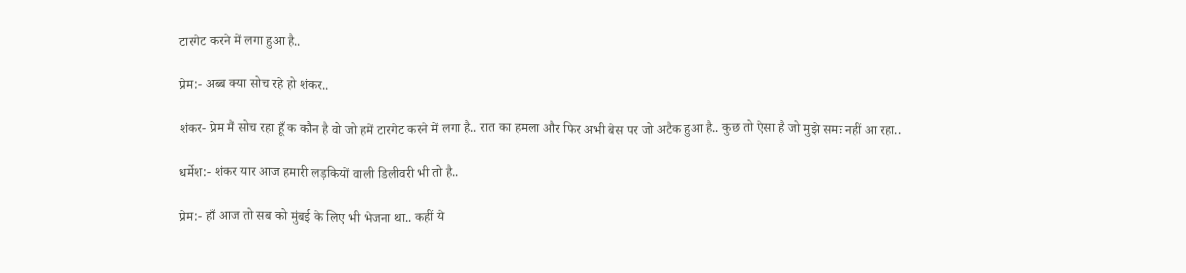टारगेट करने में लगा हुआ है..

प्रेम:- अब्ब क्या सोच रहे हो शंकर..

शंकर- प्रेम मैं सोच रहा हूँ क कौन है वो जो हमें टारगेट करने में लगा है.. रात का हमला और फिर अभी बेस पर जो अटैक हुआ है.. कुछ तो ऐसा है जो मुझे समः नहीं आ रहा..

धर्मेश:- शंकर यार आज हमारी लड़कियों वाली डिलीवरी भी तो है..

प्रेम:- हाँ आज तो सब को मुंबई के लिए भी भेजना था.. कहीं ये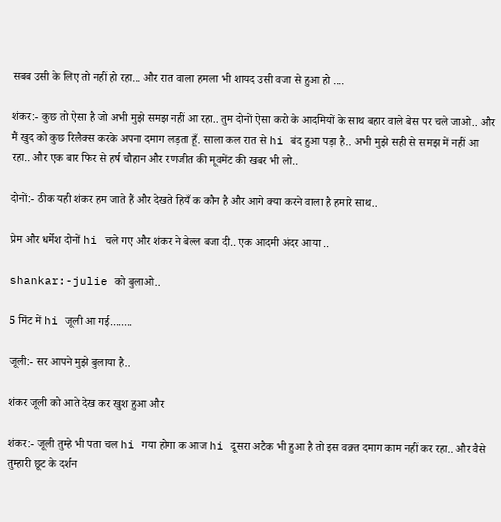सबब उसी के लिए तो नहीं हो रहा... और रात वाला हमला भी शायद उसी वजा से हुआ हो ....

शंकर:- कुछ तो ऐसा है जो अभी मुझे समझ नहीं आ रहा.. तुम दोनों ऐसा करो के आदमियों के साथ बहार वाले बेस पर चले जाओ.. और मैं खुद को कुछ रिलैक्स करके अपना दमाग लड़ता हूँ. साला कल रात से hi बंद हुआ पड़ा है.. अभी मुझे सही से समझ में नहीं आ रहा.. और एक बार फिर से हर्ष चौहान और रणजीत की मूवमेंट की खबर भी लो..

दोनों:- ठीक यही शंकर हम जाते हैं और देखते हियँ क कौन है और आगे क्या करने वाला है हमारे साथ..

प्रेम और धर्मेश दोनों hi चले गए और शंकर ने बेल्ल बजा दी.. एक आदमी अंदर आया ..

shankar:-julie को बुलाओ..

5 मिंट में hi जूली आ गई........

जूली:- सर आपने मुझे बुलाया है..

शंकर जूली को आते देख कर खुश हुआ और

शंकर:- जूली तुम्हे भी पता चल hi गया होगा क आज hi दूसरा अटैक भी हुआ है तो इस वक़्त दमाग काम नहीं कर रहा.. और वैसे तुम्हारी छूट के दर्शन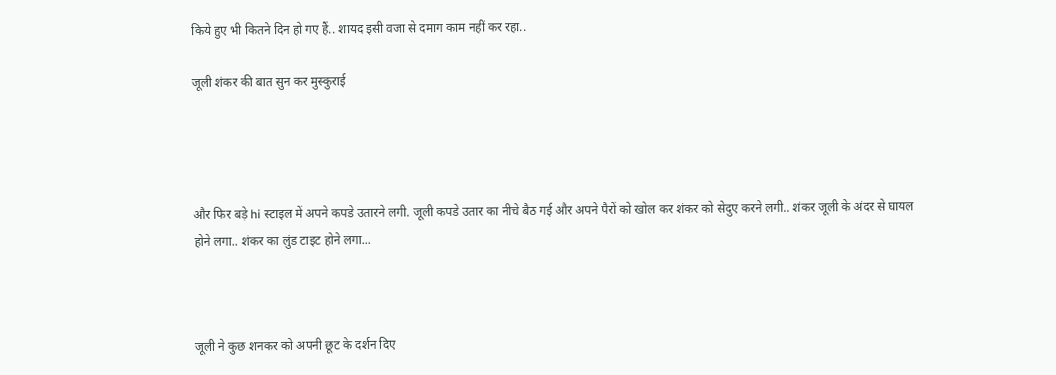किये हुए भी कितने दिन हो गए हैं.. शायद इसी वजा से दमाग काम नहीं कर रहा..

जूली शंकर की बात सुन कर मुस्कुराई




और फिर बड़े hi स्टाइल में अपने कपडे उतारने लगी. जूली कपडे उतार का नीचे बैठ गई और अपने पैरों को खोल कर शंकर को सेदुए करने लगी.. शंकर जूली के अंदर से घायल होने लगा.. शंकर का लुंड टाइट होने लगा...



जूली ने कुछ शनकर को अपनी छूट के दर्शन दिए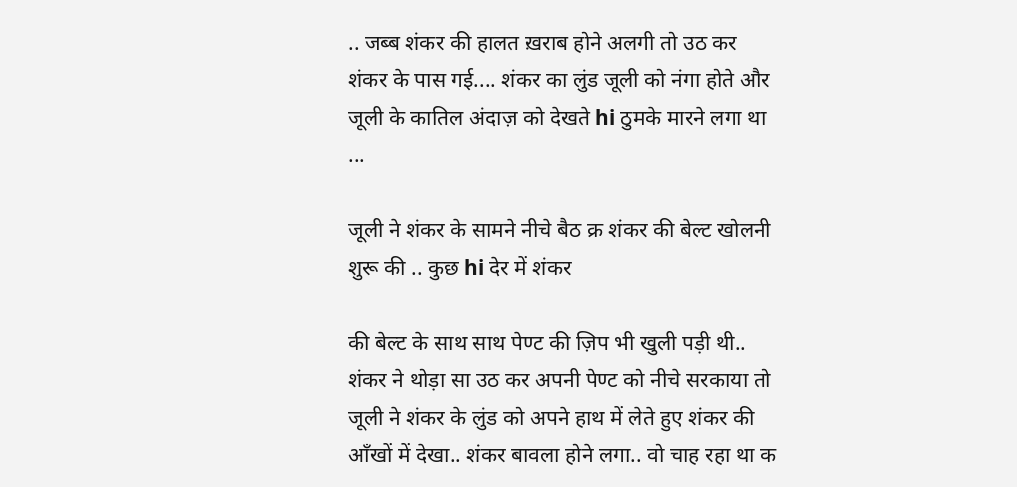.. जब्ब शंकर की हालत ख़राब होने अलगी तो उठ कर शंकर के पास गई.... शंकर का लुंड जूली को नंगा होते और जूली के कातिल अंदाज़ को देखते hi ठुमके मारने लगा था ...

जूली ने शंकर के सामने नीचे बैठ क्र शंकर की बेल्ट खोलनी शुरू की .. कुछ hi देर में शंकर

की बेल्ट के साथ साथ पेण्ट की ज़िप भी खुली पड़ी थी.. शंकर ने थोड़ा सा उठ कर अपनी पेण्ट को नीचे सरकाया तो जूली ने शंकर के लुंड को अपने हाथ में लेते हुए शंकर की आँखों में देखा.. शंकर बावला होने लगा.. वो चाह रहा था क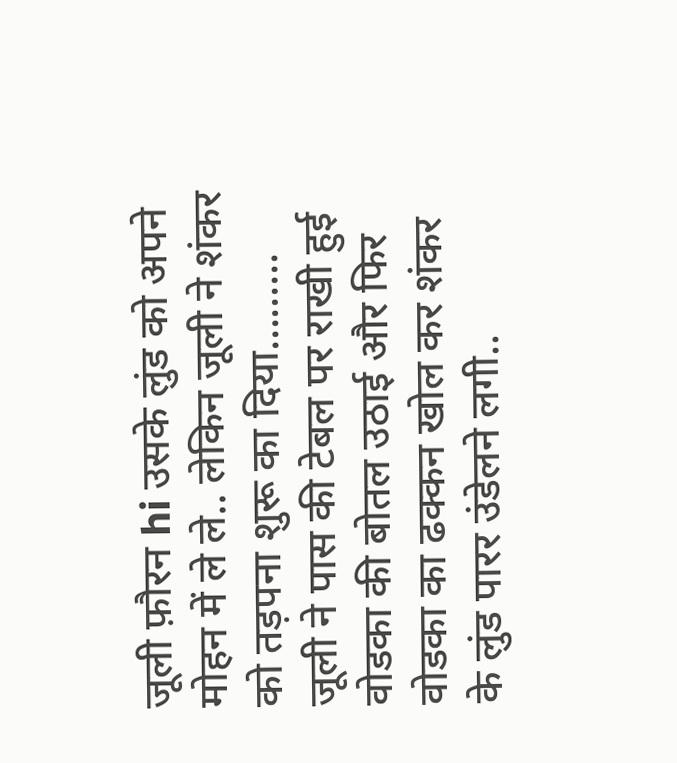जूली फ़ौरन hi उसके लुंड को अपने मोहन में ले ले.. लेकिन जूली ने शंकर को तड़पना शुरू का दिया......... जूली ने पास की टेबल पर राखी हुई वोडका की बोतल उठाई और फिर वोडका का ढक्कन खोल कर शंकर के लुंड पारर उंडेलने लगी..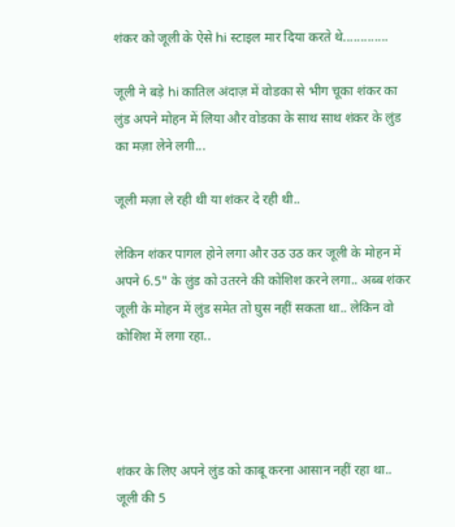शंकर को जूली के ऐसे hi स्टाइल मार दिया करते थे.............

जूली ने बड़े hi कातिल अंदाज़ में वोडका से भीग चूका शंकर का लुंड अपने मोहन में लिया और वोडका के साथ साथ शंकर के लुंड का मज़ा लेने लगी...

जूली मज़ा ले रही थी या शंकर दे रही थी..

लेकिन शंकर पागल होने लगा और उठ उठ कर जूली के मोहन में अपने 6.5" के लुंड को उतरने की कोशिश करने लगा.. अब्ब शंकर जूली के मोहन में लुंड समेत तो घुस नहीं सकता था.. लेकिन वो कोशिश में लगा रहा..




शंकर के लिए अपने लुंड को काबू करना आसान नहीं रहा था.. जूली की 5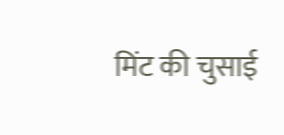मिंट की चुसाई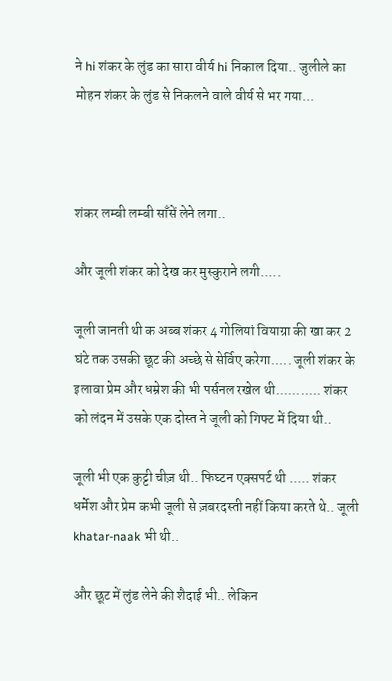ने hi शंकर के लुंड का सारा वीर्य hi निकाल दिया.. जुलीले का मोहन शंकर के लुंड से निकलने वाले वीर्य से भर गया...



शंकर लम्बी लम्बी साँसें लेने लगा..

और जूली शंकर को देख कर मुस्कुराने लगी.....

जूली जानती थी क अब्ब शंकर 4 गोलियां वियाग्रा की खा कर 2 घंटे तक उसकी छूट की अच्छे से सेर्विए करेगा..... जूली शंकर के इलावा प्रेम और धम्रेश की भी पर्सनल रखेल थी........... शंकर को लंदन में उसके एक दोस्त ने जूली को गिफ्ट में दिया थी..

जूली भी एक कुट्टी चीज़ थी.. फिघ्टन एक्सपर्ट थी ..... शंकर धर्मेश और प्रेम कभी जूली से ज़बरदस्ती नहीं किया करते थे.. जूली khatar-naak भी थी..

और छूट में लुंड लेने की शैदाई भी.. लेकिन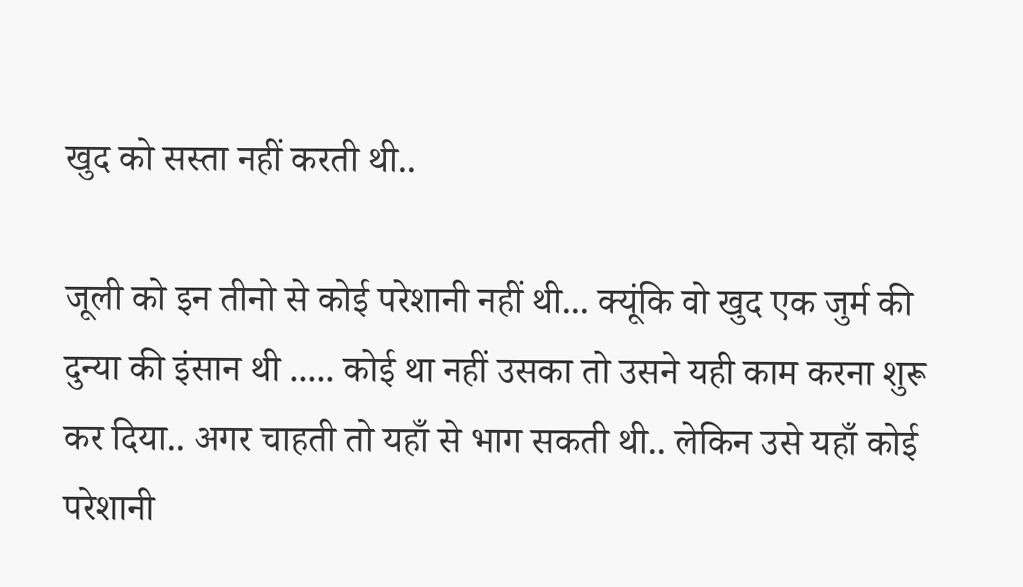खुद को सस्ता नहीं करती थी..

जूली को इन तीनो से कोई परेशानी नहीं थी... क्यूंकि वो खुद एक जुर्म की दुन्या की इंसान थी ..... कोई था नहीं उसका तो उसने यही काम करना शुरू कर दिया.. अगर चाहती तो यहाँ से भाग सकती थी.. लेकिन उसे यहाँ कोई परेशानी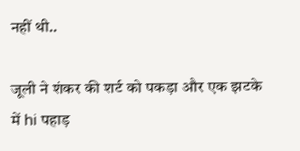नहीं थी..

जूली ने शंकर की शर्ट को पकड़ा और एक झटके में hi पहाड़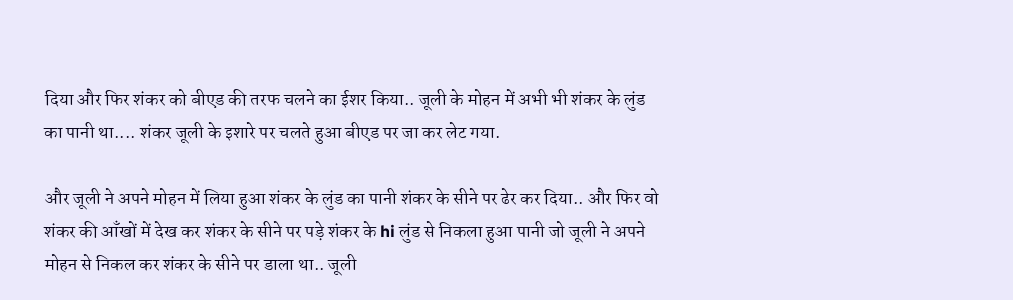दिया और फिर शंकर को बीएड की तरफ चलने का ईशर किया.. जूली के मोहन में अभी भी शंकर के लुंड का पानी था.... शंकर जूली के इशारे पर चलते हुआ बीएड पर जा कर लेट गया.

और जूली ने अपने मोहन में लिया हुआ शंकर के लुंड का पानी शंकर के सीने पर ढेर कर दिया.. और फिर वो शंकर की आँखों में देख कर शंकर के सीने पर पड़े शंकर के hi लुंड से निकला हुआ पानी जो जूली ने अपने मोहन से निकल कर शंकर के सीने पर डाला था.. जूली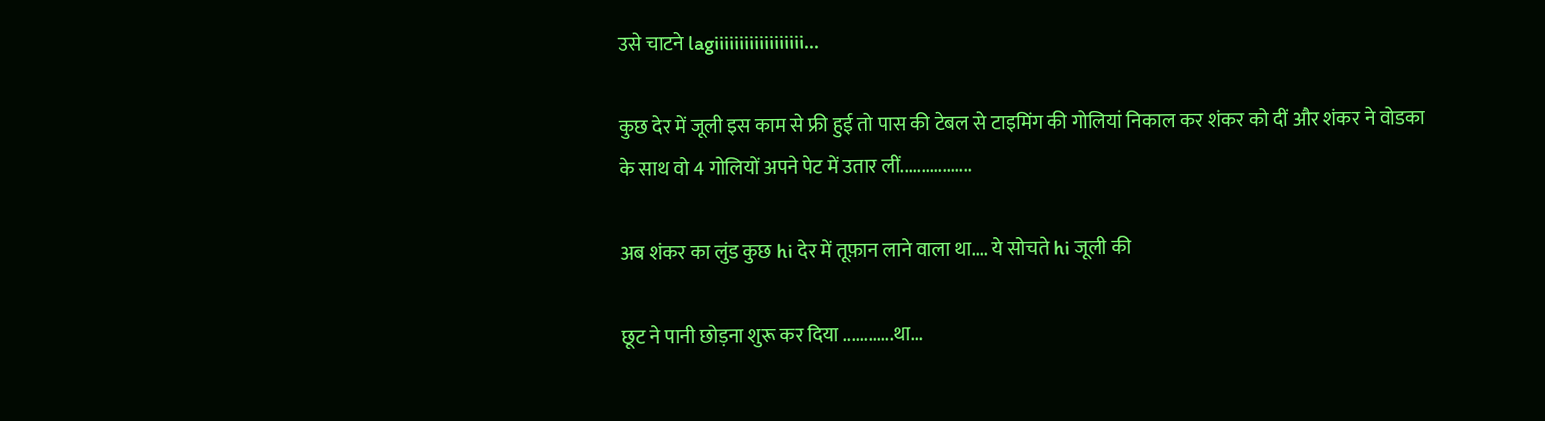उसे चाटने lagiiiiiiiiiiiiiiiiii...

कुछ देर में जूली इस काम से फ्री हुई तो पास की टेबल से टाइमिंग की गोलियां निकाल कर शंकर को दीं और शंकर ने वोडका के साथ वो 4 गोलियों अपने पेट में उतार लीं.................

अब शंकर का लुंड कुछ hi देर में तूफ़ान लाने वाला था.... ये सोचते hi जूली की

छूट ने पानी छोड़ना शुरू कर दिया ............था...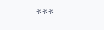***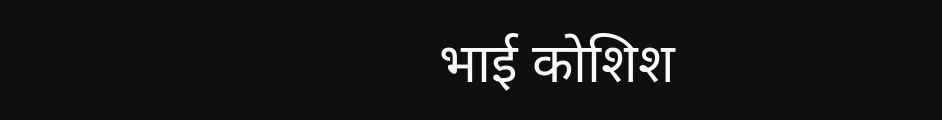भाई कोशिश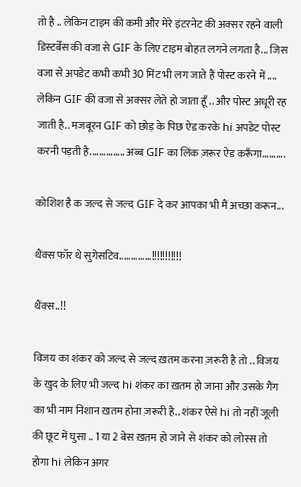तो है .. लेकिन टाइम की कमी और मेरे इंटरनेट की अक्सर रहने वाली डिस्टर्बेंस की वजा से GIF के लिए टाइम बोहत लगने लगता है... जिस वजा से अपडेट कभी कभी 30 मिंट भी लग जाते हैं पोस्ट करने में .... लेकिन GIF की वजा से अक्सर लेते हो जाता हूँ .. और पोस्ट अधूरी रह जाती है.. मजबूरन GIF को छोड़ के पिछ ऐड करके hi अपडेट पोस्ट करनी पड़ती है............... अब्ब GIF का लिंक ज़रूर ऐड करूँगा..........

कोशिश है क जल्द से जल्द GIF दे कर आपका भी मैं अच्छा करून...

थैंक्स फॉर थे सुगेसटिव..............!!!!!!!!!!!

थैंक्स..!!

विजय का शंकर को जल्द से जल्द ख़तम करना ज़रूरी है तो .. विजय के खुद के लिए भी जल्द hi शंकर का ख़तम हो जाना और उसके गैंग का भी नाम निशान ख़तम होना ज़रूरी है.. शंकर ऐसे hi तो नहीं जूली की छूट में घुसा .. 1 या 2 बेस ख़तम हो जाने से शंकर को लोस्स तो होगा hi लेकिन अगर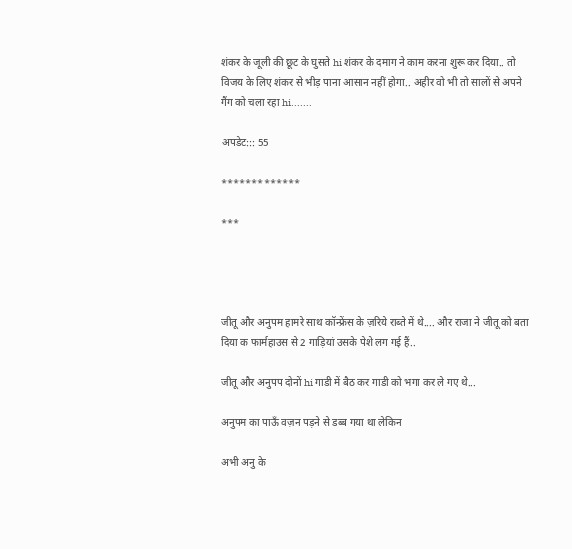शंकर के जूली की छूट के घुसते hi शंकर के दमाग ने काम करना शुरू कर दिया.. तो विजय के लिए शंकर से भीड़ पाना आसान नहीं होगा.. अहीर वो भी तो सालों से अपने गैंग को चला रहा hi.......

अपडेट::: 55

*************

***




जीतू और अनुपम हामरे साथ कॉन्फ्रेंस के ज़रिये राब्ते में थे.... और राजा ने जीतू को बता दिया क फार्महाउस से 2 गाड़ियां उसके पेशे लग गई हैं..

जीतू और अनुपप दोनों hi गाडी में बैठ कर गाडी को भगा कर ले गए थे...

अनुपम का पाऊँ वज़न पड़ने से डब्ब गया था लेकिन

अभी अनु के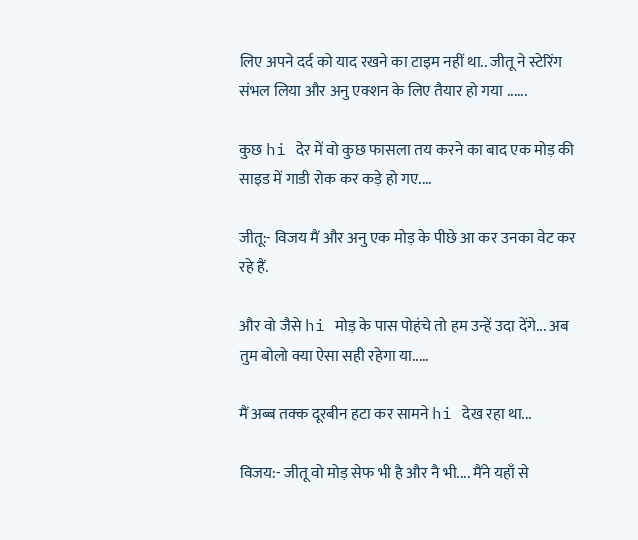लिए अपने दर्द को याद रखने का टाइम नहीं था.. जीतू ने स्टेरिंग संभल लिया और अनु एक्शन के लिए तैयार हो गया ......

कुछ hi देर में वो कुछ फासला तय करने का बाद एक मोड़ की साइड में गाडी रोक कर कड़े हो गए....

जीतू:- विजय मैं और अनु एक मोड़ के पीछे आ कर उनका वेट कर रहे हैं.

और वो जैसे hi मोड़ के पास पोहंचे तो हम उन्हें उदा देंगे... अब तुम बोलो क्या ऐसा सही रहेगा या.....

मैं अब्ब तक्क दूरबीन हटा कर सामने hi देख रहा था...

विजय:- जीतू वो मोड़ सेफ भी है और नै भी.... मैंने यहाँ से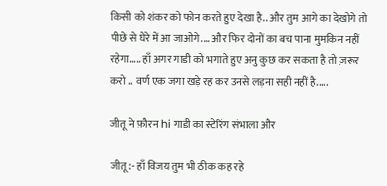किसी को शंकर को फोन करते हुए देखा है.. और तुम आगे का देखोगे तो पीछे से घेरे में आ जाओगे.... और फिर दोनों का बच पाना मुमकिन नहीं रहेगा..... हाँ अगर गाडी को भगाते हुए अनु कुछ कर सकता है तो ज़रूर करो .. वर्ण एक जगा खड़े रह कर उनसे लड़ना सही नहीं है.....

जीतू ने फ़ौरन hi गाडी का स्टेरिंग संभाला और

जीतू:- हाँ विजय तुम भी ठीक कह रहे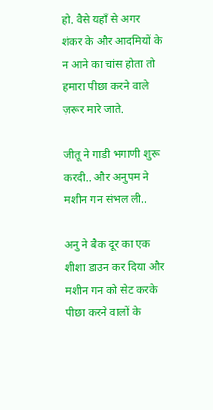हो. वैसे यहाँ से अगर शंकर के और आदमियों के न आने का चांस होता तो हमारा पीछा करने वाले ज़रूर मारे जाते.

जीतू ने गाडी भगाणी शुरू करदी.. और अनुपम ने मशीन गन संभल ली..

अनु ने बैक दूर का एक शीशा डाउन कर दिया और मशीन गन को सेट करके पीछा करने वालों के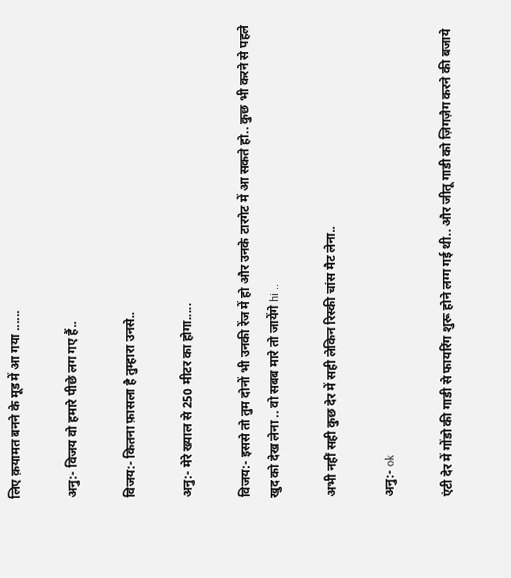लिए क़यामत बनने के मूड में आ गया ......

अनु:- विजय वो हमारे पीछे लग गए हैं..

विजय:- कितना फ़ासला है तुम्हारा उनसे..

अनु:- मेरे ख्याल से 250 मीटर का होगा.....

विजय:- इससे तो तुम दोनों भी उनकी रेंज में हो और उनके टारगेट में आ सकते हो.. कुछ भी करने से पहले खुद को देख लेना .. वो सबब मारे तो जायेंगे hi ..

अभी नहीं सही कुछ देर में सही लेकिन रिस्की चांस मैट लेना..

अनु:- ok

एंटी देर में गोंडो की गाडी से फायरिंग शुरू होने लग्ग गई थी.. और जीतू गाडी को ज़िगज़ैग करने की बजाये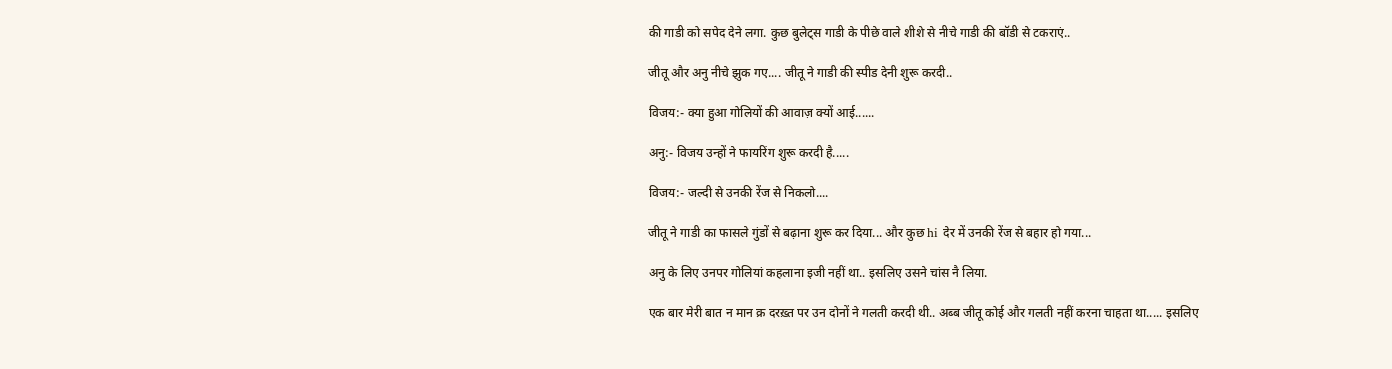की गाडी को सपेद देने लगा. कुछ बुलेट्स गाडी के पीछे वाले शीशे से नीचे गाडी की बॉडी से टकराएं..

जीतू और अनु नीचे झुक गए.... जीतू ने गाडी की स्पीड देनी शुरू करदी..

विजय:- क्या हुआ गोलियों की आवाज़ क्यों आई......

अनु:- विजय उन्हों ने फायरिंग शुरू करदी है.....

विजय:- जल्दी से उनकी रेंज से निकलो....

जीतू ने गाडी का फासले गुंडों से बढ़ाना शुरू कर दिया... और कुछ hi देर में उनकी रेंज से बहार हो गया...

अनु के लिए उनपर गोलियां कहलाना इजी नहीं था.. इसलिए उसने चांस नै लिया.

एक बार मेरी बात न मान क्र दरख़्त पर उन दोनों ने गलती करदी थी.. अब्ब जीतू कोई और गलती नहीं करना चाहता था..... इसलिए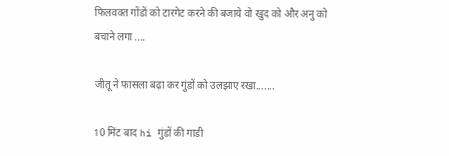फिलवक्त गोंडों को टारगेट करने की बजाये वो खुद को और अनु को बचाने लगा ....

जीतू ने फासला बढ़ा कर गुंडों को उलझाए रखा.......

10 मिंट बाद hi गुंडों की गाडी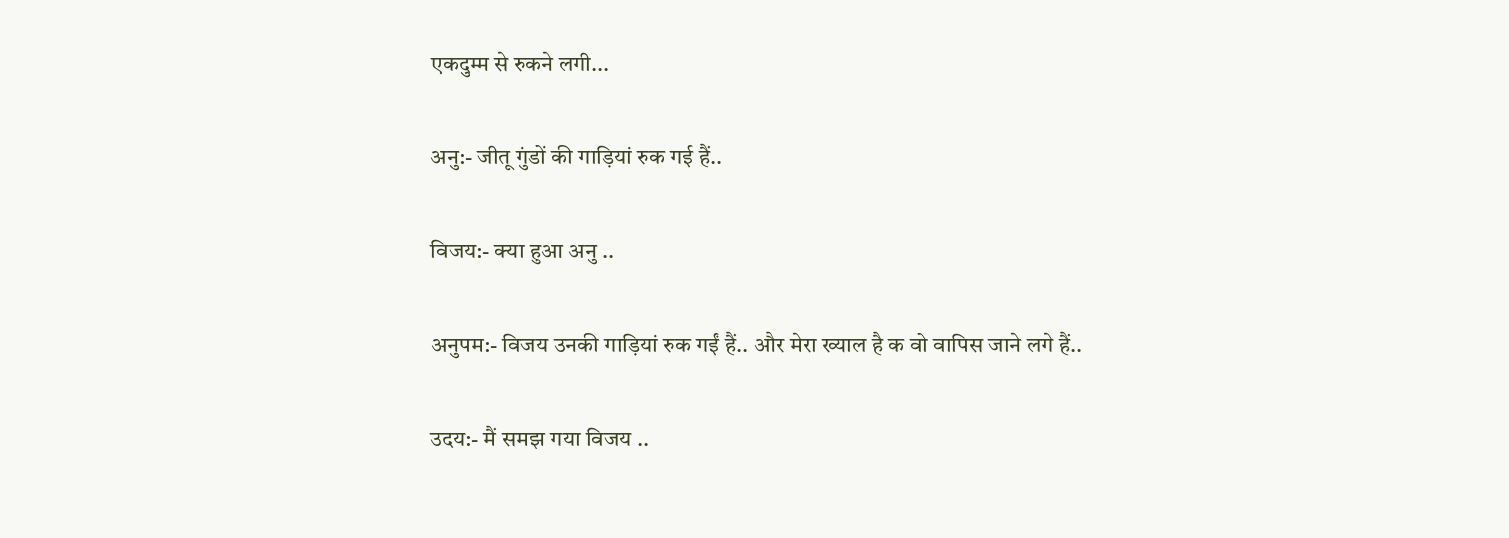एकदुम्म से रुकने लगी...

अनु:- जीतू गुंडों की गाड़ियां रुक गई हैं..

विजय:- क्या हुआ अनु ..

अनुपम:- विजय उनकी गाड़ियां रुक गईं हैं.. और मेरा ख्याल है क वो वापिस जाने लगे हैं..

उदय:- मैं समझ गया विजय ..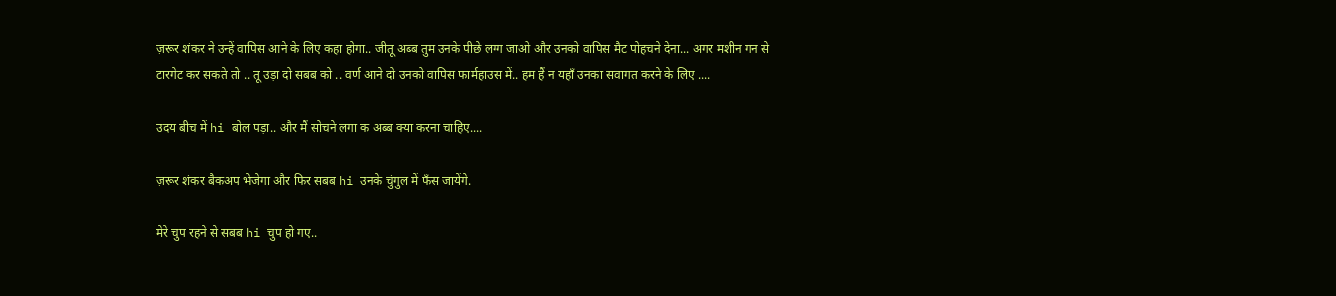ज़रूर शंकर ने उन्हें वापिस आने के लिए कहा होगा.. जीतू अब्ब तुम उनके पीछे लग्ग जाओ और उनको वापिस मैट पोहचने देना... अगर मशीन गन से टारगेट कर सकते तो .. तू उड़ा दो सबब को .. वर्ण आने दो उनको वापिस फार्महाउस में.. हम हैं न यहाँ उनका सवागत करने के लिए ....

उदय बीच में hi बोल पड़ा.. और मैं सोचने लगा क अब्ब क्या करना चाहिए....

ज़रूर शंकर बैकअप भेजेगा और फिर सबब hi उनके चुंगुल में फँस जायेंगे.

मेरे चुप रहने से सबब hi चुप हो गए..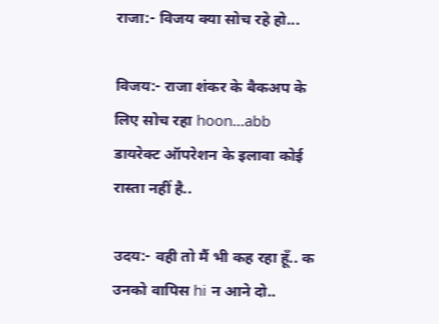राजा:- विजय क्या सोच रहे हो...

विजय:- राजा शंकर के बैकअप के लिए सोच रहा hoon...abb डायरेक्ट ऑपरेशन के इलावा कोई रास्ता नहीं है..

उदय:- वही तो मैं भी कह रहा हूँ.. क उनको वापिस hi न आने दो..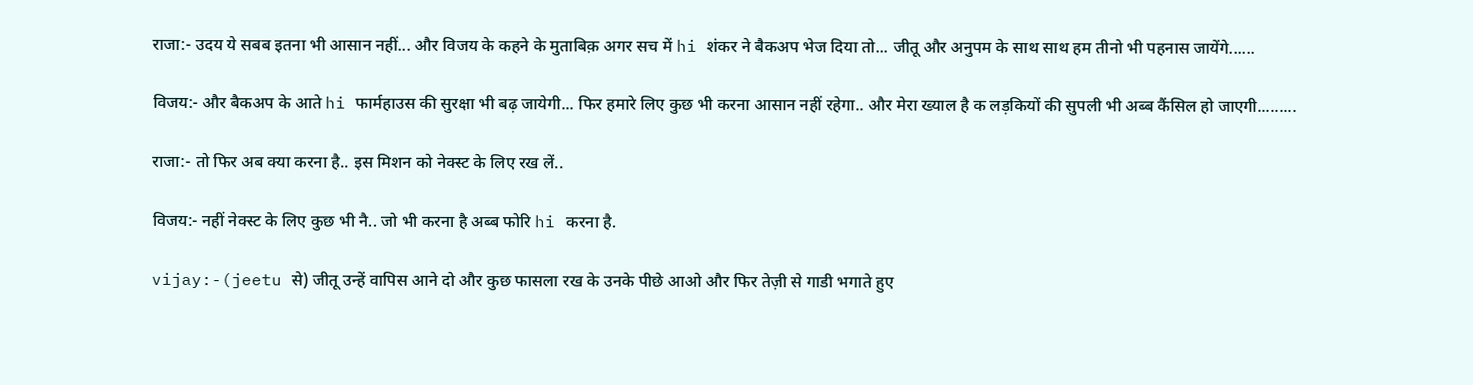राजा:- उदय ये सबब इतना भी आसान नहीं... और विजय के कहने के मुताबिक़ अगर सच में hi शंकर ने बैकअप भेज दिया तो... जीतू और अनुपम के साथ साथ हम तीनो भी पहनास जायेंगे......

विजय:- और बैकअप के आते hi फार्महाउस की सुरक्षा भी बढ़ जायेगी... फिर हमारे लिए कुछ भी करना आसान नहीं रहेगा.. और मेरा ख्याल है क लड़कियों की सुपली भी अब्ब कैंसिल हो जाएगी.........

राजा:- तो फिर अब क्या करना है.. इस मिशन को नेक्स्ट के लिए रख लें..

विजय:- नहीं नेक्स्ट के लिए कुछ भी नै.. जो भी करना है अब्ब फोरि hi करना है.

vijay:-(jeetu से) जीतू उन्हें वापिस आने दो और कुछ फासला रख के उनके पीछे आओ और फिर तेज़ी से गाडी भगाते हुए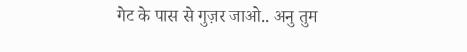गेट के पास से गुज़र जाओ.. अनु तुम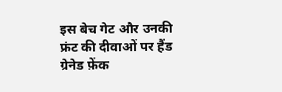इस बेच गेट और उनकी फ्रंट की दीवाओं पर हैंड ग्रेनेड फ़ेंक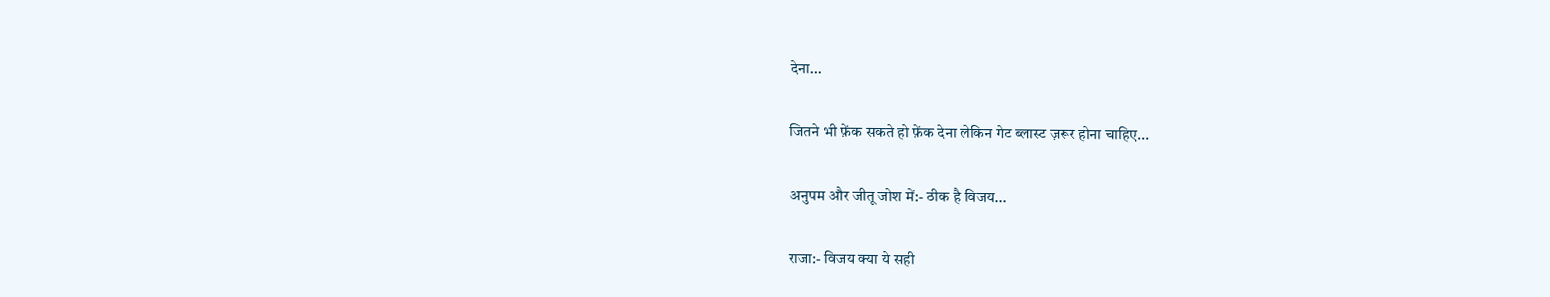देना...

जितने भी फ़ेंक सकते हो फ़ेंक देना लेकिन गेट ब्लास्ट ज़रूर होना चाहिए...

अनुपम और जीतू जोश में:- ठीक है विजय...

राजा:- विजय क्या ये सही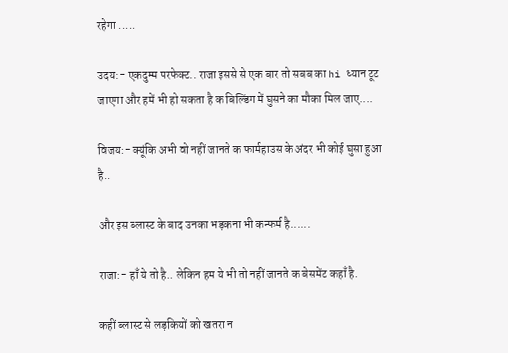रहेगा .....

उदय:- एकदुम्म परफेक्ट.. राजा इससे से एक बार तो सबब का hi ध्यान टूट जाएगा और हमें भी हो सकता है क बिल्डिंग में घुसने का मौका मिल जाए....

विजय:- क्यूंकि अभी वो नहीं जानते क फार्महाउस के अंदर भी कोई घुसा हुआ है..

और इस ब्लास्ट के बाद उनका भड़कना भी कन्फर्म है......

राजा:- हाँ ये तो है.. लेकिन हम ये भी तो नहीं जानते क बेसमेंट कहाँ है.

कहीं ब्लास्ट से लड़कियों को खतरा न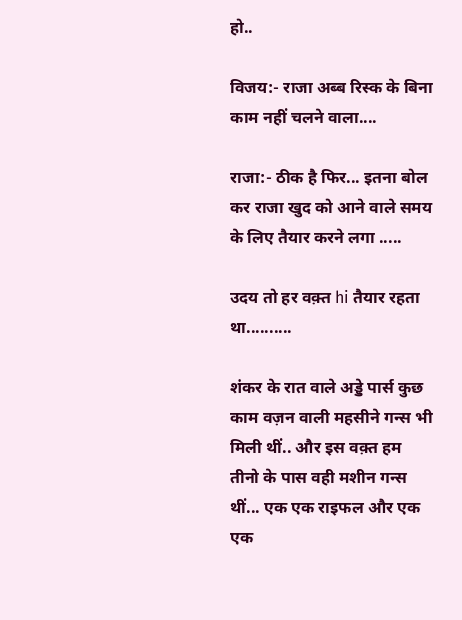हो..

विजय:- राजा अब्ब रिस्क के बिना काम नहीं चलने वाला....

राजा:- ठीक है फिर... इतना बोल कर राजा खुद को आने वाले समय के लिए तैयार करने लगा .....

उदय तो हर वक़्त hi तैयार रहता था..........

शंकर के रात वाले अड्डे पार्स कुछ काम वज़न वाली महसीने गन्स भी मिली थीं.. और इस वक़्त हम तीनो के पास वही मशीन गन्स थीं... एक एक राइफल और एक एक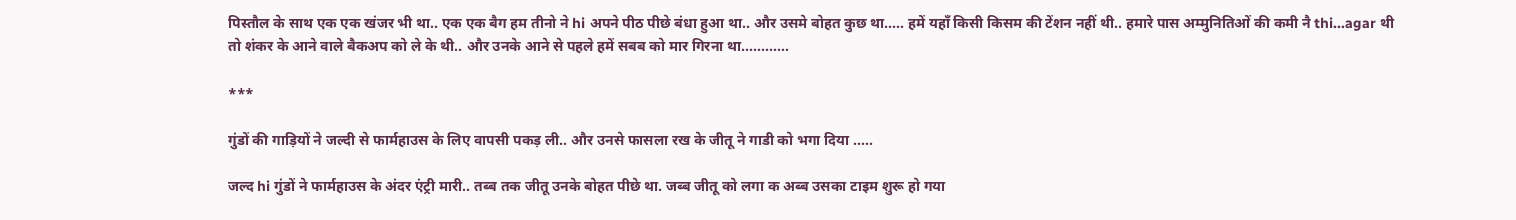पिस्तौल के साथ एक एक खंजर भी था.. एक एक बैग हम तीनो ने hi अपने पीठ पीछे बंधा हुआ था.. और उसमे बोहत कुछ था..... हमें यहाँ किसी किसम की टेंशन नहीं थी.. हमारे पास अम्मुनितिओं की कमी नै thi...agar थी तो शंकर के आने वाले बैकअप को ले के थी.. और उनके आने से पहले हमें सबब को मार गिरना था............

***

गुंडों की गाड़ियों ने जल्दी से फार्महाउस के लिए वापसी पकड़ ली.. और उनसे फासला रख के जीतू ने गाडी को भगा दिया .....

जल्द hi गुंडों ने फार्महाउस के अंदर एंट्री मारी.. तब्ब तक जीतू उनके बोहत पीछे था. जब्ब जीतू को लगा क अब्ब उसका टाइम शुरू हो गया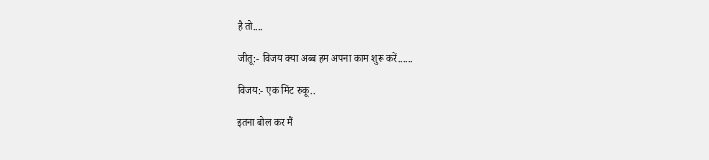है तो....

जीतू:- विजय क्या अब्ब हम अपना काम शुरू करें......

विजय:- एक मिंट रुकू..

इतना बोल कर मैं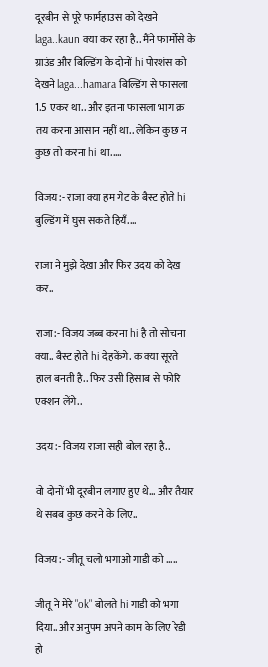दूरबीन से पूरे फार्महाउस को देखने laga..kaun क्या कर रहा है.. मैंने फार्मोसे के ग्राउंड और बिल्डिंग के दोनों hi पोरशंस को देखने laga...hamara बिल्डिंग से फासला 1.5 एकर था.. और इतना फासला भाग क्र तय करना आसान नहीं था.. लेकिन कुछ न कुछ तो करना hi था.....

विजय:- राजा क्या हम गेट के बैस्ट होते hi बुल्डिंग में घुस सकते हियँ....

राजा ने मुझे देखा और फिर उदय को देख कर..

राजा:- विजय जब्ब करना hi है तो सोचना क्या.. बैस्ट होते hi देहकेंगे. क क्या सूरते हाल बनती है.. फिर उसी हिसाब से फोरि एक्शन लेंगे..

उदय:- विजय राजा सही बोल रहा है..

वो दोनों भी दूरबीन लगाए हुए थे... और तैयार थे सबब कुछ करने के लिए..

विजय:- जीतू चलो भगाओ गाडी को .....

जीतू ने मेरे "ok" बोलते hi गाडी को भगा दिया.. और अनुपम अपने काम के लिए रेडी हो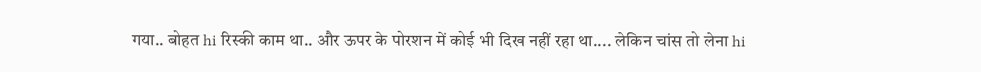गया.. बोहत hi रिस्की काम था.. और ऊपर के पोरशन में कोई भी दिख नहीं रहा था.... लेकिन चांस तो लेना hi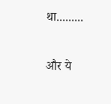था.........

और ये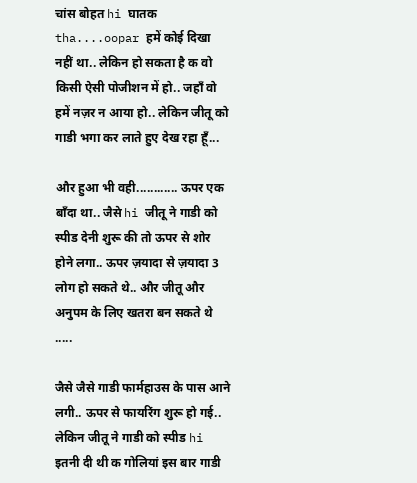चांस बोहत hi घातक tha....oopar हमें कोई दिखा नहीं था.. लेकिन हो सकता है क वो किसी ऐसी पोजीशन में हो.. जहाँ वो हमें नज़र न आया हो.. लेकिन जीतू को गाडी भगा कर लाते हुए देख रहा हूँ...

और हुआ भी वही............ ऊपर एक बाँदा था.. जैसे hi जीतू ने गाडी को स्पीड देनी शुरू की तो ऊपर से शोर होने लगा.. ऊपर ज़यादा से ज़यादा 3 लोग हो सकते थे.. और जीतू और अनुपम के लिए खतरा बन सकते थे .....

जैसे जैसे गाडी फार्महाउस के पास आने लगी.. ऊपर से फायरिंग शुरू हो गई.. लेकिन जीतू ने गाडी को स्पीड hi इतनी दी थी क गोलियां इस बार गाडी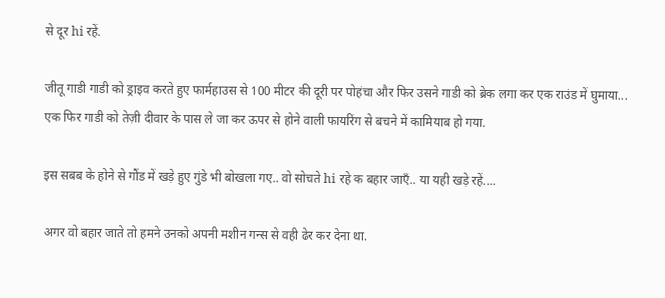से दूर hi रहें.

जीतू गाडी गाडी को ड्राइव करते हुए फार्महाउस से 100 मीटर की दूरी पर पोहंचा और फिर उसने गाडी को ब्रेक लगा कर एक राउंड में घुमाया... एक फिर गाडी को तेज़ी दीवार के पास ले जा कर ऊपर से होने वाली फायरिंग से बचने में कामियाब हो गया.

इस सबब के होने से गौंड में खड़े हुए गुंडे भी बोखला गए.. वो सोचते hi रहे क बहार जाएँ.. या यही खड़े रहें....

अगर वो बहार जाते तो हमने उनको अपनी मशीन गन्स से वही ढेर कर देना था.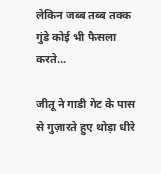लेकिन जब्ब तब्ब तक्क गुंडे कोई भी फैसला करते...

जीतू ने गाडी गेट के पास से गुज़ारते हुए थोड़ा धीरे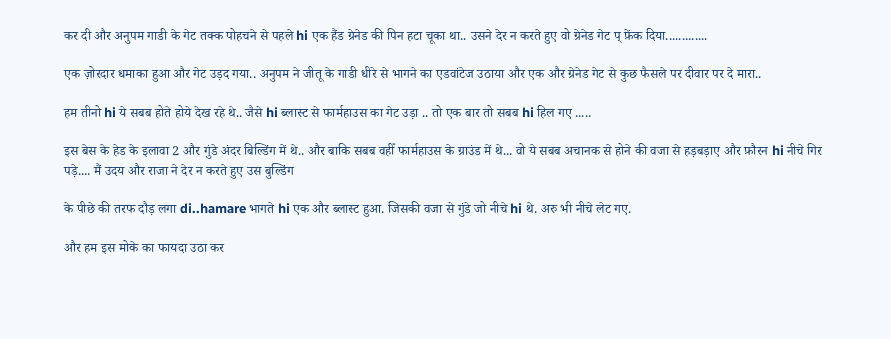कर दी और अनुपम गाडी के गेट तक्क पोहचने से पहले hi एक हैंड ग्रेनेड की पिन हटा चूका था.. उसने देर न करते हुए वो ग्रेनेड गेट प् फ़ेंक दिया.............

एक ज़ोरदार धमाका हुआ और गेट उड़द गया.. अनुपम ने जीतू के गाडी धीरे से भागने का एडवांटेज उठाया और एक और ग्रेनेड गेट से कुछ फैसले पर दीवार पर दे मारा..

हम तीनो hi ये सबब होते होये देख रहे थे.. जैसे hi ब्लास्ट से फार्महाउस का गेट उड़ा .. तो एक बार तो सबब hi हिल गए .....

इस बेस के हेड के इलावा 2 और गुंडे अंदर बिल्डिंग में थे.. और बाकि सबब वहीँ फार्महाउस के ग्राउंड में थे... वो ये सबब अचानक से होने की वजा से हड़बड़ाए और फ़ौरन hi नीचे गिर पड़े.... मैं उदय और राजा ने देर न करते हुए उस बुल्डिंग

के पीछे की तरफ दौड़ लगा di..hamare भागते hi एक और ब्लास्ट हुआ. जिसकी वजा से गुंडे जो नीचे hi थे. अरु भी नीचे लेट गए.

और हम इस मोके का फायदा उठा कर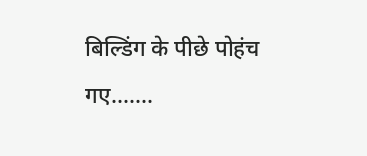बिल्डिंग के पीछे पोहंच गए.......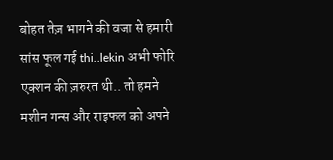बोहत तेज़ भागने की वजा से हमारी सांस फूल गई thi..lekin अभी फोरि एक्शन की ज़रुरत थी.. तो हमने मशीन गन्स और राइफल को अपने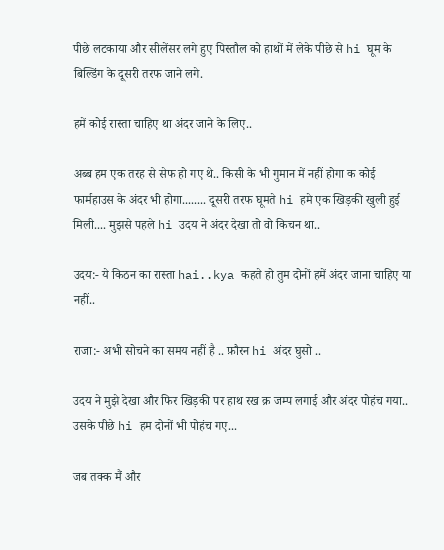पीछे लटकाया और सीलेंसर लगे हुए पिस्तौल को हाथों में लेके पीछे से hi घूम के बिल्डिंग के दूसरी तरफ जाने लगे.

हमें कोई रास्ता चाहिए था अंदर जाने के लिए..

अब्ब हम एक तरह से सेफ हो गए थे.. किसी के भी गुमान में नहीं होगा क कोई फार्महाउस के अंदर भी होगा........ दूसरी तरफ घूमते hi हमे एक खिड़की खुली हुई मिली.... मुझसे पहले hi उदय ने अंदर देखा तो वो किचन था..

उदय:- ये किठन का रास्ता hai..kya कहते हो तुम दोनों हमें अंदर जाना चाहिए या नहीं..

राजा:- अभी सोचने का समय नहीं है .. फ़ौरन hi अंदर घुसो ..

उदय ने मुझे देखा और फिर खिड़की पर हाथ रख क्र जम्प लगाई और अंदर पोहंच गया.. उसके पीछे hi हम दोनों भी पोहंच गए...

जब तक्क मैं और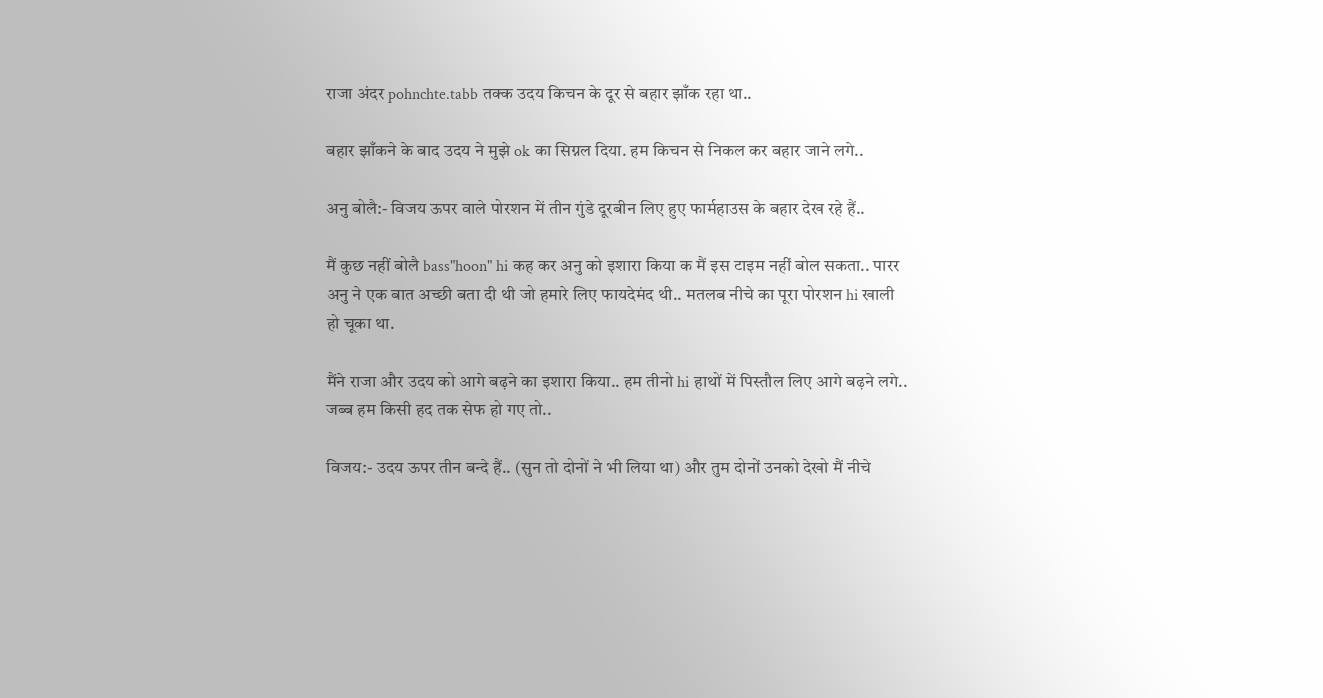राजा अंदर pohnchte.tabb तक्क उदय किचन के दूर से बहार झाँक रहा था..

बहार झाँकने के बाद उदय ने मुझे ok का सिग्नल दिया. हम किचन से निकल कर बहार जाने लगे..

अनु बोलै:- विजय ऊपर वाले पोरशन में तीन गुंडे दूरबीन लिए हुए फार्महाउस के बहार देख रहे हैं..

मैं कुछ नहीं बोलै bass"hoon" hi कह कर अनु को इशारा किया क मैं इस टाइम नहीं बोल सकता.. पारर अनु ने एक बात अच्छी बता दी थी जो हमारे लिए फायदेमंद थी.. मतलब नीचे का पूरा पोरशन hi खाली हो चूका था.

मैंने राजा और उदय को आगे बढ़ने का इशारा किया.. हम तीनो hi हाथों में पिस्तौल लिए आगे बढ़ने लगे.. जब्ब हम किसी हद तक सेफ हो गए तो..

विजय:- उदय ऊपर तीन बन्दे हैं.. (सुन तो दोनों ने भी लिया था) और तुम दोनों उनको देखो मैं नीचे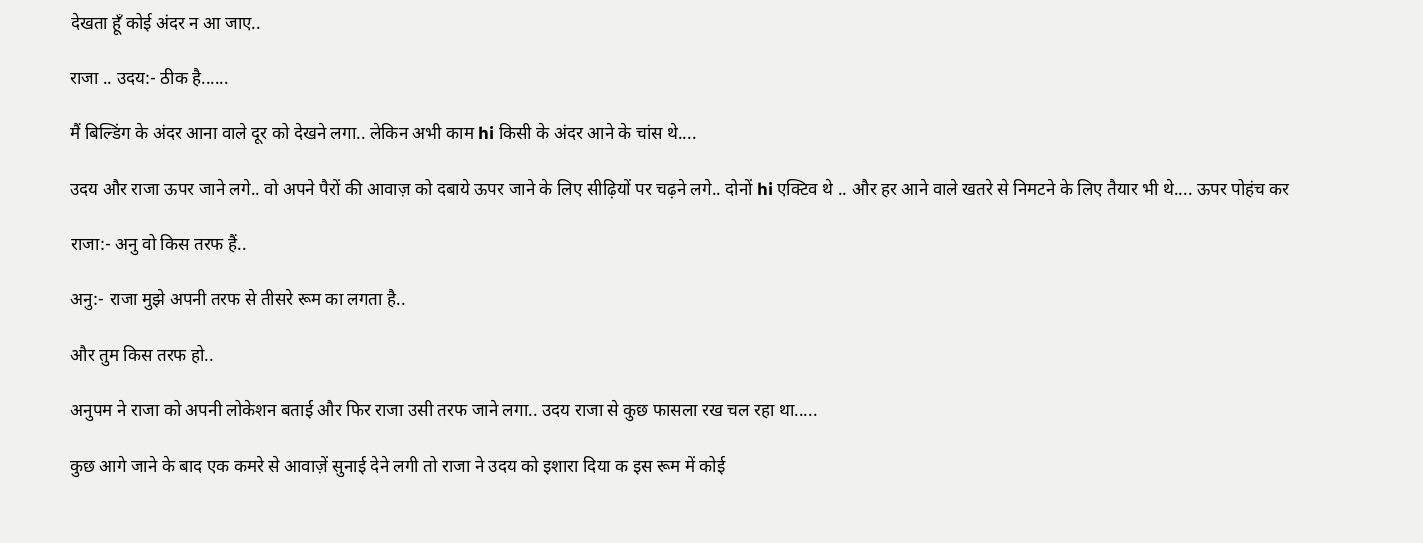देखता हूँ कोई अंदर न आ जाए..

राजा .. उदय:- ठीक है......

मैं बिल्डिंग के अंदर आना वाले दूर को देखने लगा.. लेकिन अभी काम hi किसी के अंदर आने के चांस थे....

उदय और राजा ऊपर जाने लगे.. वो अपने पैरों की आवाज़ को दबाये ऊपर जाने के लिए सीढ़ियों पर चढ़ने लगे.. दोनों hi एक्टिव थे .. और हर आने वाले खतरे से निमटने के लिए तैयार भी थे.... ऊपर पोहंच कर

राजा:- अनु वो किस तरफ हैं..

अनु:- राजा मुझे अपनी तरफ से तीसरे रूम का लगता है..

और तुम किस तरफ हो..

अनुपम ने राजा को अपनी लोकेशन बताई और फिर राजा उसी तरफ जाने लगा.. उदय राजा से कुछ फासला रख चल रहा था.....

कुछ आगे जाने के बाद एक कमरे से आवाज़ें सुनाई देने लगी तो राजा ने उदय को इशारा दिया क इस रूम में कोई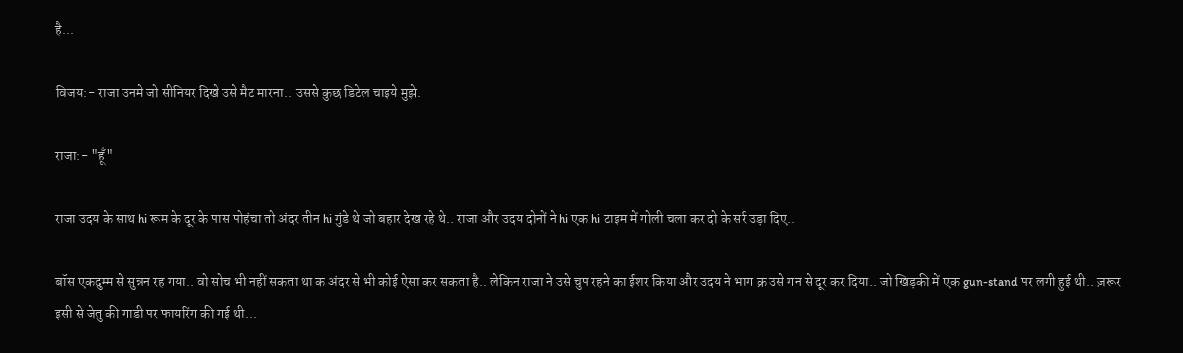है...

विजय:- राजा उनमे जो सीनियर दिखे उसे मैट मारना.. उससे कुछ डिटेल चाइये मुझे.

राजा:- "हूँ"

राजा उदय के साथ hi रूम के दूर के पास पोहंचा तो अंदर तीन hi गुंडे थे जो बहार देख रहे थे.. राजा और उदय दोनों ने hi एक hi टाइम में गोली चला कर दो के सर्र उड़ा दिए..

बॉस एकदुम्म से सुन्नन रह गया.. वो सोच भी नहीं सकता था क अंदर से भी कोई ऐसा कर सकता है.. लेकिन राजा ने उसे चुप रहने का ईशर किया और उदय ने भाग क्र उसे गन से दूर कर दिया.. जो खिड़की में एक gun-stand पर लगी हुई थी.. ज़रूर इसी से जेतु की गाडी पर फायरिंग की गई थी...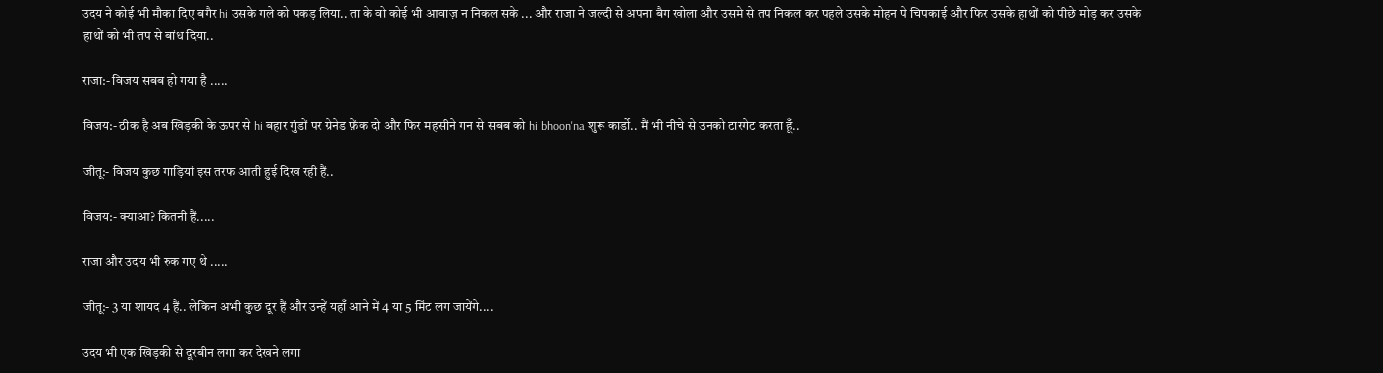उदय ने कोई भी मौका दिए बगैर hi उसके गले को पकड़ लिया.. ता के वो कोई भी आवाज़ न निकल सके ... और राजा ने जल्दी से अपना बैग खोला और उसमे से तप निकल कर पहले उसके मोहन पे चिपकाई और फिर उसके हाथों को पीछे मोड़ कर उसके हाथों को भी तप से बांध दिया..

राजा:- विजय सबब हो गया है .....

विजय:- ठीक है अब खिड़की के ऊपर से hi बहार गुंडों पर ग्रेनेड फ़ेंक दो और फिर महसीने गन से सबब को hi bhoon'na शुरू कार्डो.. मैं भी नीचे से उनको टारगेट करता हूँ..

जीतू:- विजय कुछ गाड़ियां इस तरफ आती हुई दिख रही हैं..

विजय:- क्याआ? कितनी हैं.....

राजा और उदय भी रुक गए थे .....

जीतू:- 3 या शायद 4 हैं.. लेकिन अभी कुछ दूर हैं और उन्हें यहाँ आने में 4 या 5 मिंट लग जायेंगे....

उदय भी एक खिड़की से दूरबीन लगा कर देखने लगा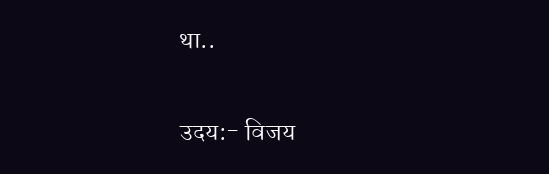था..

उदय:- विजय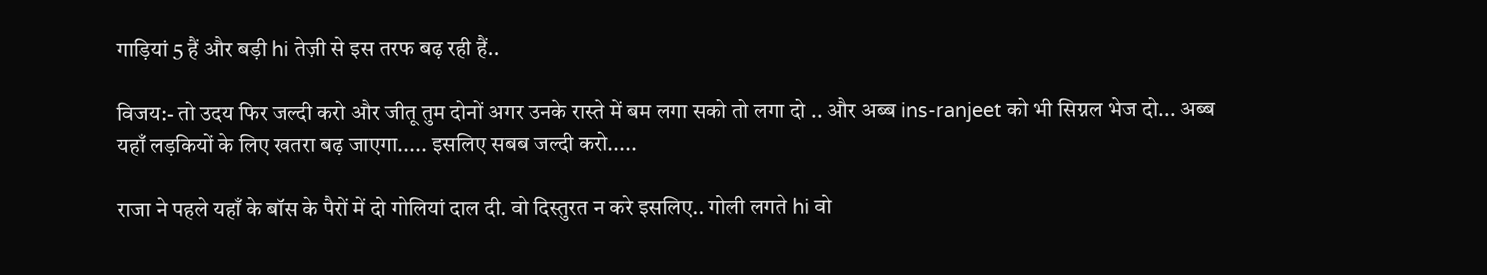गाड़ियां 5 हैं और बड़ी hi तेज़ी से इस तरफ बढ़ रही हैं..

विजय:- तो उदय फिर जल्दी करो और जीतू तुम दोनों अगर उनके रास्ते में बम लगा सको तो लगा दो .. और अब्ब ins-ranjeet को भी सिग्नल भेज दो... अब्ब यहाँ लड़कियों के लिए खतरा बढ़ जाएगा..... इसलिए सबब जल्दी करो.....

राजा ने पहले यहाँ के बॉस के पैरों में दो गोलियां दाल दी. वो दिस्तुरत न करे इसलिए.. गोली लगते hi वो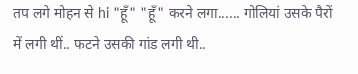तप लगे मोहन से hi "हूँ" "हूँ" करने लगा...... गोलियां उसके पैरों में लगी थीं.. फटने उसकी गांड लगी थी..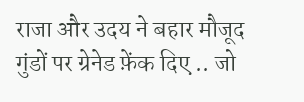राजा और उदय ने बहार मौजूद गुंडों पर ग्रेनेड फ़ेंक दिए .. जो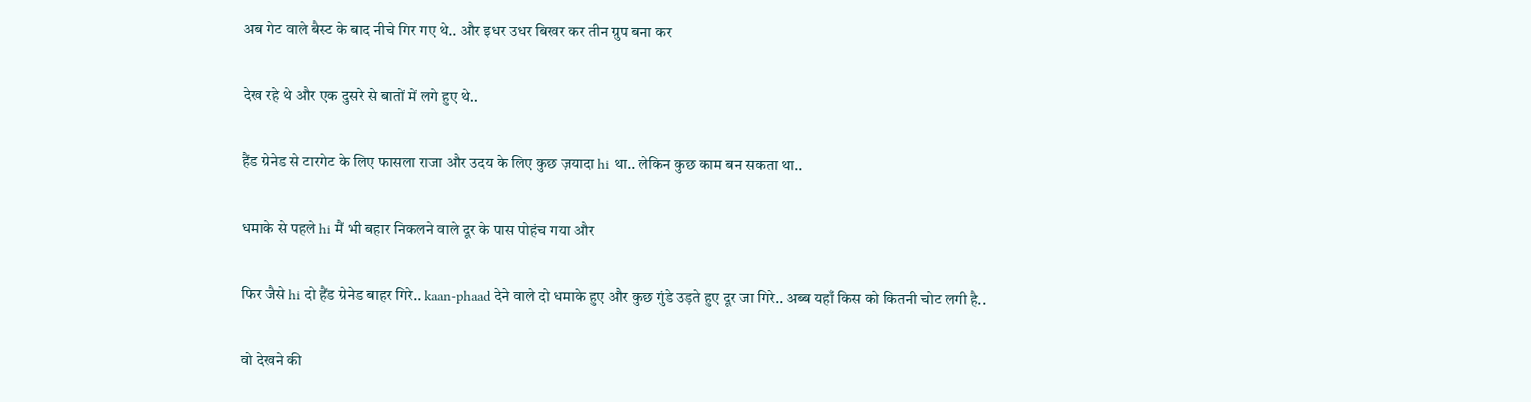अब गेट वाले बैस्ट के बाद नीचे गिर गए थे.. और इधर उधर बिखर कर तीन ग्रुप बना कर

देख रहे थे और एक दुसरे से बातों में लगे हुए थे..

हैंड ग्रेनेड से टारगेट के लिए फासला राजा और उदय के लिए कुछ ज़यादा hi था.. लेकिन कुछ काम बन सकता था..

धमाके से पहले hi मैं भी बहार निकलने वाले दूर के पास पोहंच गया और

फिर जैसे hi दो हैंड ग्रेनेड बाहर गिरे.. kaan-phaad देने वाले दो धमाके हुए और कुछ गुंडे उड़ते हुए दूर जा गिरे.. अब्ब यहाँ किस को कितनी चोट लगी है..

वो देखने की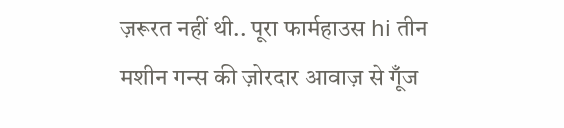ज़रूरत नहीं थी.. पूरा फार्महाउस hi तीन मशीन गन्स की ज़ोरदार आवाज़ से गूँज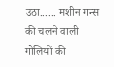उठा...... मशीन गन्स की चलने वाली गोलियों की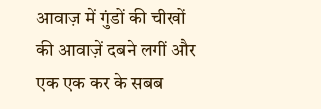आवाज़ में गुंडों की चीखों की आवाज़ें दबने लगीं और एक एक कर के सबब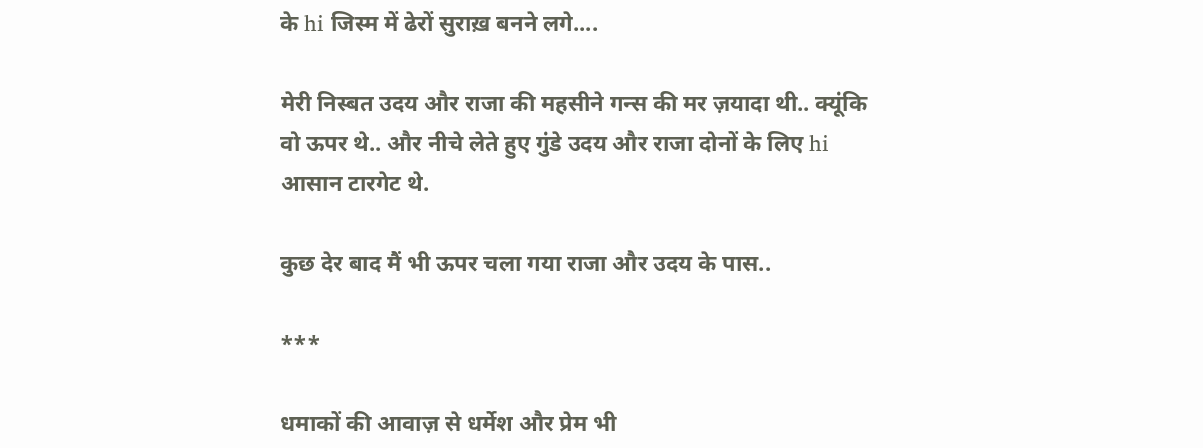के hi जिस्म में ढेरों सुराख़ बनने लगे....

मेरी निस्बत उदय और राजा की महसीने गन्स की मर ज़यादा थी.. क्यूंकि वो ऊपर थे.. और नीचे लेते हुए गुंडे उदय और राजा दोनों के लिए hi आसान टारगेट थे.

कुछ देर बाद मैं भी ऊपर चला गया राजा और उदय के पास..

***

धमाकों की आवाज़ से धर्मेश और प्रेम भी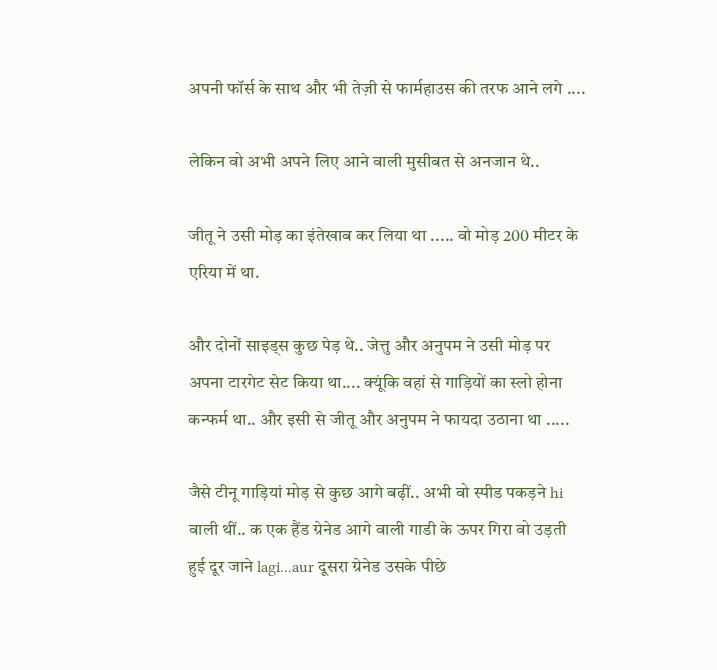अपनी फॉर्स के साथ और भी तेज़ी से फार्महाउस की तरफ आने लगे ....

लेकिन वो अभी अपने लिए आने वाली मुसीबत से अनजान थे..

जीतू ने उसी मोड़ का इंतेखाब कर लिया था ..... वो मोड़ 200 मीटर के एरिया में था.

और दोनों साइड्स कुछ पेड़ थे.. जेत्तु और अनुपम ने उसी मोड़ पर अपना टारगेट सेट किया था.... क्यूंकि वहां से गाड़ियों का स्लो होना कन्फर्म था.. और इसी से जीतू और अनुपम ने फायदा उठाना था .....

जैसे टीनू गाड़ियां मोड़ से कुछ आगे बढ़ीं.. अभी वो स्पीड पकड़ने hi वाली थीं.. क एक हैंड ग्रेनेड आगे वाली गाडी के ऊपर गिरा वो उड़ती हुई दूर जाने lagi...aur दूसरा ग्रेनेड उसके पीछे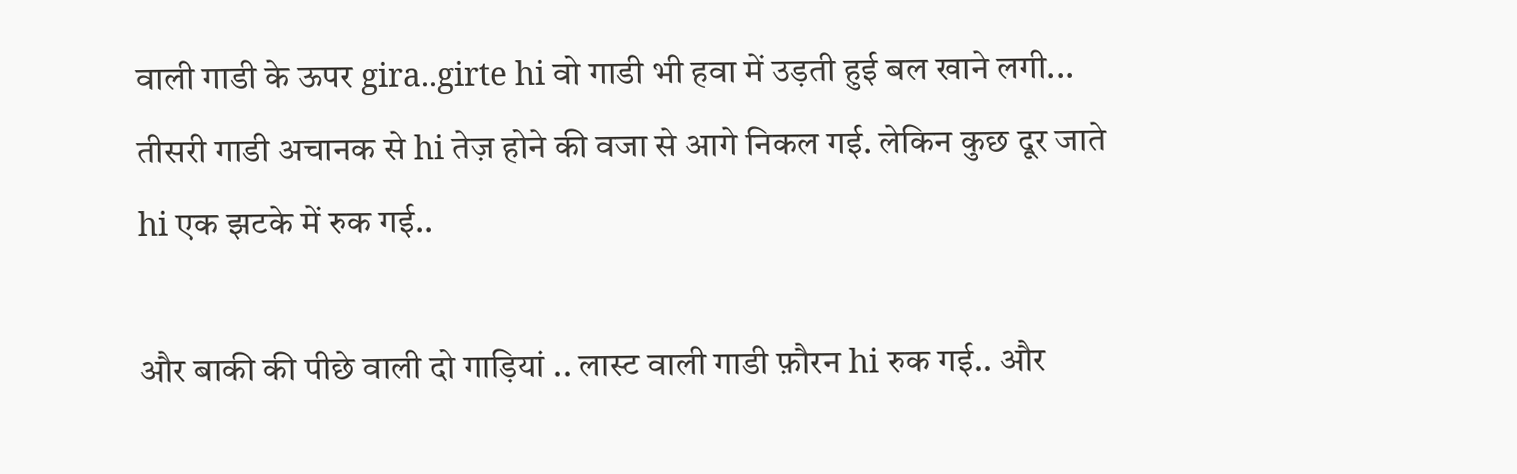वाली गाडी के ऊपर gira..girte hi वो गाडी भी हवा में उड़ती हुई बल खाने लगी... तीसरी गाडी अचानक से hi तेज़ होने की वजा से आगे निकल गई. लेकिन कुछ दूर जाते hi एक झटके में रुक गई..

और बाकी की पीछे वाली दो गाड़ियां .. लास्ट वाली गाडी फ़ौरन hi रुक गई.. और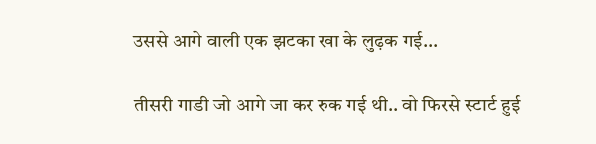उससे आगे वाली एक झटका खा के लुढ़क गई...

तीसरी गाडी जो आगे जा कर रुक गई थी.. वो फिरसे स्टार्ट हुई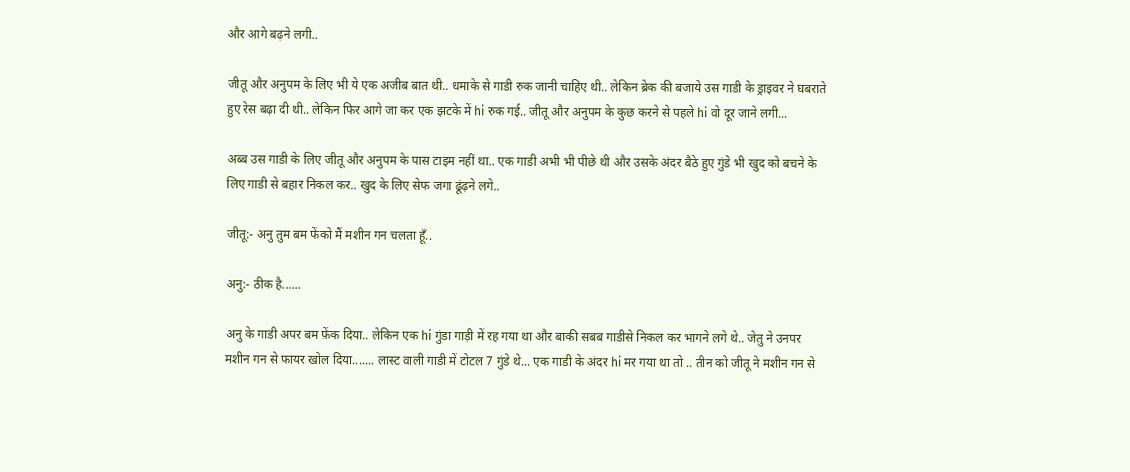और आगे बढ़ने लगी..

जीतू और अनुपम के लिए भी ये एक अजीब बात थी.. धमाके से गाडी रुक जानी चाहिए थी.. लेकिन ब्रेक की बजाये उस गाडी के ड्राइवर ने घबराते हुए रेस बढ़ा दी थी.. लेकिन फिर आगे जा कर एक झटके में hi रुक गई.. जीतू और अनुपम के कुछ करने से पहले hi वो दूर जाने लगी...

अब्ब उस गाडी के लिए जीतू और अनुपम के पास टाइम नहीं था.. एक गाडी अभी भी पीछे थी और उसके अंदर बैठे हुए गुंडे भी खुद को बचने के लिए गाडी से बहार निकल कर.. खुद के लिए सेफ जगा ढूंढ़ने लगे..

जीतू:- अनु तुम बम फेंको मैं मशीन गन चलता हूँ..

अनु:- ठीक है......

अनु के गाडी अपर बम फ़ेंक दिया.. लेकिन एक hi गुंडा गाड़ी में रह गया था और बाकी सबब गाडीसे निकल कर भागने लगे थे.. जेतु ने उनपर मशीन गन से फायर खोल दिया....... लास्ट वाली गाडी में टोटल 7 गुंडे थे... एक गाडी के अंदर hi मर गया था तो .. तीन को जीतू ने मशीन गन से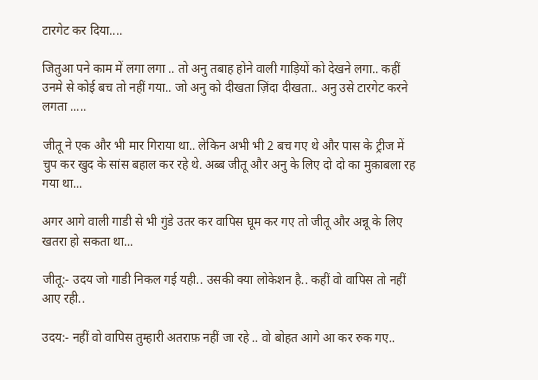टारगेट कर दिया....

जितुआ पने काम में लगा लगा .. तो अनु तबाह होने वाली गाड़ियों को देखने लगा.. कहीं उनमे से कोई बच तो नहीं गया.. जो अनु को दीखता ज़िंदा दीखता.. अनु उसे टारगेट करने लगता .....

जीतू ने एक और भी मार गिराया था.. लेकिन अभी भी 2 बच गए थे और पास के ट्रीज में चुप कर खुद के सांस बहाल कर रहे थे. अब्ब जीतू और अनु के लिए दो दो का मुक़ाबला रह गया था...

अगर आगे वाली गाडी से भी गुंडे उतर कर वापिस घूम कर गए तो जीतू और अन्नू के लिए खतरा हो सकता था...

जीतू:- उदय जो गाडी निकल गई यही.. उसकी क्या लोकेशन है.. कहीं वो वापिस तो नहीं आए रही..

उदय:- नहीं वो वापिस तुम्हारी अतराफ़ नहीं जा रहे .. वो बोहत आगे आ कर रुक गए..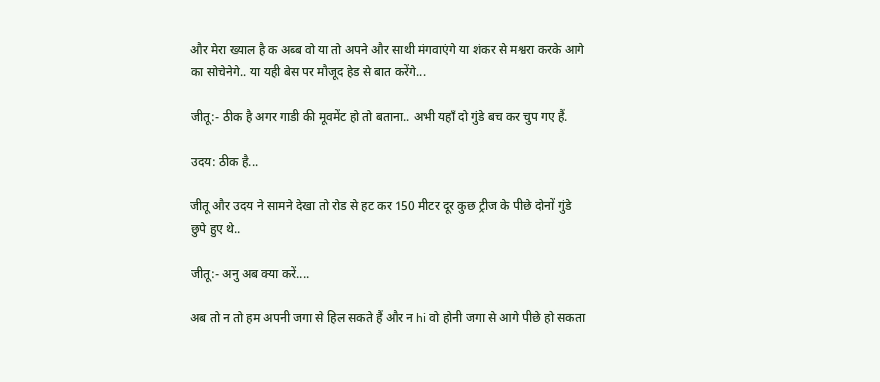और मेरा ख्याल है क अब्ब वो या तो अपने और साथी मंगवाएंगे या शंकर से मश्वरा करके आगे का सोचेनेगे.. या यही बेस पर मौजूद हेड से बात करेंगे...

जीतू:- ठीक है अगर गाडी की मूवमेंट हो तो बताना.. अभी यहाँ दो गुंडे बच कर चुप गए हैं.

उदय: ठीक है...

जीतू और उदय ने सामने देखा तो रोड से हट कर 150 मीटर दूर कुछ ट्रीज के पीछे दोनों गुंडे छुपे हुए थे..

जीतू:- अनु अब क्या करें....

अब तो न तो हम अपनी जगा से हिल सकते हैं और न hi वो होनी जगा से आगे पीछे हो सकता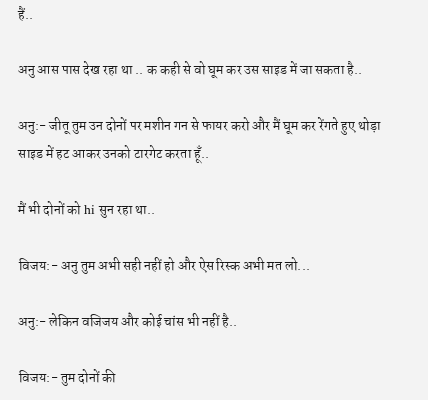हैं..

अनु आस पास देख रहा था .. क कही से वो घूम कर उस साइड में जा सकता है..

अनु:- जीतू तुम उन दोनों पर मशीन गन से फायर करो और मैं घूम कर रेंगते हुए थोड़ा साइड में हट आकर उनको टारगेट करता हूँ..

मैं भी दोनों को hi सुन रहा था..

विजय:- अनु तुम अभी सही नहीं हो और ऐस रिस्क अभी मत लो...

अनु:- लेकिन वजिजय और कोई चांस भी नहीं है..

विजय:- तुम दोनों की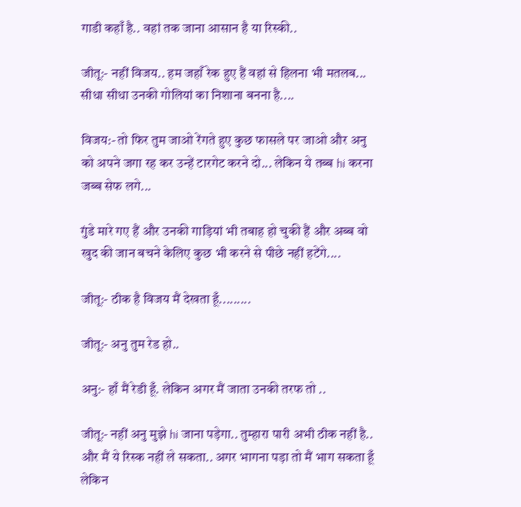गाडी कहाँ है.. वहां तक जाना आसान है या रिस्की..

जीतू:- नहीं विजय.. हम जहाँ रेक हुए हैं वहां से हिलना भी मतलब... सीधा सीधा उनकी गोलियां का निशाना बनना है....

विजय:- तो फिर तुम जाओ रेंगते हुए कुछ फासले पर जाओ और अनु को अपने जगा रह कर उन्हें टारगेट करने दो... लेकिन ये तब्ब hi करना जब्ब सेफ लगे...

गुंडे मारे गए हैं और उनकी गाड़ियां भी तबाह हो चुकी हैं और अब्ब वो खुद की जान बचने केलिए कुछ भी करने से पीछे नहीं हटेंगे....

जीतू:- ठीक है विजय मैं देखता हूँ.........

जीतू:- अनु तुम रेड हो..

अनु:- हाँ मैं रेडी हूँ. लेकिन अगर मैं जाता उनकी तरफ तो ..

जीतू:- नहीं अनु मुझे hi जाना पड़ेगा.. तुम्हारा पारी अभी ठीक नहीं है.. और मैं ये रिस्क नहीं ले सकता.. अगर भागना पड़ा तो मैं भाग सकता हूँ लेकिन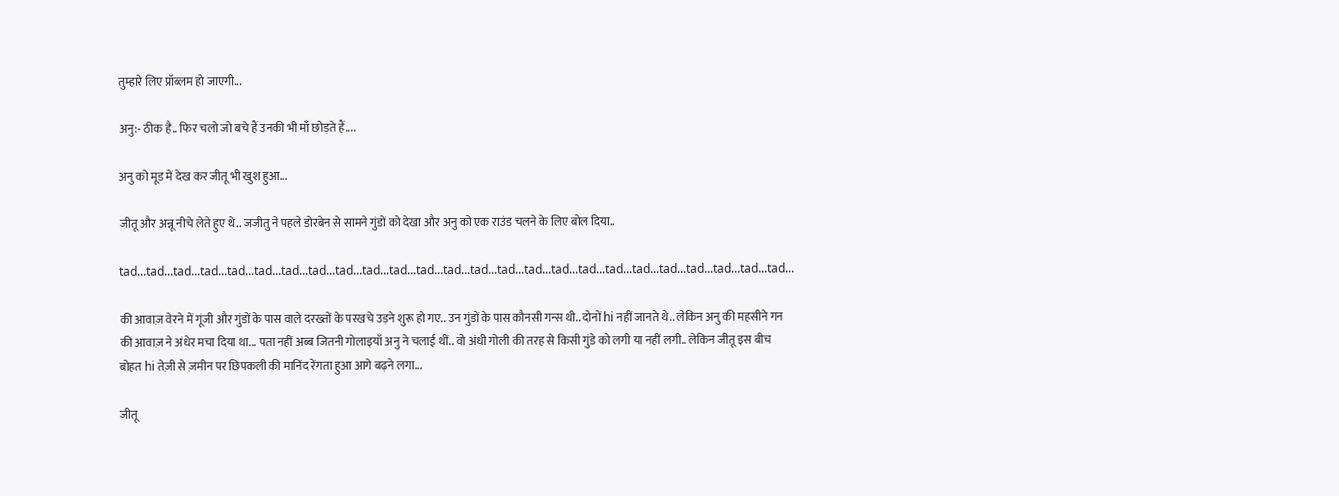तुम्हारे लिए प्रॉब्लम हो जाएगी...

अनु:- ठीक है.. फिर चलो जो बचे हैं उनकी भी माँ छोड़ते हैं....

अनु को मूड में देख कर जीतू भी खुश हुआ...

जीतू और अन्नू नीचे लेते हुए थे.. जजीतु ने पहले डोरबेन से सामने गुंडों को देखा और अनु को एक राउंड चलने के लिए बोल दिया..

tad...tad...tad...tad...tad...tad...tad...tad...tad...tad...tad...tad...tad...tad...tad...tad...tad...tad...tad...tad...tad...tad...tad...tad...tad...

की आवाज़ वेरने में गूंजी और गुंडों के पास वाले दरख्तों के परखचे उड़ने शुरू हो गए.. उन गुंडों के पास कौनसी गन्स थी.. दोनों hi नहीं जानते थे.. लेकिन अनु की महसीने गन की आवाज़ ने अंधेर मचा दिया था... पता नहीं अब्ब जितनी गोलाइयाँ अनु ने चलाई थीं.. वो अंधी गोली की तरह से किसी गुंडे को लगी या नहीं लगी.. लेकिन जीतू इस बीच बोहत hi तेज़ी से ज़मीन पर छिपकली की मानिंद रेंगता हुआ आगे बढ़ने लगा...

जीतू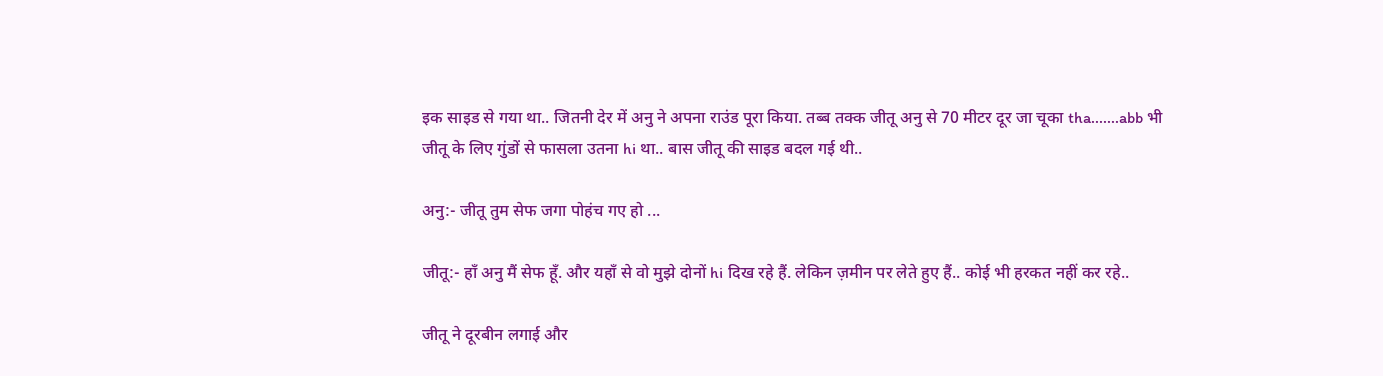इक साइड से गया था.. जितनी देर में अनु ने अपना राउंड पूरा किया. तब्ब तक्क जीतू अनु से 70 मीटर दूर जा चूका tha.......abb भी जीतू के लिए गुंडों से फासला उतना hi था.. बास जीतू की साइड बदल गई थी..

अनु:- जीतू तुम सेफ जगा पोहंच गए हो ...

जीतू:- हाँ अनु मैं सेफ हूँ. और यहाँ से वो मुझे दोनों hi दिख रहे हैं. लेकिन ज़मीन पर लेते हुए हैं.. कोई भी हरकत नहीं कर रहे..

जीतू ने दूरबीन लगाई और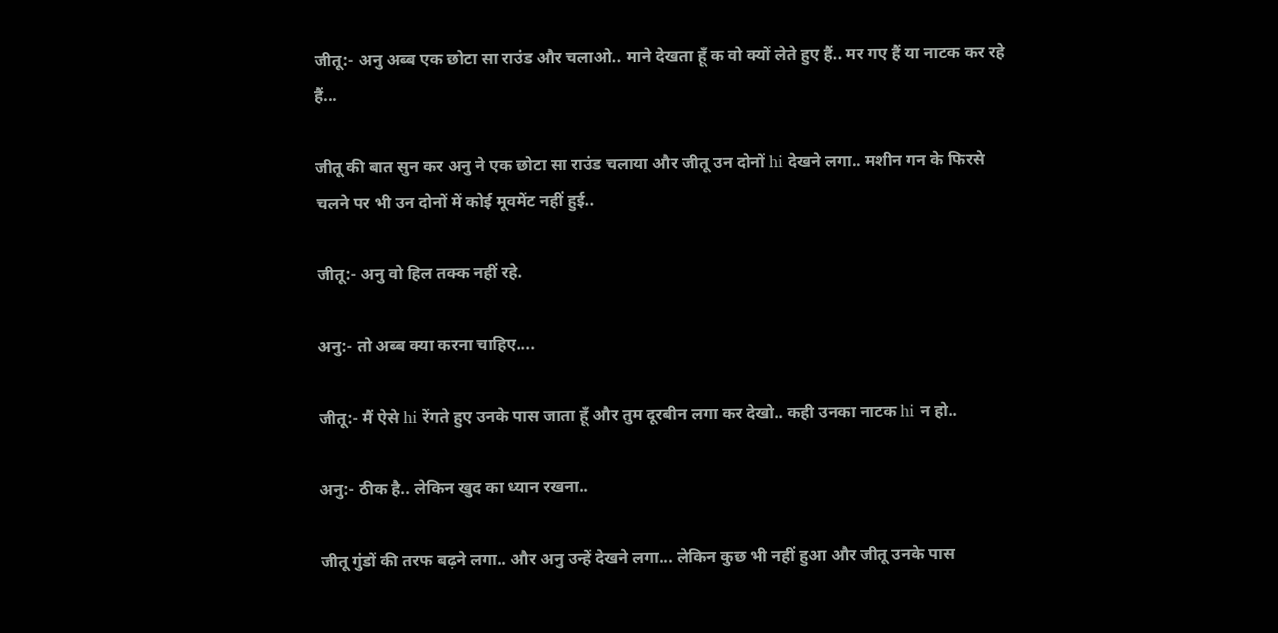जीतू:- अनु अब्ब एक छोटा सा राउंड और चलाओ.. माने देखता हूँ क वो क्यों लेते हुए हैं.. मर गए हैं या नाटक कर रहे हैं...

जीतू की बात सुन कर अनु ने एक छोटा सा राउंड चलाया और जीतू उन दोनों hi देखने लगा.. मशीन गन के फिरसे चलने पर भी उन दोनों में कोई मूवमेंट नहीं हुई..

जीतू:- अनु वो हिल तक्क नहीं रहे.

अनु:- तो अब्ब क्या करना चाहिए....

जीतू:- मैं ऐसे hi रेंगते हुए उनके पास जाता हूँ और तुम दूरबीन लगा कर देखो.. कही उनका नाटक hi न हो..

अनु:- ठीक है.. लेकिन खुद का ध्यान रखना..

जीतू गुंडों की तरफ बढ़ने लगा.. और अनु उन्हें देखने लगा... लेकिन कुछ भी नहीं हुआ और जीतू उनके पास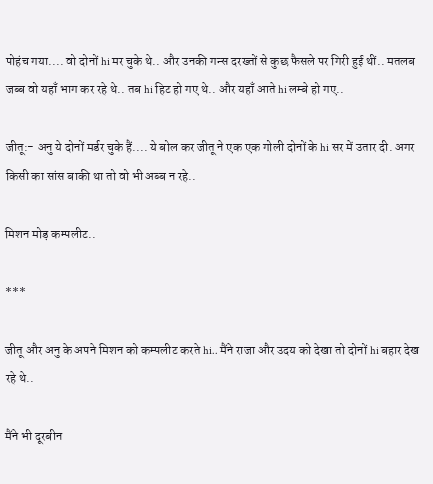पोहंच गया.... वो दोनों hi मर चुके थे.. और उनकी गन्स दरख्तों से कुछ फैसले पर गिरी हुई थीं.. मतलब जब्ब वो यहाँ भाग कर रहे थे.. तब hi हिट हो गए थे.. और यहाँ आते hi लम्बे हो गए..

जीतू:- अनु ये दोनों मर्डर चुके हैं.... ये बोल कर जीतू ने एक एक गोली दोनों के hi सर में उतार दी. अगर किसी का सांस बाकी था तो वो भी अब्ब न रहे..

मिशन मोड़ कम्पलीट..

***

जीतू और अनु के अपने मिशन को कम्पलीट करते hi.. मैंने राजा और उदय को देखा तो दोनों hi बहार देख रहे थे..

मैंने भी दूरबीन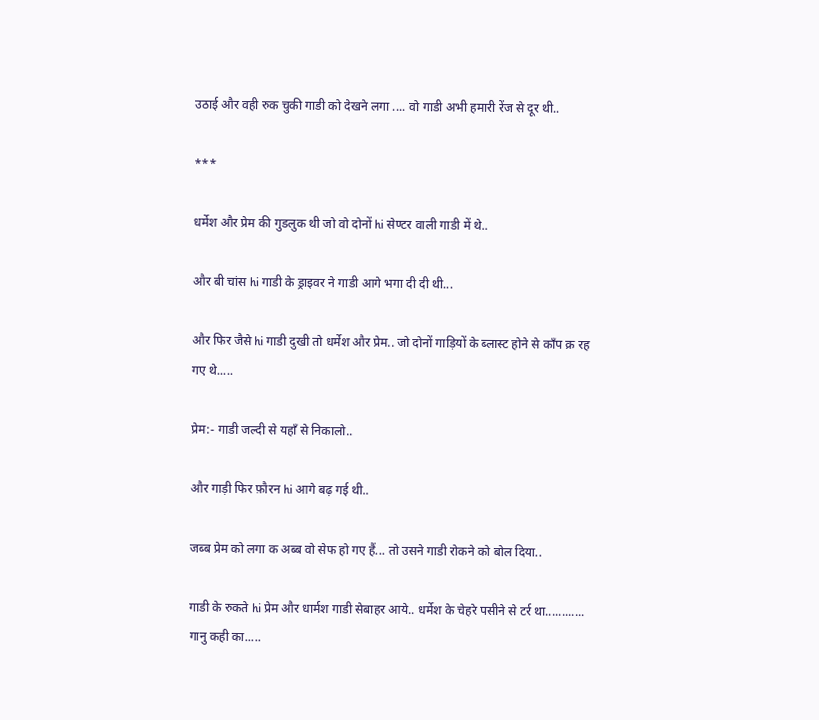उठाई और वही रुक चुकी गाडी को देखने लगा .... वो गाडी अभी हमारी रेंज से दूर थी..

***

धर्मेश और प्रेम की गुडलुक थी जो वो दोनों hi सेण्टर वाली गाडी में थे..

और बी चांस hi गाडी के ड्राइवर ने गाडी आगे भगा दी दी थी...

और फिर जैसे hi गाडी दुखी तो धर्मेश और प्रेम.. जो दोनों गाड़ियों के ब्लास्ट होने से काँप क्र रह गए थे.....

प्रेम:- गाडी जल्दी से यहाँ से निकालो..

और गाड़ी फिर फ़ौरन hi आगे बढ़ गई थी..

जब्ब प्रेम को लगा क अब्ब वो सेफ हो गए हैं... तो उसने गाडी रोकने को बोल दिया..

गाडी के रुकते hi प्रेम और धार्मश गाडी सेबाहर आये.. धर्मेश के चेहरे पसीने से टर्र था............ गानु कही का.....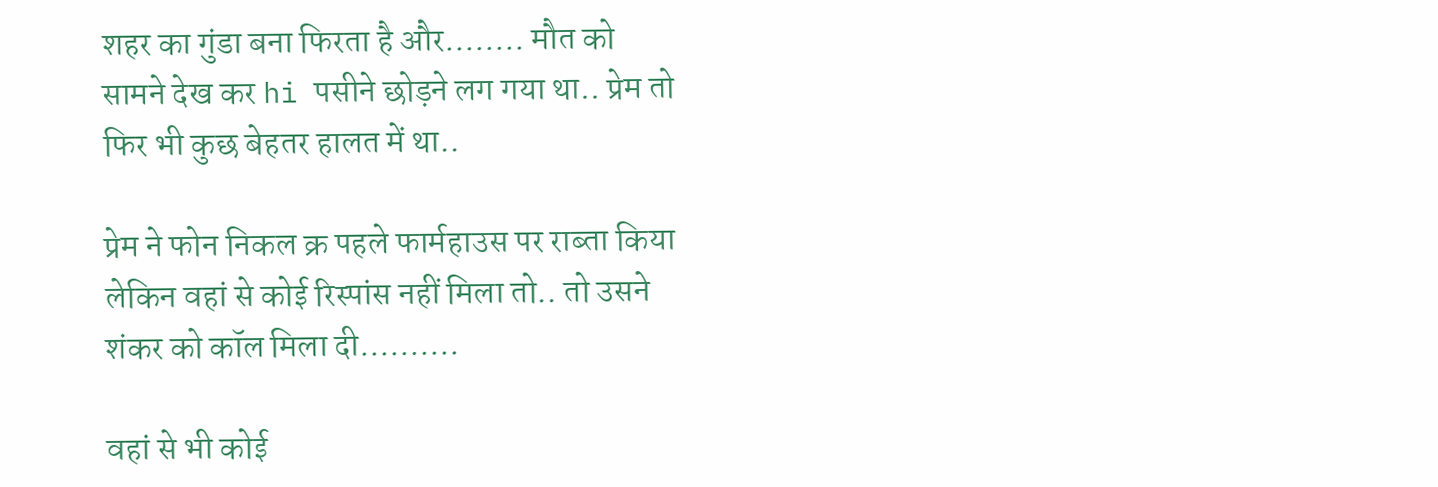शहर का गुंडा बना फिरता है और........ मौत को सामने देख कर hi पसीने छोड़ने लग गया था.. प्रेम तो फिर भी कुछ बेहतर हालत में था..

प्रेम ने फोन निकल क्र पहले फार्महाउस पर राब्ता किया लेकिन वहां से कोई रिस्पांस नहीं मिला तो.. तो उसने शंकर को कॉल मिला दी..........

वहां से भी कोई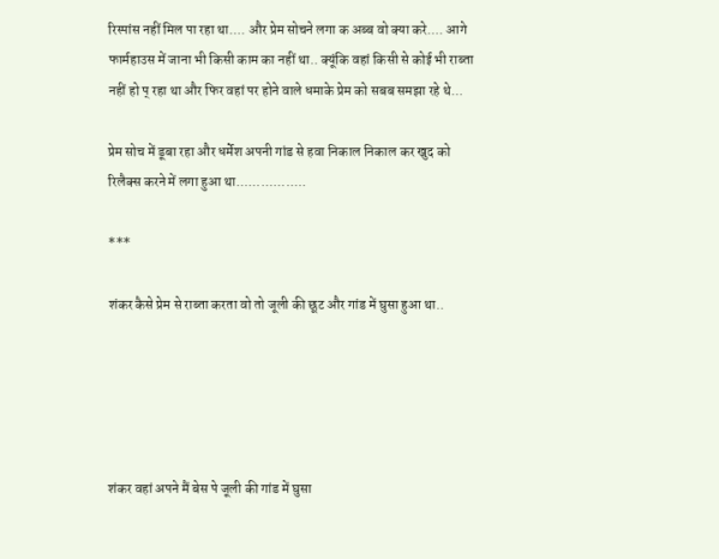रिस्पांस नहीं मिल पा रहा था.... और प्रेम सोचने लगा क अब्ब वो क्या करे.... आगे फार्महाउस में जाना भी किसी काम का नहीं था.. क्यूंकि वहां किसी से कोई भी राब्ता नहीं हो प् रहा था और फिर वहां पर होने वाले धमाके प्रेम को सबब समझा रहे थे...

प्रेम सोच में डूबा रहा और धर्मेश अपनी गांड से हवा निकाल निकाल कर खुद को रिलैक्स करने में लगा हुआ था.................

***

शंकर कैसे प्रेम से राब्ता करता वो तो जूली की छूट और गांड में घुसा हुआ था..





शंकर वहां अपने मैं बेस पे जूली की गांड में घुसा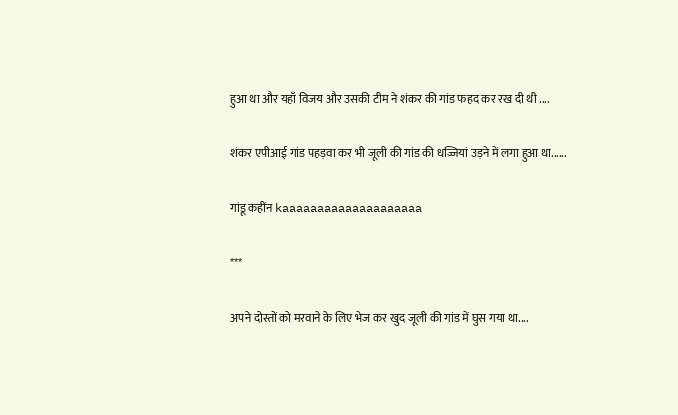हुआ था और यहाँ विजय और उसकी टीम ने शंकर की गांड फहद कर रख दी थी ....

शंकर एपीआई गांड पहड़वा कर भी जूली की गांड की धज्जियां उड़ने में लगा हुआ था......

गांडू कहींन kaaaaaaaaaaaaaaaaaaaa

***

अपने दोस्तों को मरवाने के लिए भेज कर खुद जूली की गांड में घुस गया था....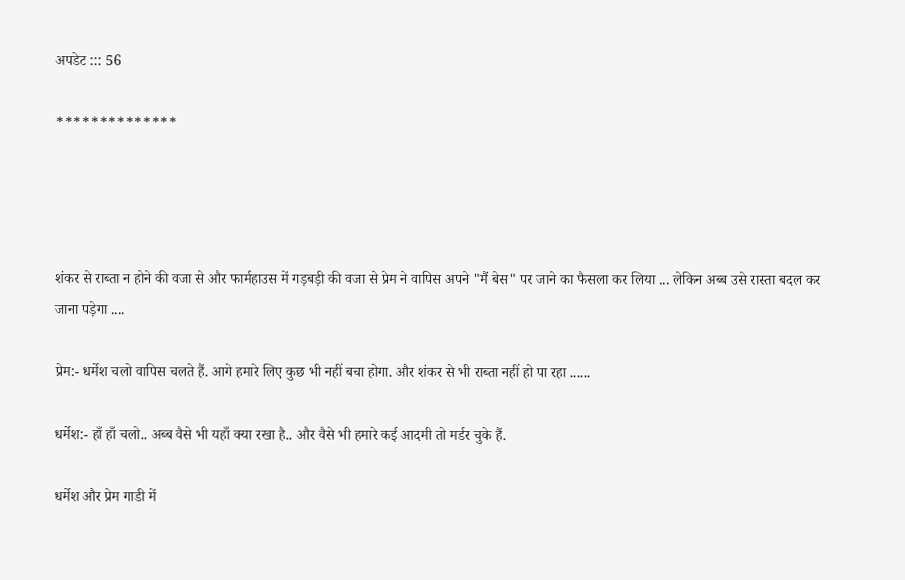अपडेट ::: 56

**************




शंकर से राब्ता न होने की वजा से और फार्महाउस में गड़बड़ी की वजा से प्रेम ने वापिस अपने "मैं बेस" पर जाने का फैसला कर लिया ... लेकिन अब्ब उसे रास्ता बदल कर जाना पड़ेगा ....

प्रेम:- धर्मेश चलो वापिस चलते हैं. आगे हमारे लिए कुछ भी नहीं बचा होगा. और शंकर से भी राब्ता नहीं हो पा रहा ......

धर्मेश:- हाँ हाँ चलो.. अब्ब वैसे भी यहाँ क्या रखा है.. और वैसे भी हमारे कई आदमी तो मर्डर चुके हैं.

धर्मेश और प्रेम गाडी में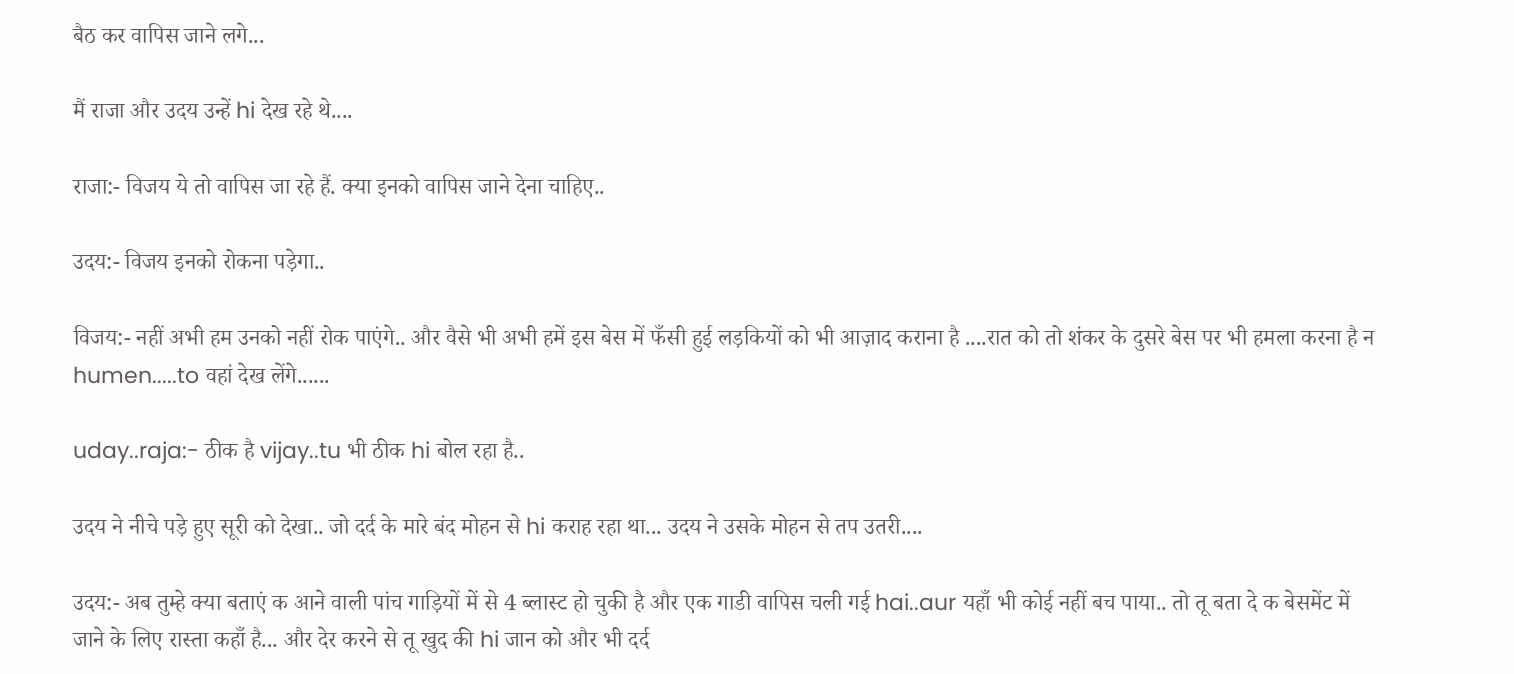बैठ कर वापिस जाने लगे...

मैं राजा और उदय उन्हें hi देख रहे थे....

राजा:- विजय ये तो वापिस जा रहे हैं. क्या इनको वापिस जाने देना चाहिए..

उदय:- विजय इनको रोकना पड़ेगा..

विजय:- नहीं अभी हम उनको नहीं रोक पाएंगे.. और वैसे भी अभी हमें इस बेस में फँसी हुई लड़कियों को भी आज़ाद कराना है ....रात को तो शंकर के दुसरे बेस पर भी हमला करना है न humen.....to वहां देख लेंगे......

uday..raja:- ठीक है vijay..tu भी ठीक hi बोल रहा है..

उदय ने नीचे पड़े हुए सूरी को देखा.. जो दर्द के मारे बंद मोहन से hi कराह रहा था... उदय ने उसके मोहन से तप उतरी....

उदय:- अब तुम्हे क्या बताएं क आने वाली पांच गाड़ियों में से 4 ब्लास्ट हो चुकी है और एक गाडी वापिस चली गई hai..aur यहाँ भी कोई नहीं बच पाया.. तो तू बता दे क बेसमेंट में जाने के लिए रास्ता कहाँ है... और देर करने से तू खुद की hi जान को और भी दर्द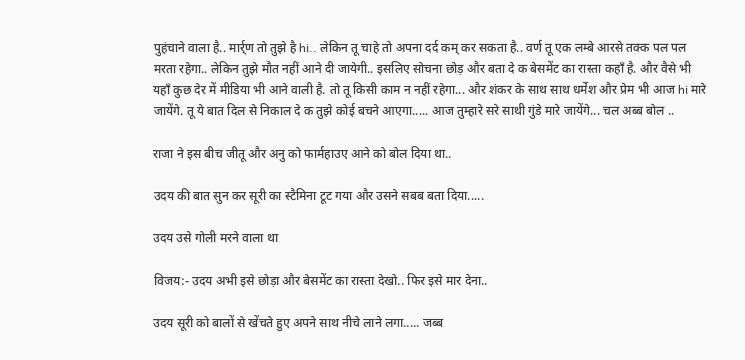पुहंचाने वाला है.. मार्र्ण तो तुझे है hi.. लेकिन तू चाहे तो अपना दर्द कम् कर सकता है.. वर्ण तू एक लम्बे आरसे तक्क पल पल मरता रहेगा.. लेकिन तुझे मौत नहीं आने दी जायेगी.. इसलिए सोचना छोड़ और बता दे क बेसमेंट का रास्ता कहाँ है. और वैसे भी यहाँ कुछ देर में मीडिया भी आने वाली है. तो तू किसी काम न नहीं रहेगा... और शंकर के साथ साथ धर्मेश और प्रेम भी आज hi मारे जायेंगे. तू ये बात दिल से निकाल दे क तुझे कोई बचने आएगा..... आज तुम्हारे सरे साथी गुंडे मारे जायेंगे... चल अब्ब बोल ..

राजा ने इस बीच जीतू और अनु को फार्महाउए आने को बोल दिया था..

उदय की बात सुन कर सूरी का स्टैमिना टूट गया और उसने सबब बता दिया.....

उदय उसे गोली मरने वाला था

विजय:- उदय अभी इसे छोड़ा और बेसमेंट का रास्ता देखो.. फिर इसे मार देना..

उदय सूरी को बालों से खेंचते हुए अपने साथ नीचे लाने लगा..... जब्ब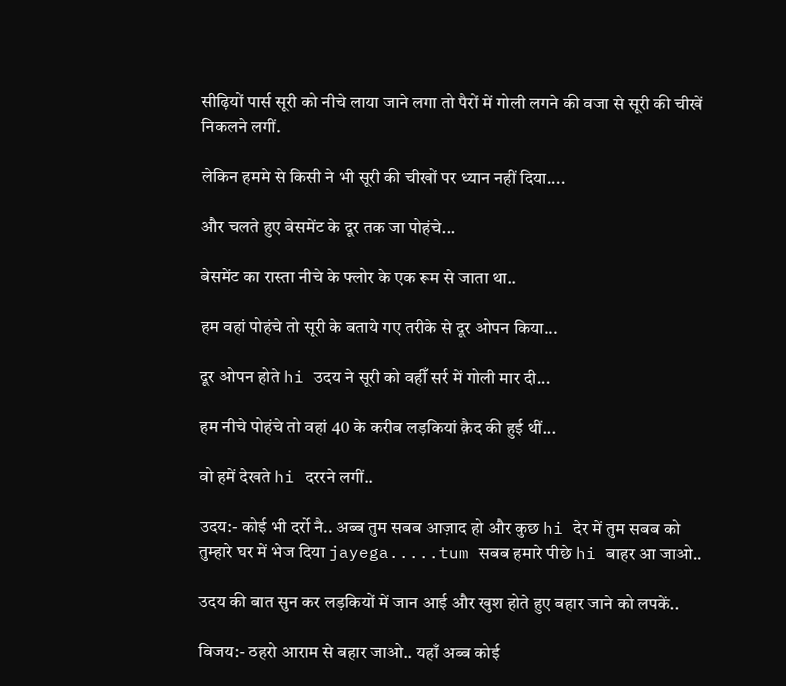सीढ़ियों पार्स सूरी को नीचे लाया जाने लगा तो पैरों में गोली लगने की वजा से सूरी की चीखें निकलने लगीं.

लेकिन हममे से किसी ने भी सूरी की चीखों पर ध्यान नहीं दिया....

और चलते हुए बेसमेंट के दूर तक जा पोहंचे...

बेसमेंट का रास्ता नीचे के फ्लोर के एक रूम से जाता था..

हम वहां पोहंचे तो सूरी के बताये गए तरीके से दूर ओपन किया...

दूर ओपन होते hi उदय ने सूरी को वहीँ सर्र में गोली मार दी...

हम नीचे पोहंचे तो वहां 40 के करीब लड़कियां क़ैद की हुई थीं...

वो हमें देखते hi दररने लगीं..

उदय:- कोई भी दर्रो नै.. अब्ब तुम सबब आज़ाद हो और कुछ hi देर में तुम सबब को तुम्हारे घर में भेज दिया jayega.....tum सबब हमारे पीछे hi बाहर आ जाओ..

उदय की बात सुन कर लड़कियों में जान आई और खुश होते हुए बहार जाने को लपकें..

विजय:- ठहरो आराम से बहार जाओ.. यहाँ अब्ब कोई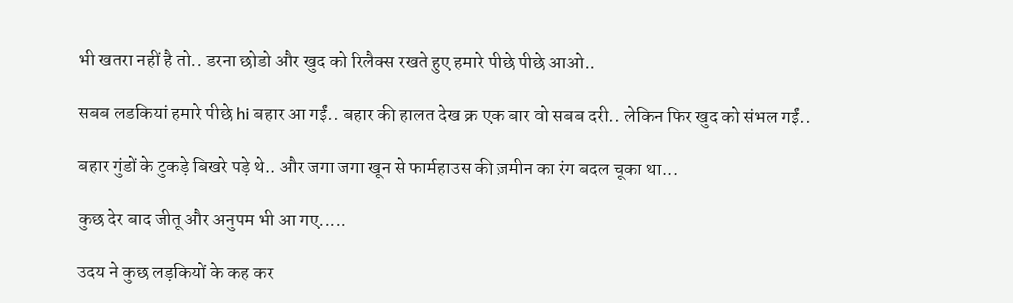भी खतरा नहीं है तो.. डरना छोडो और खुद को रिलैक्स रखते हुए हमारे पीछे पीछे आओ..

सबब लडकियां हमारे पीछे hi बहार आ गईं.. बहार की हालत देख क्र एक बार वो सबब दरी.. लेकिन फिर खुद को संभल गईं..

बहार गुंडों के टुकड़े बिखरे पड़े थे.. और जगा जगा खून से फार्महाउस की ज़मीन का रंग बदल चूका था...

कुछ देर बाद जीतू और अनुपम भी आ गए.....

उदय ने कुछ लड़कियों के कह कर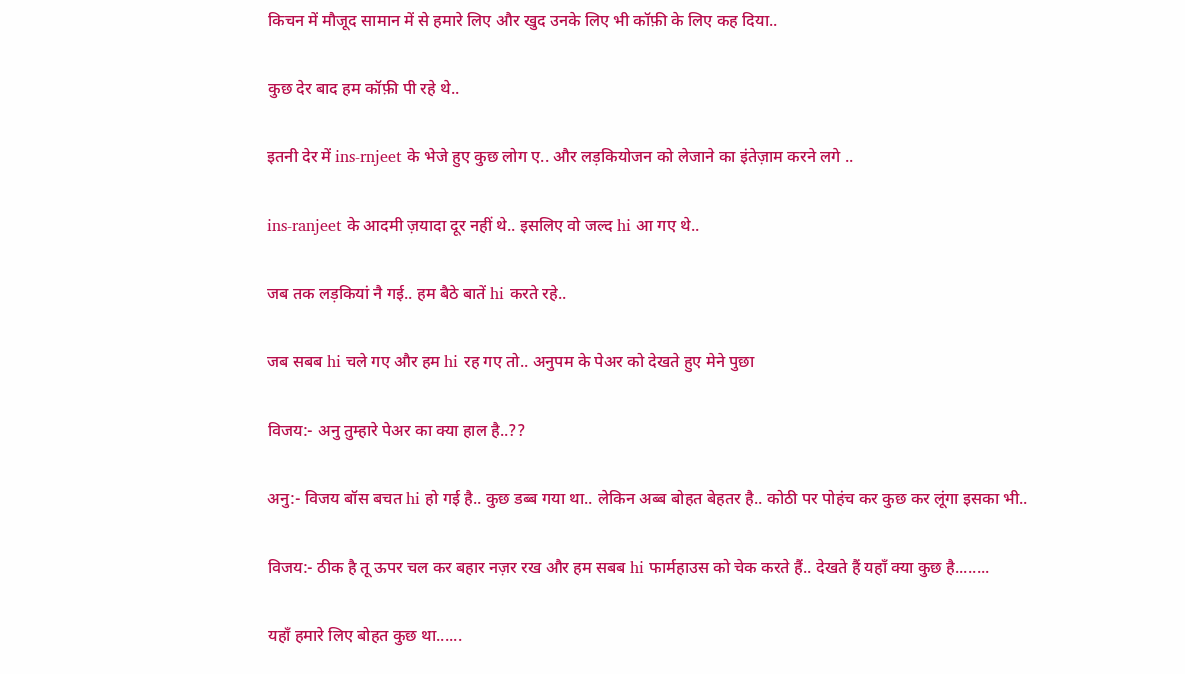किचन में मौजूद सामान में से हमारे लिए और खुद उनके लिए भी कॉफ़ी के लिए कह दिया..

कुछ देर बाद हम कॉफ़ी पी रहे थे..

इतनी देर में ins-rnjeet के भेजे हुए कुछ लोग ए.. और लड़कियोजन को लेजाने का इंतेज़ाम करने लगे ..

ins-ranjeet के आदमी ज़यादा दूर नहीं थे.. इसलिए वो जल्द hi आ गए थे..

जब तक लड़कियां नै गई.. हम बैठे बातें hi करते रहे..

जब सबब hi चले गए और हम hi रह गए तो.. अनुपम के पेअर को देखते हुए मेने पुछा

विजय:- अनु तुम्हारे पेअर का क्या हाल है..??

अनु:- विजय बॉस बचत hi हो गई है.. कुछ डब्ब गया था.. लेकिन अब्ब बोहत बेहतर है.. कोठी पर पोहंच कर कुछ कर लूंगा इसका भी..

विजय:- ठीक है तू ऊपर चल कर बहार नज़र रख और हम सबब hi फार्महाउस को चेक करते हैं.. देखते हैं यहाँ क्या कुछ है........

यहाँ हमारे लिए बोहत कुछ था......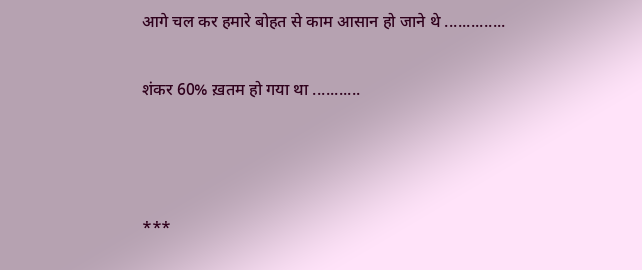आगे चल कर हमारे बोहत से काम आसान हो जाने थे ..............

शंकर 60% ख़तम हो गया था ...........



***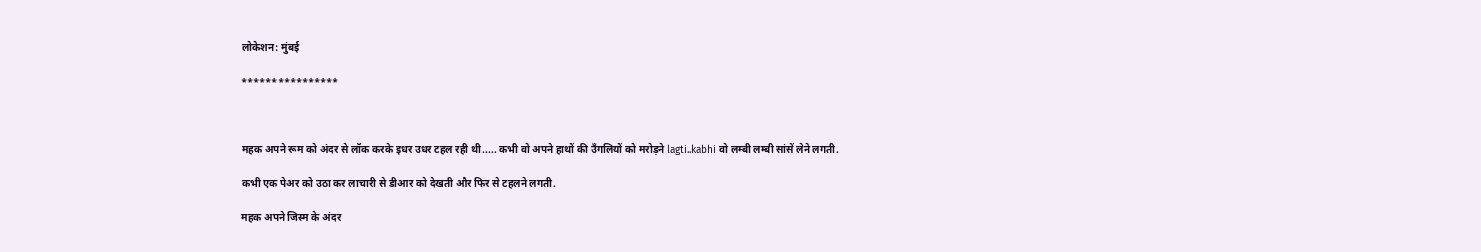लोकेशन: मुंबई

****************



महक अपने रूम को अंदर से लॉक करके इधर उधर टहल रही थी..... कभी वो अपने हाथों की उँगलियों को मरोड़ने lagti..kabhi वो लम्बी लम्बी सांसें लेने लगती.

कभी एक पेअर को उठा कर लाचारी से डीआर को देखती और फिर से टहलने लगती.

महक अपने जिस्म के अंदर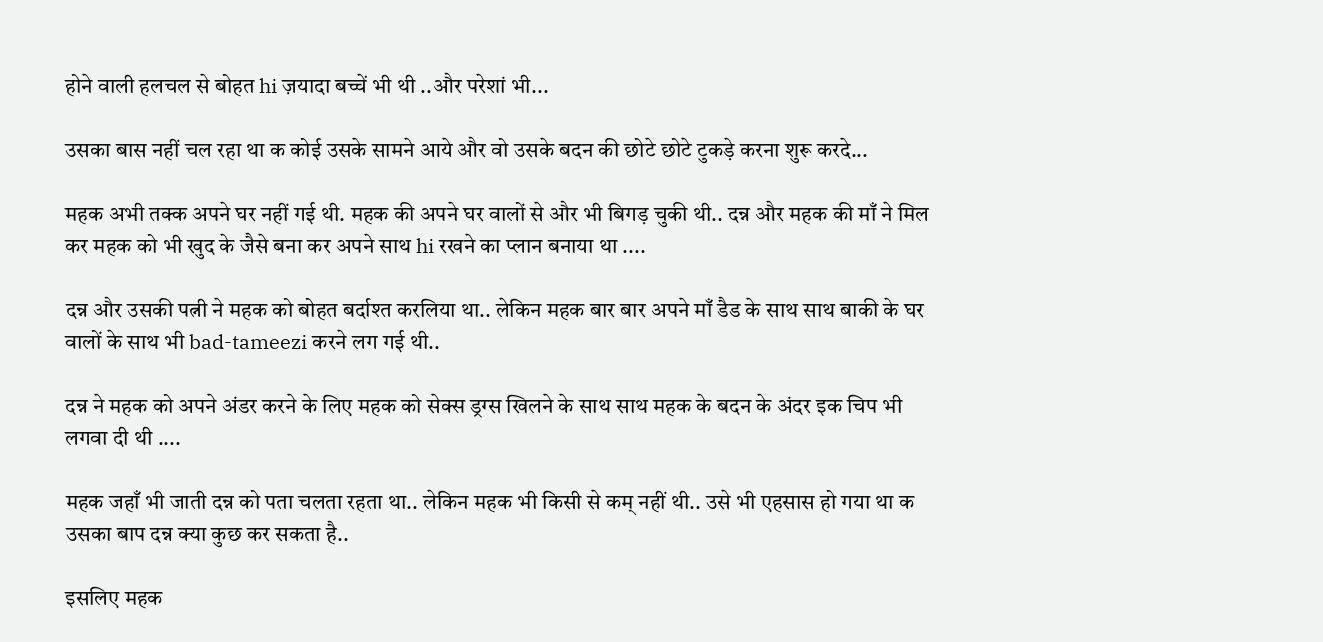होने वाली हलचल से बोहत hi ज़यादा बच्चें भी थी ..और परेशां भी...

उसका बास नहीं चल रहा था क कोई उसके सामने आये और वो उसके बदन की छोटे छोटे टुकड़े करना शुरू करदे...

महक अभी तक्क अपने घर नहीं गई थी. महक की अपने घर वालों से और भी बिगड़ चुकी थी.. दन्न और महक की माँ ने मिल कर महक को भी खुद के जैसे बना कर अपने साथ hi रखने का प्लान बनाया था ....

दन्न और उसकी पत्नी ने महक को बोहत बर्दाश्त करलिया था.. लेकिन महक बार बार अपने माँ डैड के साथ साथ बाकी के घर वालों के साथ भी bad-tameezi करने लग गई थी..

दन्न ने महक को अपने अंडर करने के लिए महक को सेक्स ड्रग्स खिलने के साथ साथ महक के बदन के अंदर इक चिप भी लगवा दी थी ....

महक जहाँ भी जाती दन्न को पता चलता रहता था.. लेकिन महक भी किसी से कम् नहीं थी.. उसे भी एहसास हो गया था क उसका बाप दन्न क्या कुछ कर सकता है..

इसलिए महक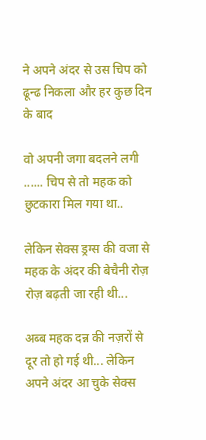ने अपने अंदर से उस चिप को ढून्ढ निकला और हर कुछ दिन के बाद

वो अपनी जगा बदलने लगी ...... चिप से तो महक को छुटकारा मिल गया था..

लेकिन सेक्स ड्रग्स की वजा से महक के अंदर की बेचैनी रोज़ रोज़ बढ़ती जा रही थी...

अब्ब महक दन्न की नज़रों से दूर तो हो गई थी... लेकिन अपने अंदर आ चुके सेक्स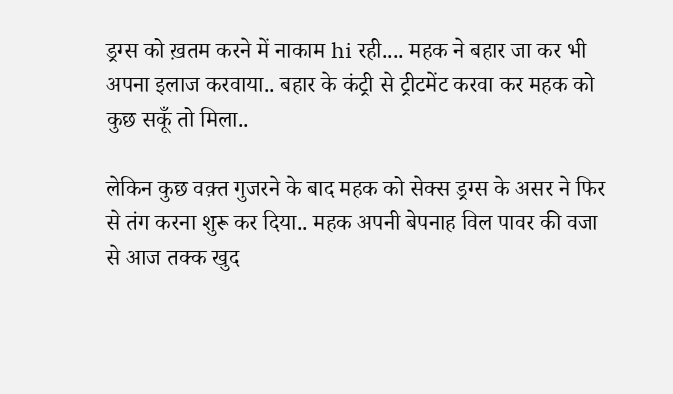ड्रग्स को ख़तम करने में नाकाम hi रही.... महक ने बहार जा कर भी अपना इलाज करवाया.. बहार के कंट्री से ट्रीटमेंट करवा कर महक को कुछ सकूँ तो मिला..

लेकिन कुछ वक़्त गुजरने के बाद महक को सेक्स ड्रग्स के असर ने फिर से तंग करना शुरू कर दिया.. महक अपनी बेपनाह विल पावर की वजा से आज तक्क खुद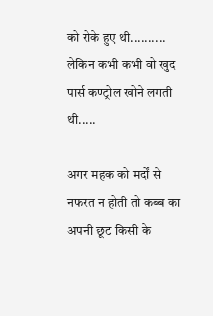को रोके हुए थी.......... लेकिन कभी कभी वो खुद पार्स कण्ट्रोल खोने लगती थी.....

अगर महक को मर्दों से नफरत न होती तो कब्ब का अपनी छूट किसी के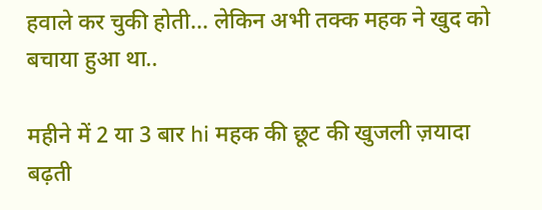हवाले कर चुकी होती... लेकिन अभी तक्क महक ने खुद को बचाया हुआ था..

महीने में 2 या 3 बार hi महक की छूट की खुजली ज़यादा बढ़ती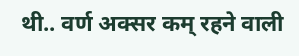थी.. वर्ण अक्सर कम् रहने वाली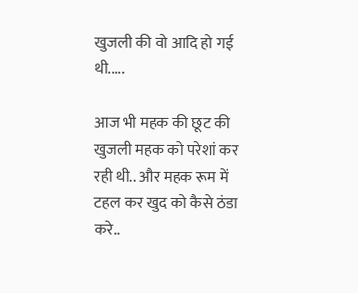खुजली की वो आदि हो गई थी.....

आज भी महक की छूट की खुजली महक को परेशां कर रही थी.. और महक रूम में टहल कर खुद को कैसे ठंडा करे..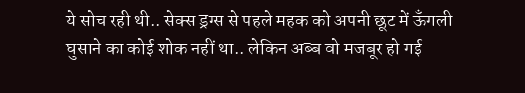ये सोच रही थी.. सेक्स ड्रग्स से पहले महक को अपनी छूट में ऊँगली घुसाने का कोई शोक नहीं था.. लेकिन अब्ब वो मजबूर हो गई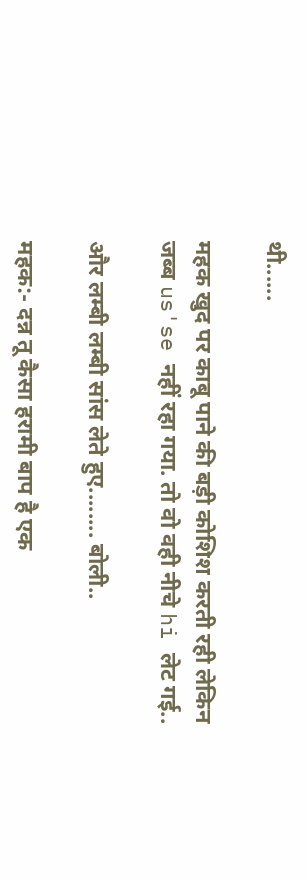थी......

महक खुद पर काबू पाने की बड़ी कोशिश करती रही लेकिन जब्ब us'se नहीं रहा गया. तो वो वही नीचे hi लेट गई..

और लम्बी लम्बी सांस लेते हुए........ बोली..

महक:- दन्न तू कैसा हरामी बाप है एक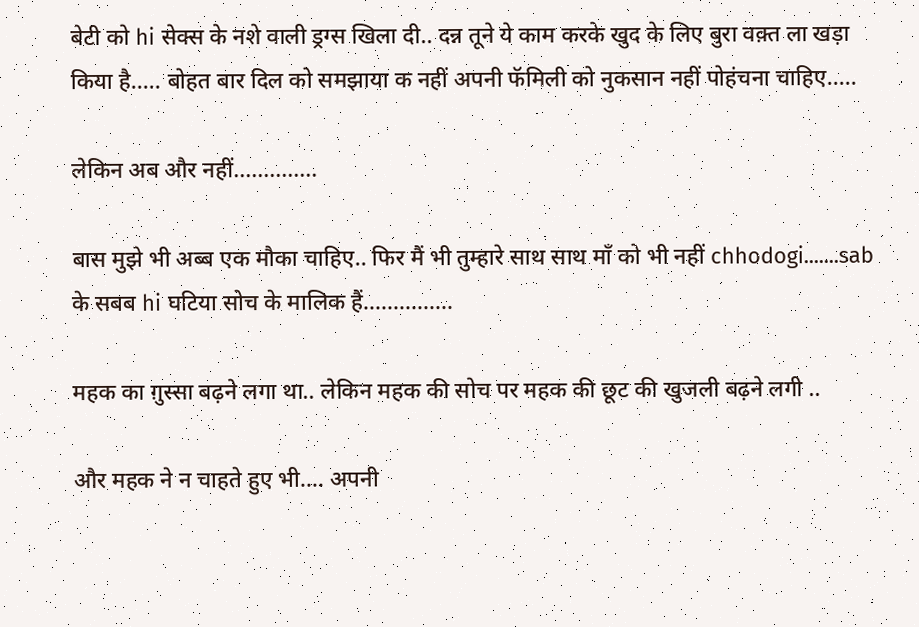बेटी को hi सेक्स के नशे वाली ड्रग्स खिला दी.. दन्न तूने ये काम करके खुद के लिए बुरा वक़्त ला खड़ा किया है..... बोहत बार दिल को समझाया क नहीं अपनी फॅमिली को नुकसान नहीं पोहंचना चाहिए.....

लेकिन अब और नहीं..............

बास मुझे भी अब्ब एक मौका चाहिए.. फिर मैं भी तुम्हारे साथ साथ माँ को भी नहीं chhodogi.......sab के सबब hi घटिया सोच के मालिक हैं...............

महक का ग़ुस्सा बढ़ने लगा था.. लेकिन महक की सोच पर महक की छूट की खुजली बढ़ने लगी ..

और महक ने न चाहते हुए भी.... अपनी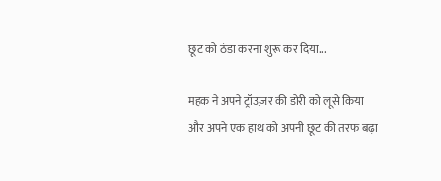छूट को ठंडा करना शुरू कर दिया...

महक ने अपने ट्रॉउज़र की डोरी को लूसे किया और अपने एक हाथ को अपनी छूट की तरफ बढ़ा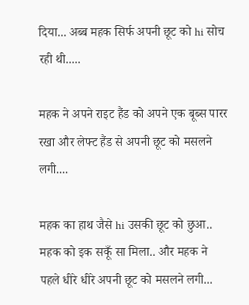दिया... अब्ब महक सिर्फ अपनी छूट को hi सोच रही थी.....

महक ने अपने राइट हैंड को अपने एक बूब्स पारर रखा और लेफ्ट हैंड से अपनी छूट को मसलने लगी....

महक का हाथ जैसे hi उसकी छूट को छुआ.. महक को इक सकूँ सा मिला.. और महक ने पहले धीरे धीरे अपनी छूट को मसलने लगी...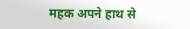महक अपने हाथ से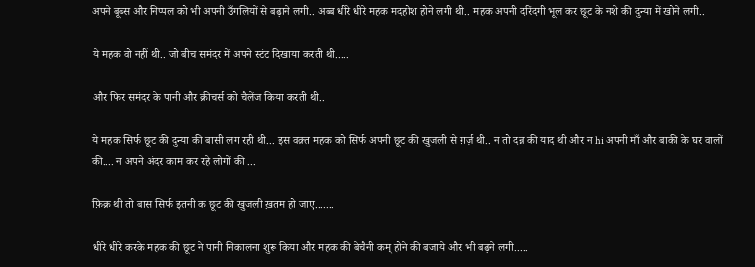अपने बूब्स और निप्पल को भी अपनी उँगलियों से बढ़ाने लगी.. अब्ब धीरे धीरे महक मदहोश होने लगी थी.. महक अपनी दरिंदगी भूल कर छूट के नशे की दुन्या में खोने लगी..

ये महक वो नहीं थी.. जो बीच समंदर में अपने स्टंट दिखाया करती थी.....

और फिर समंदर के पानी और क्रीचर्स को चैलेंज किया करती थी..

ये महक सिर्फ छूट की दुन्या की बासी लग रही थी... इस वक़्त महक को सिर्फ अपनी छूट की खुजली से ग़र्ज़ थी.. न तो दन्न की याद थी और न hi अपनी माँ और बाकी के घर वालों की.... न अपने अंदर काम कर रहे लोगों की ...

फ़िक्र थी तो बास सिर्फ इतनी क छूट की खुजली ख़तम हो जाए.......

धीरे धीरे करके महक की छूट ने पानी निकालना शुरू किया और महक की बेचैनी कम् होने की बजाये और भी बढ़ने लगी.....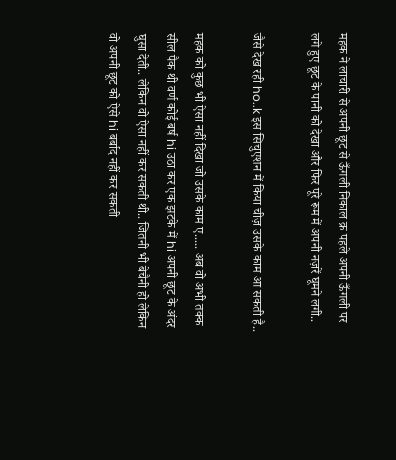महक ने लाचारी से अपनी छूट से ऊँगली निकाल क्र पहले अपनी ऊँगली पर लगे हुए छूट के पानी को देखा और फिर पूरे रूम में अपनी नज़रें घूमने लगी..

जैसे देख रही ho..k इस सिचुएशन में किया चीज़ उसके काम आ सकती है..

महक को कुछ भी ऐसा नहीं दिखा जो उसके काम ए..... अब वो अभी तक्क सील पैक थी वर्ण कोई बर्ष hi उठा कर एक झटके में hi अपनी छूट के अंदर घुसा देती.. लेकिन वो ऐसा नहीं कर सकती थी.. जितनी भी बेचैनी हो लेकिन वो अपनी छूट को ऐसे hi बर्बाद नहीं कर सकती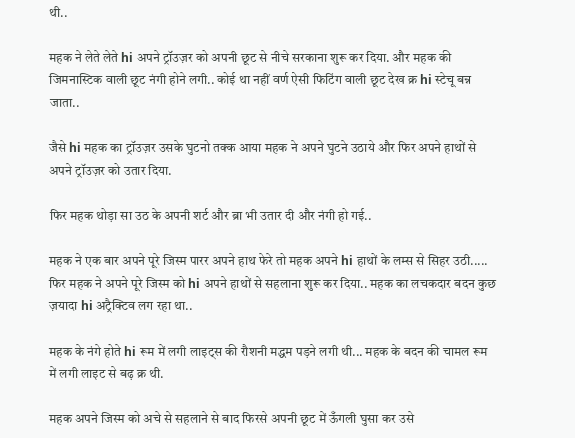थी..

महक ने लेते लेते hi अपने ट्रॉउज़र को अपनी छूट से नीचे सरकाना शुरू कर दिया. और महक की जिमनास्टिक वाली छूट नंगी होने लगी.. कोई था नहीं वर्ण ऐसी फिटिंग वाली छूट देख क्र hi स्टेचू बन्न जाता..

जैसे hi महक का ट्रॉउज़र उसके घुटनो तक्क आया महक ने अपने घुटने उठाये और फिर अपने हाथों से अपने ट्रॉउज़र को उतार दिया.

फिर महक थोड़ा सा उठ के अपनी शर्ट और ब्रा भी उतार दी और नंगी हो गई..

महक ने एक बार अपने पूरे जिस्म पारर अपने हाथ फेरे तो महक अपने hi हाथों के लम्स से सिहर उठी..... फिर महक ने अपने पूरे जिस्म को hi अपने हाथों से सहलाना शुरू कर दिया.. महक का लचकदार बदन कुछ ज़यादा hi अट्रैक्टिव लग रहा था..

महक के नंगे होते hi रूम में लगी लाइट्स की रौशनी मद्धम पड़ने लगी थी... महक के बदन की चामल रूम में लगी लाइट से बढ़ क्र थी.

महक अपने जिस्म को अचे से सहलाने से बाद फिरसे अपनी छूट में ऊँगली घुसा कर उसे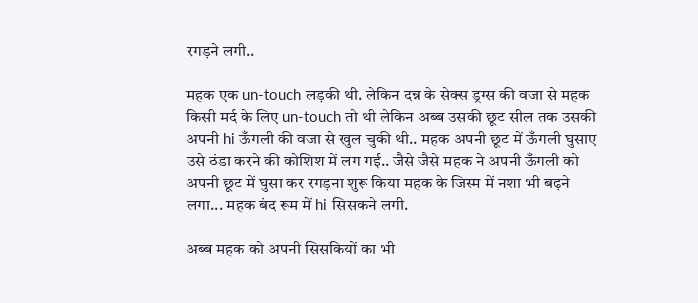रगड़ने लगी..

महक एक un-touch लड़की थी. लेकिन दन्न के सेक्स ड्रग्स की वजा से महक किसी मर्द के लिए un-touch तो थी लेकिन अब्ब उसकी छूट सील तक उसकी अपनी hi ऊँगली की वजा से खुल चुकी थी.. महक अपनी छूट में ऊँगली घुसाए उसे ठंडा करने की कोशिश में लग गई.. जैसे जैसे महक ने अपनी ऊँगली को अपनी छूट में घुसा कर रगड़ना शुरू किया महक के जिस्म में नशा भी बढ़ने लगा... महक बंद रूम में hi सिसकने लगी.

अब्ब महक को अपनी सिसकियों का भी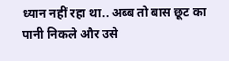ध्यान नहीं रहा था.. अब्ब तो बास छूट का पानी निकले और उसे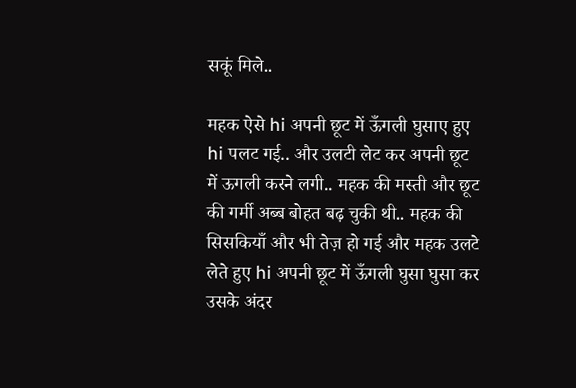सकूं मिले..

महक ऐसे hi अपनी छूट में ऊँगली घुसाए हुए hi पलट गई.. और उलटी लेट कर अपनी छूट में ऊगली करने लगी.. महक की मस्ती और छूट की गर्मी अब्ब बोहत बढ़ चुकी थी.. महक की सिसकियाँ और भी तेज़ हो गई और महक उलटे लेते हुए hi अपनी छूट में ऊँगली घुसा घुसा कर उसके अंदर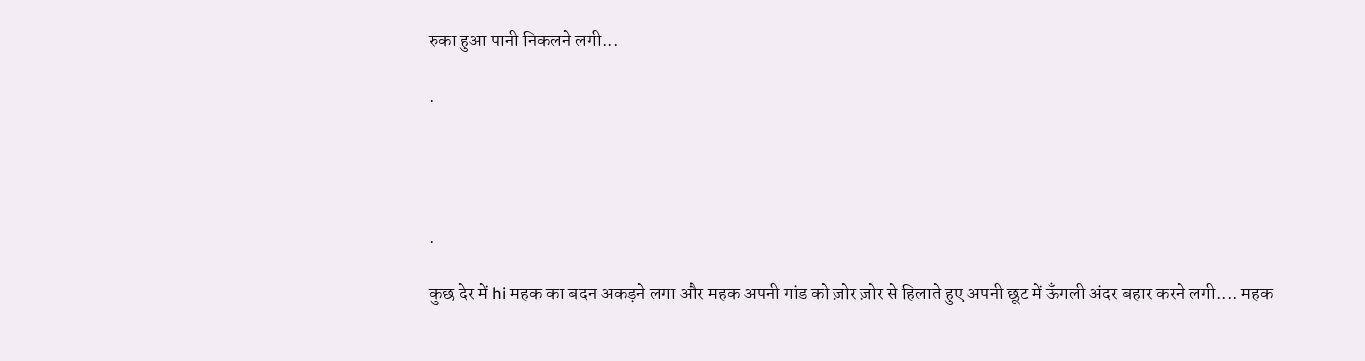रुका हुआ पानी निकलने लगी...

.




.

कुछ देर में hi महक का बदन अकड़ने लगा और महक अपनी गांड को ज़ोर ज़ोर से हिलाते हुए अपनी छूट में ऊँगली अंदर बहार करने लगी.... महक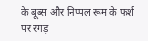के बूब्स और निप्पल रूम के फर्श पर रगड़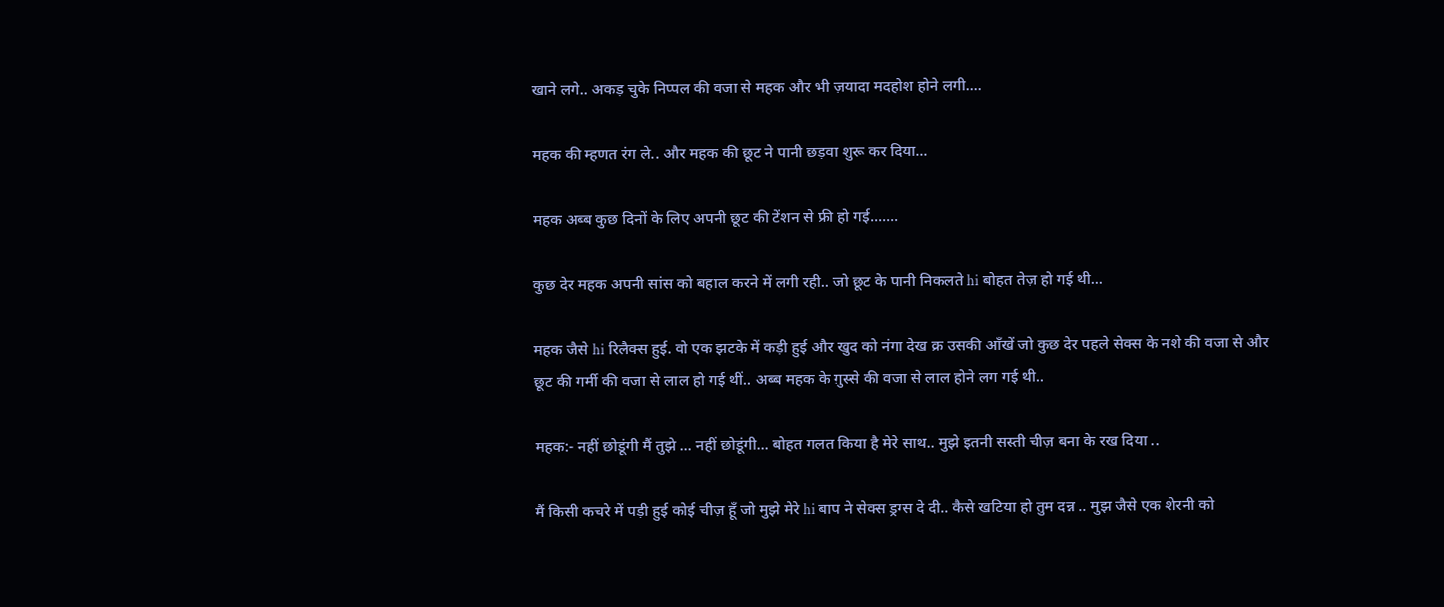खाने लगे.. अकड़ चुके निप्पल की वजा से महक और भी ज़यादा मदहोश होने लगी....

महक की म्हणत रंग ले.. और महक की छूट ने पानी छड़वा शुरू कर दिया...

महक अब्ब कुछ दिनों के लिए अपनी छूट की टेंशन से फ्री हो गई.......

कुछ देर महक अपनी सांस को बहाल करने में लगी रही.. जो छूट के पानी निकलते hi बोहत तेज़ हो गई थी...

महक जैसे hi रिलैक्स हुई. वो एक झटके में कड़ी हुई और खुद को नंगा देख क्र उसकी ऑंखें जो कुछ देर पहले सेक्स के नशे की वजा से और छूट की गर्मी की वजा से लाल हो गई थीं.. अब्ब महक के ग़ुस्से की वजा से लाल होने लग गई थी..

महक:- नहीं छोडूंगी मैं तुझे ... नहीं छोडूंगी... बोहत गलत किया है मेरे साथ.. मुझे इतनी सस्ती चीज़ बना के रख दिया ..

मैं किसी कचरे में पड़ी हुई कोई चीज़ हूँ जो मुझे मेरे hi बाप ने सेक्स ड्रग्स दे दी.. कैसे खटिया हो तुम दन्न .. मुझ जैसे एक शेरनी को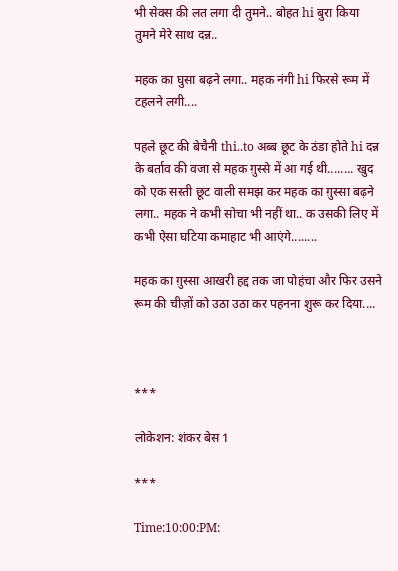भी सेक्स की लत लगा दी तुमने.. बोहत hi बुरा किया तुमने मेरे साथ दन्न..

महक का घुसा बढ़ने लगा.. महक नंगी hi फिरसे रूम में टहलने लगी....

पहले छूट की बेचैनी thi..to अब्ब छूट के ठंडा होते hi दन्न के बर्ताव की वजा से महक ग़ुस्से में आ गई थी........ खुद को एक सस्ती छूट वाली समझ कर महक का ग़ुस्सा बढ़ने लगा.. महक ने कभी सोचा भी नहीं था.. क उसकी लिए में कभी ऐसा घटिया कमाहाट भी आएंगे........

महक का ग़ुस्सा आखरी हद्द तक जा पोहंचा और फिर उसने रूम की चीज़ों को उठा उठा कर पहनना शुरू कर दिया....



***

लोकेशन: शंकर बेस 1

***

Time:10:00:PM: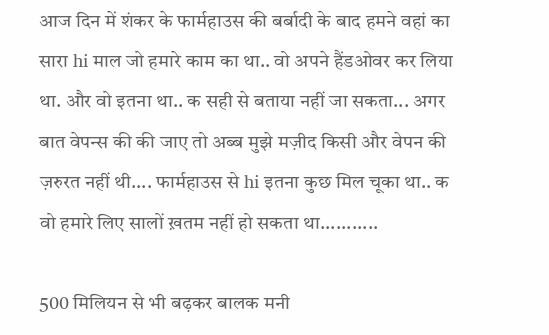आज दिन में शंकर के फार्महाउस की बर्बादी के बाद हमने वहां का सारा hi माल जो हमारे काम का था.. वो अपने हैंडओवर कर लिया था. और वो इतना था.. क सही से बताया नहीं जा सकता... अगर बात वेपन्स की की जाए तो अब्ब मुझे मज़ीद किसी और वेपन की ज़रुरत नहीं थी.... फार्महाउस से hi इतना कुछ मिल चूका था.. क वो हमारे लिए सालों ख़तम नहीं हो सकता था...........

500 मिलियन से भी बढ़कर बालक मनी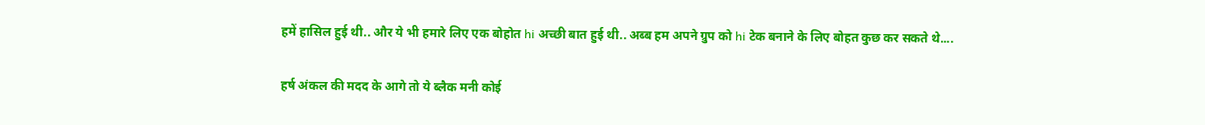हमें हासिल हुई थी.. और ये भी हमारे लिए एक बोहोत hi अच्छी बात हुई थी.. अब्ब हम अपने ग्रुप को hi टेक बनाने के लिए बोहत कुछ कर सकते थे....

हर्ष अंकल की मदद के आगे तो ये ब्लैक मनी कोई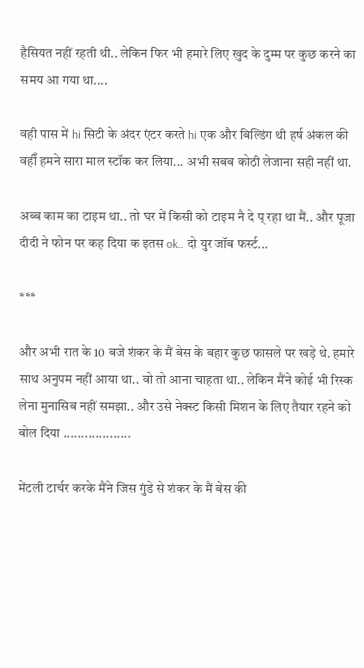हैसियत नहीं रहती थी.. लेकिन फिर भी हमारे लिए खुद के दुम्म पर कुछ करने का समय आ गया था....

वही पास में hi सिटी के अंदर एंटर करते hi एक और बिल्डिंग थी हर्ष अंकल की वहीँ हमने सारा माल स्टॉक कर लिया... अभी सबब कोठी लेजाना सही नहीं था.

अब्ब काम का टाइम था.. तो घर में किसी को टाइम नै दे प् रहा था मैं.. और पूजा दीदी ने फोन पर कह दिया क इतस ok.. दो युर जॉब फर्स्ट...

***

और अभी रात के 10 बजे शंकर के मैं बेस के बहार कुछ फासले पर खड़े थे. हमारे साथ अनुपम नहीं आया था.. वो तो आना चाहता था.. लेकिन मैंने कोई भी रिस्क लेना मुनासिब नहीं समझा.. और उसे नेक्स्ट किसी मिशन के लिए तैयार रहने को बोल दिया ...................

मेंटली टार्चर करके मैंने जिस गुंडे से शंकर के मैं बेस की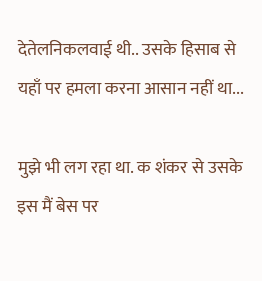देतेलनिकलवाई थी.. उसके हिसाब से यहाँ पर हमला करना आसान नहीं था...

मुझे भी लग रहा था. क शंकर से उसके इस मैं बेस पर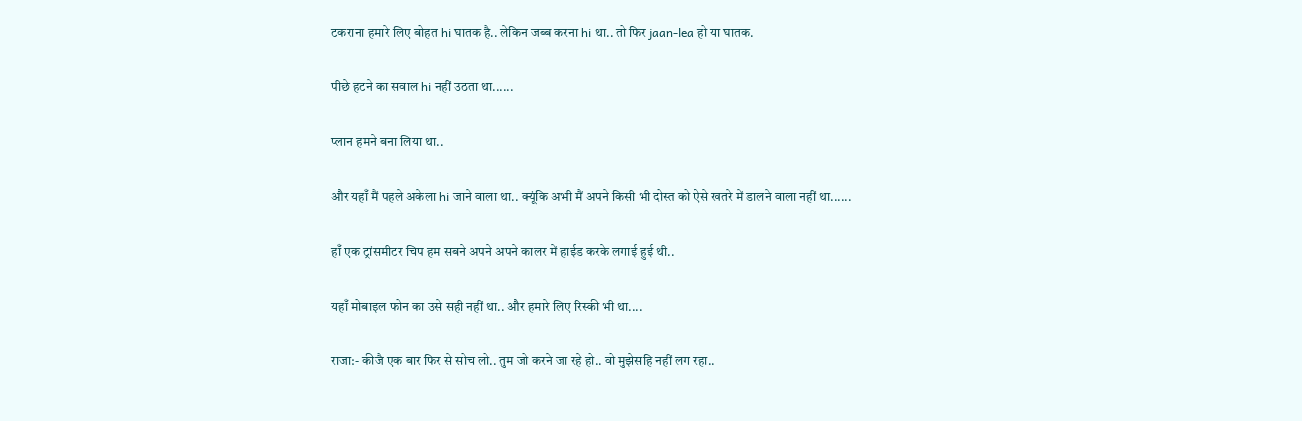टकराना हमारे लिए बोहत hi घातक है.. लेकिन जब्ब करना hi था.. तो फिर jaan-lea हो या घातक.

पीछे हटने का सवाल hi नहीं उठता था......

प्लान हमने बना लिया था..

और यहाँ मैं पहले अकेला hi जाने वाला था.. क्यूंकि अभी मैं अपने किसी भी दोस्त को ऐसे खतरे में डालने वाला नहीं था......

हाँ एक ट्रांसमीटर चिप हम सबने अपने अपने कालर में हाईड करके लगाई हुई थी..

यहाँ मोबाइल फोन का उसे सही नहीं था.. और हमारे लिए रिस्की भी था....

राजा:- कीजै एक बार फिर से सोच लो.. तुम जो करने जा रहे हो.. वो मुझेसहि नहीं लग रहा..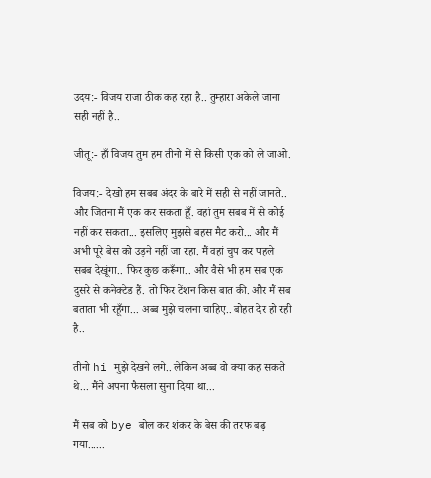उदय:- विजय राजा ठीक कह रहा है.. तुम्हारा अकेले जाना सही नहीं है..

जीतू:- हाँ विजय तुम हम तीनो में से किसी एक को ले जाओ.

विजय:- देखो हम सबब अंदर के बारे में सही से नहीं जानते.. और जितना मैं एक कर सकता हूँ. वहां तुम सबब में से कोई नहीं कर सकता... इसलिए मुझसे बहस मैट करो... और मैं अभी पूरे बेस को उड़ने नहीं जा रहा. मैं वहां चुप कर पहले सबब देखूंगा.. फिर कुछ करूँगा.. और वैसे भी हम सब एक दुसरे से कनेक्टेड हैं. तो फिर टेंशन किस बात की. और मैं सब बताता भी रहूँगा... अब्ब मुझे चलना चाहिए.. बोहत देर हो रही है..

तीनो hi मुझे देखने लगे.. लेकिन अब्ब वो क्या कह सकते थे... मैंने अपना फैसला सुना दिया था...

मैं सब को bye बोल कर शंकर के बेस की तरफ बढ़ गया......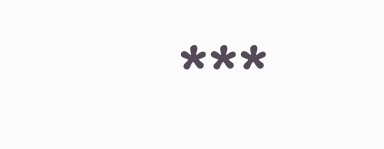***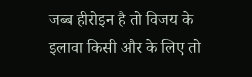जब्ब हीरोइन है तो विजय के इलावा किसी और के लिए तो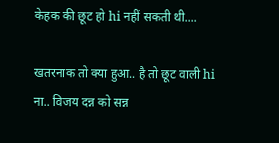केहक की छूट हो hi नहीं सकती थी....

खतरनाक तो क्या हुआ.. है तो छूट वाली hi ना.. विजय दन्न को सन्न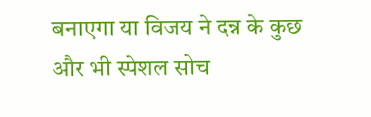बनाएगा या विजय ने दन्न के कुछ और भी स्पेशल सोच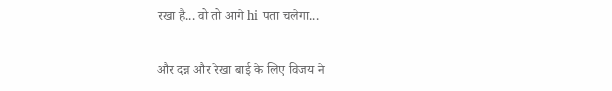रखा है... वो तो आगे hi पता चलेगा...

और दन्न और रेखा बाई के लिए विजय ने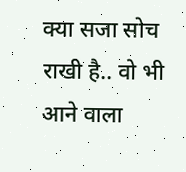क्या सजा सोच राखी है.. वो भी आने वाला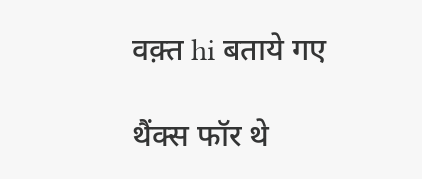वक़्त hi बताये गए

थैंक्स फॉर थे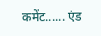कमेंट...... एंड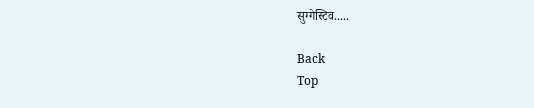सुग्गेस्टिव.....

Back
Top